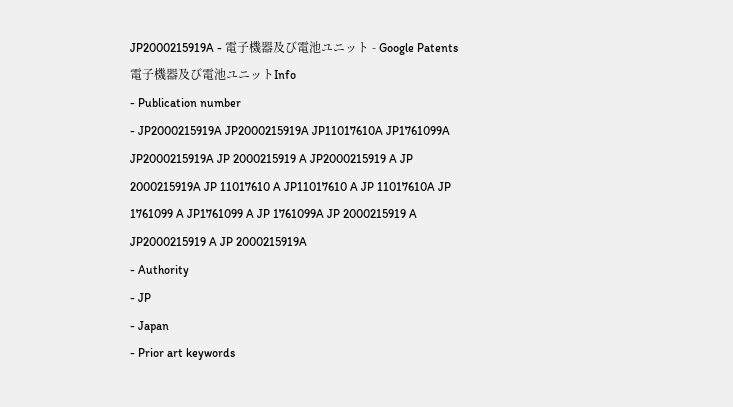JP2000215919A - 電子機器及び電池ユニット - Google Patents
電子機器及び電池ユニットInfo
- Publication number
- JP2000215919A JP2000215919A JP11017610A JP1761099A JP2000215919A JP 2000215919 A JP2000215919 A JP 2000215919A JP 11017610 A JP11017610 A JP 11017610A JP 1761099 A JP1761099 A JP 1761099A JP 2000215919 A JP2000215919 A JP 2000215919A
- Authority
- JP
- Japan
- Prior art keywords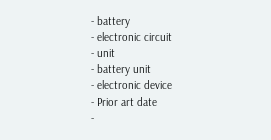- battery
- electronic circuit
- unit
- battery unit
- electronic device
- Prior art date
-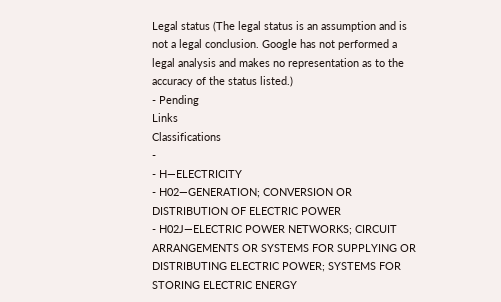Legal status (The legal status is an assumption and is not a legal conclusion. Google has not performed a legal analysis and makes no representation as to the accuracy of the status listed.)
- Pending
Links
Classifications
-
- H—ELECTRICITY
- H02—GENERATION; CONVERSION OR DISTRIBUTION OF ELECTRIC POWER
- H02J—ELECTRIC POWER NETWORKS; CIRCUIT ARRANGEMENTS OR SYSTEMS FOR SUPPLYING OR DISTRIBUTING ELECTRIC POWER; SYSTEMS FOR STORING ELECTRIC ENERGY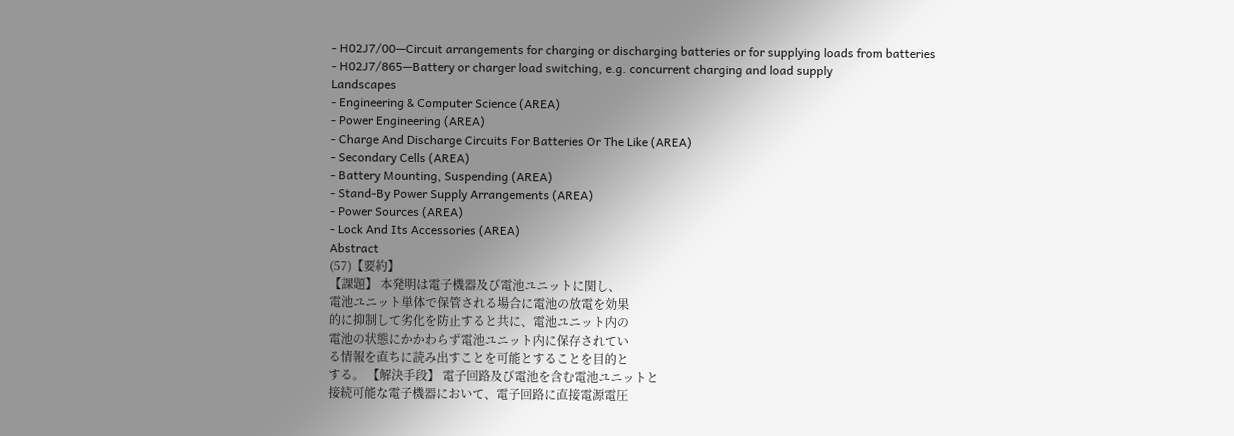- H02J7/00—Circuit arrangements for charging or discharging batteries or for supplying loads from batteries
- H02J7/865—Battery or charger load switching, e.g. concurrent charging and load supply
Landscapes
- Engineering & Computer Science (AREA)
- Power Engineering (AREA)
- Charge And Discharge Circuits For Batteries Or The Like (AREA)
- Secondary Cells (AREA)
- Battery Mounting, Suspending (AREA)
- Stand-By Power Supply Arrangements (AREA)
- Power Sources (AREA)
- Lock And Its Accessories (AREA)
Abstract
(57)【要約】
【課題】 本発明は電子機器及び電池ユニットに関し、
電池ユニット単体で保管される場合に電池の放電を効果
的に抑制して劣化を防止すると共に、電池ユニット内の
電池の状態にかかわらず電池ユニット内に保存されてい
る情報を直ちに読み出すことを可能とすることを目的と
する。 【解決手段】 電子回路及び電池を含む電池ユニットと
接続可能な電子機器において、電子回路に直接電源電圧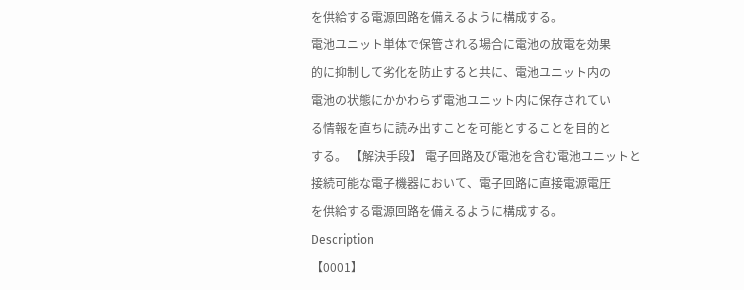を供給する電源回路を備えるように構成する。
電池ユニット単体で保管される場合に電池の放電を効果
的に抑制して劣化を防止すると共に、電池ユニット内の
電池の状態にかかわらず電池ユニット内に保存されてい
る情報を直ちに読み出すことを可能とすることを目的と
する。 【解決手段】 電子回路及び電池を含む電池ユニットと
接続可能な電子機器において、電子回路に直接電源電圧
を供給する電源回路を備えるように構成する。
Description
【0001】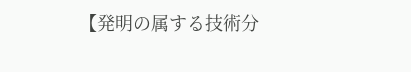【発明の属する技術分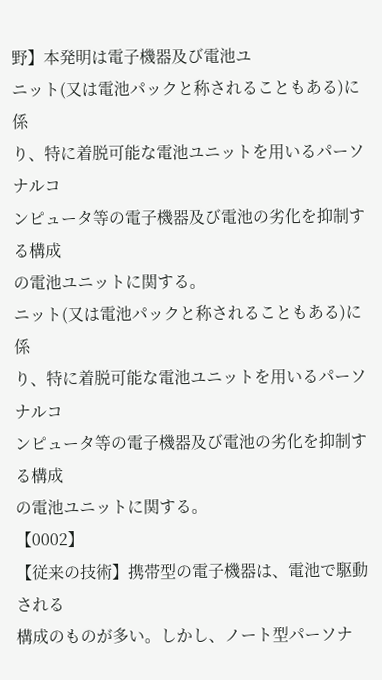野】本発明は電子機器及び電池ユ
ニット(又は電池パックと称されることもある)に係
り、特に着脱可能な電池ユニットを用いるパーソナルコ
ンピュータ等の電子機器及び電池の劣化を抑制する構成
の電池ユニットに関する。
ニット(又は電池パックと称されることもある)に係
り、特に着脱可能な電池ユニットを用いるパーソナルコ
ンピュータ等の電子機器及び電池の劣化を抑制する構成
の電池ユニットに関する。
【0002】
【従来の技術】携帯型の電子機器は、電池で駆動される
構成のものが多い。しかし、ノート型パーソナ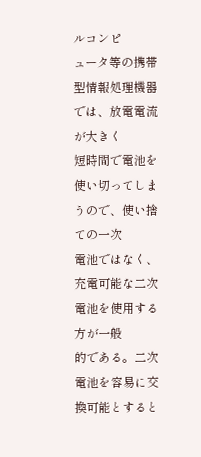ルコンピ
ュータ等の携帯型情報処理機器では、放電電流が大きく
短時間で電池を使い切ってしまうので、使い捨ての一次
電池ではなく、充電可能な二次電池を使用する方が一般
的である。二次電池を容易に交換可能とすると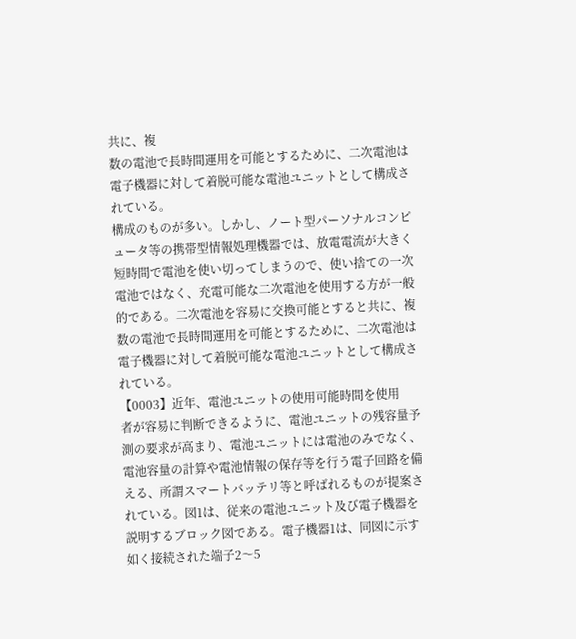共に、複
数の電池で長時間運用を可能とするために、二次電池は
電子機器に対して着脱可能な電池ユニットとして構成さ
れている。
構成のものが多い。しかし、ノート型パーソナルコンピ
ュータ等の携帯型情報処理機器では、放電電流が大きく
短時間で電池を使い切ってしまうので、使い捨ての一次
電池ではなく、充電可能な二次電池を使用する方が一般
的である。二次電池を容易に交換可能とすると共に、複
数の電池で長時間運用を可能とするために、二次電池は
電子機器に対して着脱可能な電池ユニットとして構成さ
れている。
【0003】近年、電池ユニットの使用可能時間を使用
者が容易に判断できるように、電池ユニットの残容量予
測の要求が高まり、電池ユニットには電池のみでなく、
電池容量の計算や電池情報の保存等を行う電子回路を備
える、所謂スマートバッテリ等と呼ばれるものが提案さ
れている。図1は、従来の電池ユニット及び電子機器を
説明するブロック図である。電子機器1は、同図に示す
如く接続された端子2〜5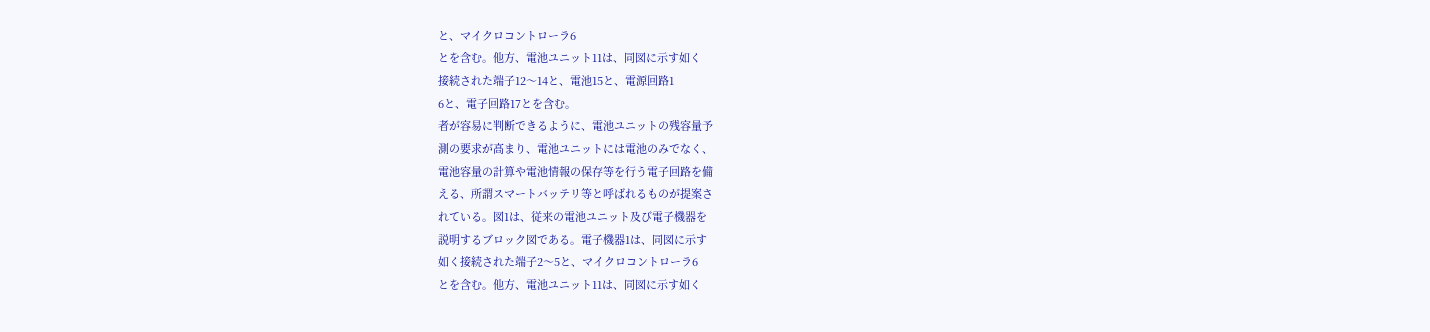と、マイクロコントローラ6
とを含む。他方、電池ユニット11は、同図に示す如く
接続された端子12〜14と、電池15と、電源回路1
6と、電子回路17とを含む。
者が容易に判断できるように、電池ユニットの残容量予
測の要求が高まり、電池ユニットには電池のみでなく、
電池容量の計算や電池情報の保存等を行う電子回路を備
える、所謂スマートバッテリ等と呼ばれるものが提案さ
れている。図1は、従来の電池ユニット及び電子機器を
説明するブロック図である。電子機器1は、同図に示す
如く接続された端子2〜5と、マイクロコントローラ6
とを含む。他方、電池ユニット11は、同図に示す如く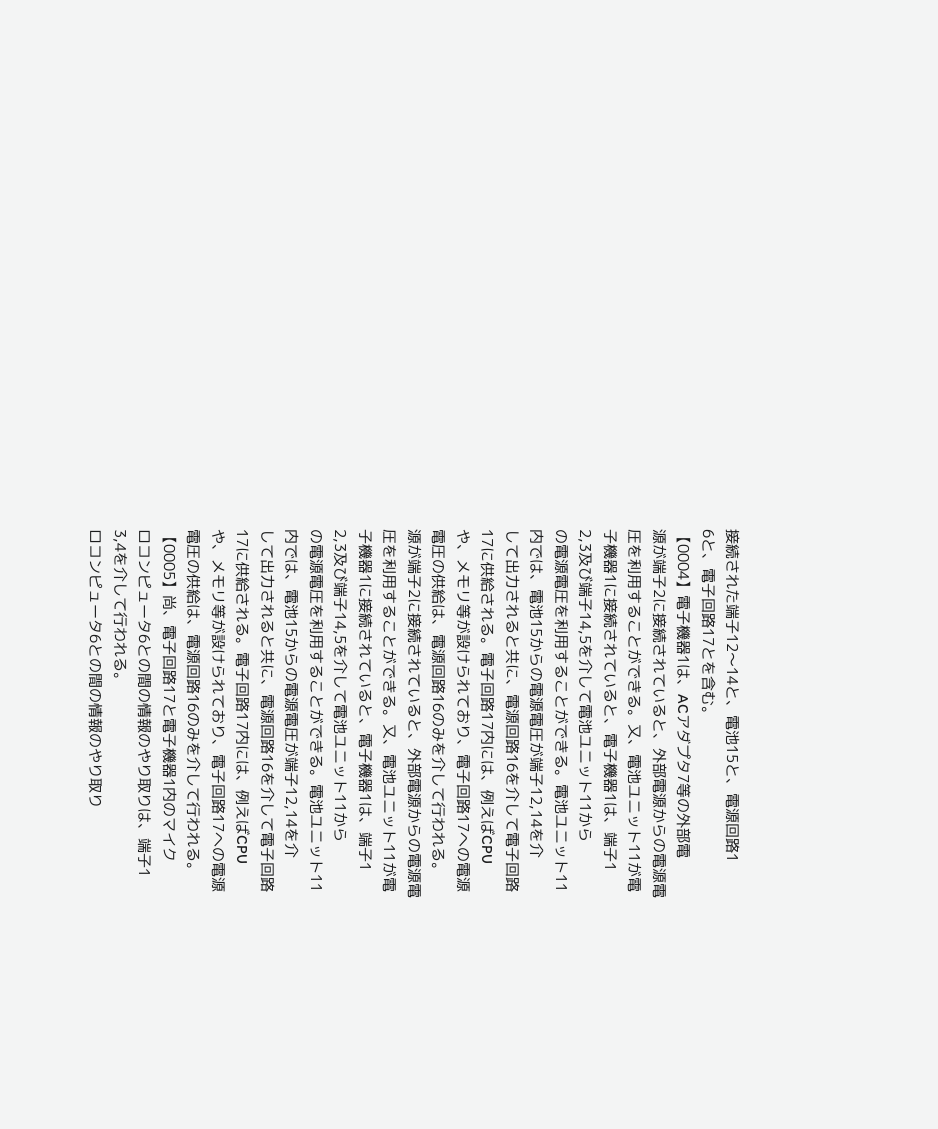接続された端子12〜14と、電池15と、電源回路1
6と、電子回路17とを含む。
【0004】電子機器1は、ACアダプタ7等の外部電
源が端子2に接続されていると、外部電源からの電源電
圧を利用することができる。又、電池ユニット11が電
子機器1に接続されていると、電子機器1は、端子1
2,3及び端子14,5を介して電池ユニット11から
の電源電圧を利用することができる。電池ユニット11
内では、電池15からの電源電圧が端子12,14を介
して出力されると共に、電源回路16を介して電子回路
17に供給される。電子回路17内には、例えばCPU
や、メモリ等が設けられており、電子回路17への電源
電圧の供給は、電源回路16のみを介して行われる。
源が端子2に接続されていると、外部電源からの電源電
圧を利用することができる。又、電池ユニット11が電
子機器1に接続されていると、電子機器1は、端子1
2,3及び端子14,5を介して電池ユニット11から
の電源電圧を利用することができる。電池ユニット11
内では、電池15からの電源電圧が端子12,14を介
して出力されると共に、電源回路16を介して電子回路
17に供給される。電子回路17内には、例えばCPU
や、メモリ等が設けられており、電子回路17への電源
電圧の供給は、電源回路16のみを介して行われる。
【0005】尚、電子回路17と電子機器1内のマイク
ロコンピュータ6との間の情報のやり取りは、端子1
3,4を介して行われる。
ロコンピュータ6との間の情報のやり取り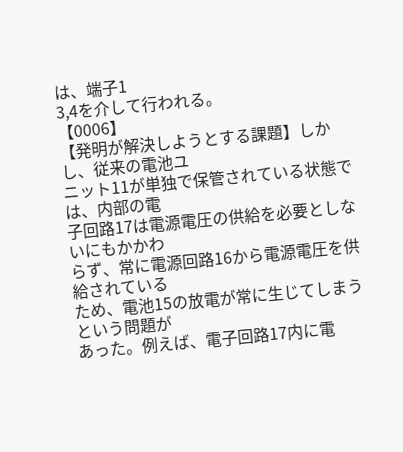は、端子1
3,4を介して行われる。
【0006】
【発明が解決しようとする課題】しかし、従来の電池ユ
ニット11が単独で保管されている状態では、内部の電
子回路17は電源電圧の供給を必要としないにもかかわ
らず、常に電源回路16から電源電圧を供給されている
ため、電池15の放電が常に生じてしまうという問題が
あった。例えば、電子回路17内に電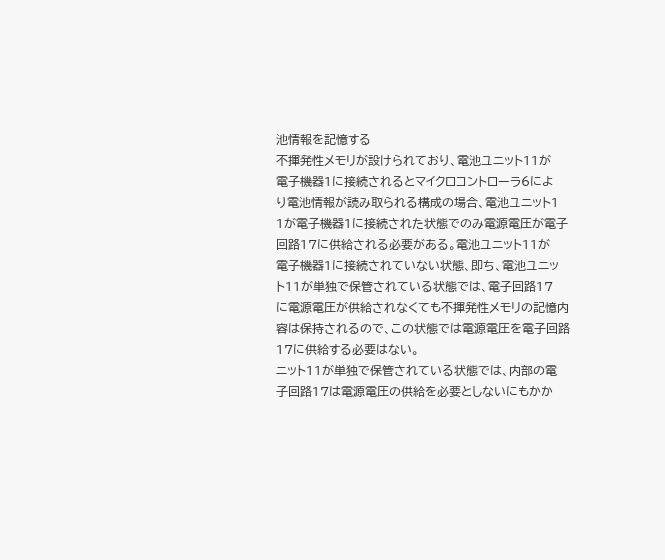池情報を記憶する
不揮発性メモリが設けられており、電池ユニット11が
電子機器1に接続されるとマイクロコントローラ6によ
り電池情報が読み取られる構成の場合、電池ユニット1
1が電子機器1に接続された状態でのみ電源電圧が電子
回路17に供給される必要がある。電池ユニット11が
電子機器1に接続されていない状態、即ち、電池ユニッ
ト11が単独で保管されている状態では、電子回路17
に電源電圧が供給されなくても不揮発性メモリの記憶内
容は保持されるので、この状態では電源電圧を電子回路
17に供給する必要はない。
ニット11が単独で保管されている状態では、内部の電
子回路17は電源電圧の供給を必要としないにもかか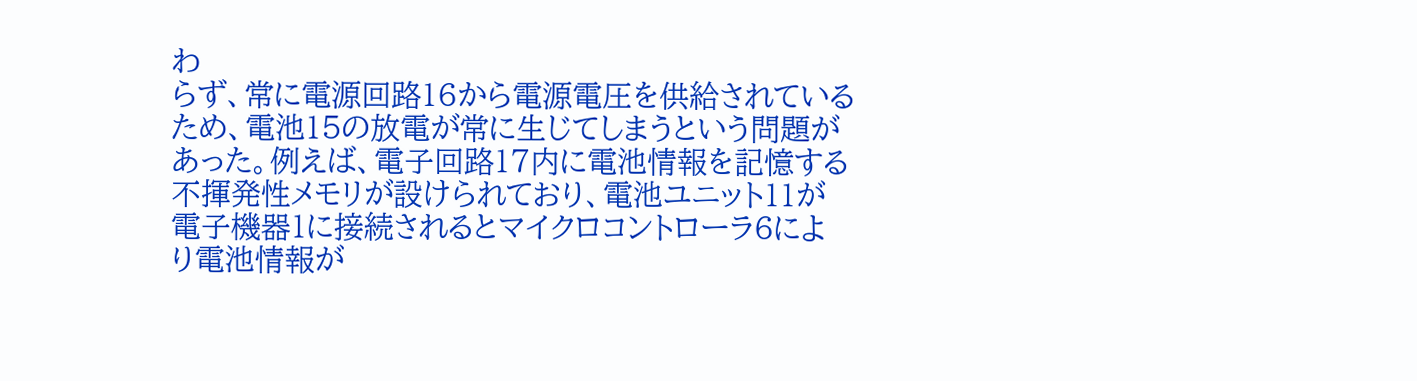わ
らず、常に電源回路16から電源電圧を供給されている
ため、電池15の放電が常に生じてしまうという問題が
あった。例えば、電子回路17内に電池情報を記憶する
不揮発性メモリが設けられており、電池ユニット11が
電子機器1に接続されるとマイクロコントローラ6によ
り電池情報が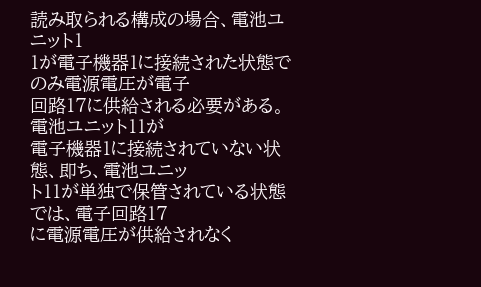読み取られる構成の場合、電池ユニット1
1が電子機器1に接続された状態でのみ電源電圧が電子
回路17に供給される必要がある。電池ユニット11が
電子機器1に接続されていない状態、即ち、電池ユニッ
ト11が単独で保管されている状態では、電子回路17
に電源電圧が供給されなく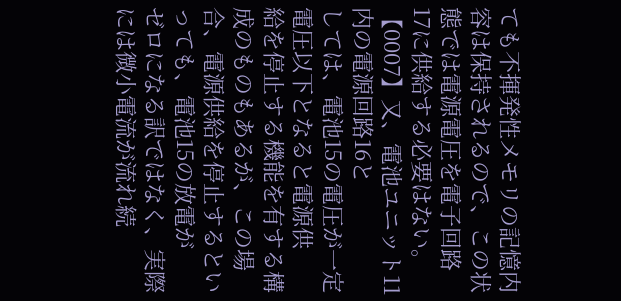ても不揮発性メモリの記憶内
容は保持されるので、この状態では電源電圧を電子回路
17に供給する必要はない。
【0007】又、電池ユニット11内の電源回路16と
しては、電池15の電圧が一定電圧以下となると電源供
給を停止する機能を有する構成のものもあるが、この場
合、電源供給を停止するといっても、電池15の放電が
ゼロになる訳ではなく、実際には微小電流が流れ続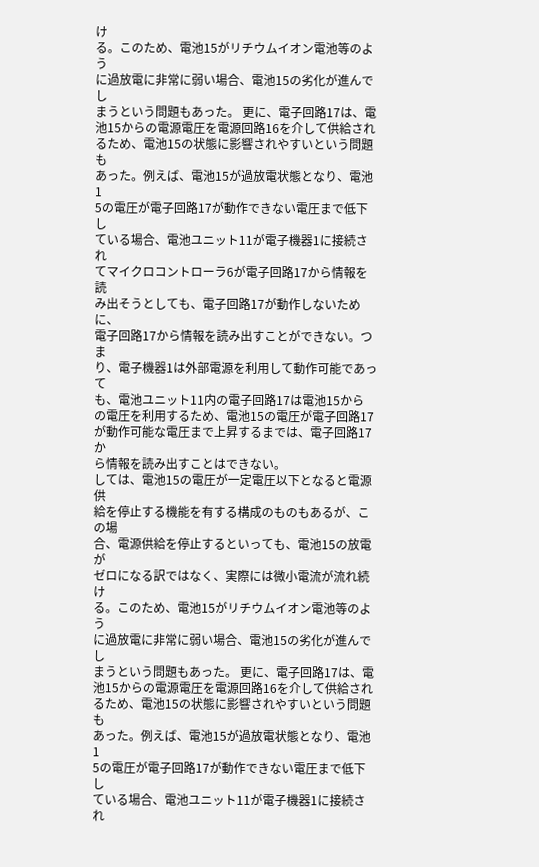け
る。このため、電池15がリチウムイオン電池等のよう
に過放電に非常に弱い場合、電池15の劣化が進んでし
まうという問題もあった。 更に、電子回路17は、電
池15からの電源電圧を電源回路16を介して供給され
るため、電池15の状態に影響されやすいという問題も
あった。例えば、電池15が過放電状態となり、電池1
5の電圧が電子回路17が動作できない電圧まで低下し
ている場合、電池ユニット11が電子機器1に接続され
てマイクロコントローラ6が電子回路17から情報を読
み出そうとしても、電子回路17が動作しないために、
電子回路17から情報を読み出すことができない。つま
り、電子機器1は外部電源を利用して動作可能であって
も、電池ユニット11内の電子回路17は電池15から
の電圧を利用するため、電池15の電圧が電子回路17
が動作可能な電圧まで上昇するまでは、電子回路17か
ら情報を読み出すことはできない。
しては、電池15の電圧が一定電圧以下となると電源供
給を停止する機能を有する構成のものもあるが、この場
合、電源供給を停止するといっても、電池15の放電が
ゼロになる訳ではなく、実際には微小電流が流れ続け
る。このため、電池15がリチウムイオン電池等のよう
に過放電に非常に弱い場合、電池15の劣化が進んでし
まうという問題もあった。 更に、電子回路17は、電
池15からの電源電圧を電源回路16を介して供給され
るため、電池15の状態に影響されやすいという問題も
あった。例えば、電池15が過放電状態となり、電池1
5の電圧が電子回路17が動作できない電圧まで低下し
ている場合、電池ユニット11が電子機器1に接続され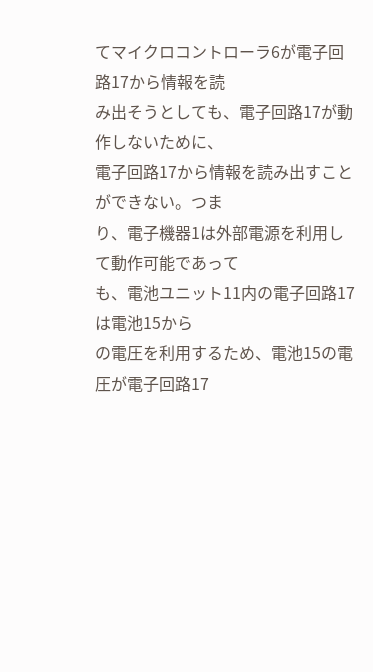てマイクロコントローラ6が電子回路17から情報を読
み出そうとしても、電子回路17が動作しないために、
電子回路17から情報を読み出すことができない。つま
り、電子機器1は外部電源を利用して動作可能であって
も、電池ユニット11内の電子回路17は電池15から
の電圧を利用するため、電池15の電圧が電子回路17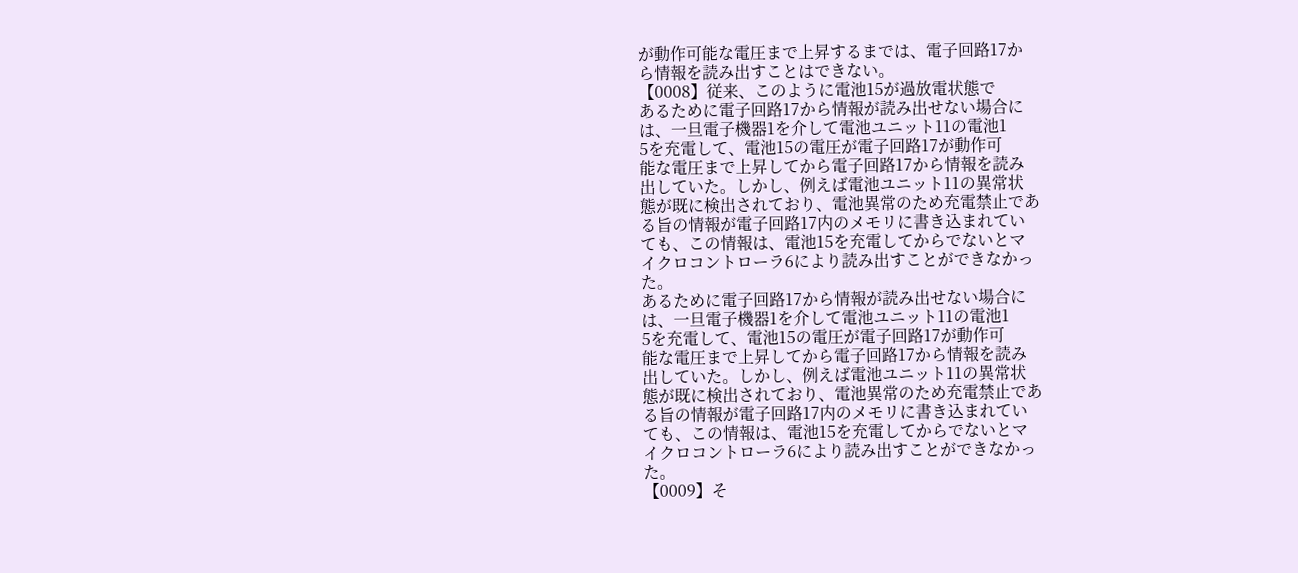が動作可能な電圧まで上昇するまでは、電子回路17か
ら情報を読み出すことはできない。
【0008】従来、このように電池15が過放電状態で
あるために電子回路17から情報が読み出せない場合に
は、一旦電子機器1を介して電池ユニット11の電池1
5を充電して、電池15の電圧が電子回路17が動作可
能な電圧まで上昇してから電子回路17から情報を読み
出していた。しかし、例えば電池ユニット11の異常状
態が既に検出されており、電池異常のため充電禁止であ
る旨の情報が電子回路17内のメモリに書き込まれてい
ても、この情報は、電池15を充電してからでないとマ
イクロコントローラ6により読み出すことができなかっ
た。
あるために電子回路17から情報が読み出せない場合に
は、一旦電子機器1を介して電池ユニット11の電池1
5を充電して、電池15の電圧が電子回路17が動作可
能な電圧まで上昇してから電子回路17から情報を読み
出していた。しかし、例えば電池ユニット11の異常状
態が既に検出されており、電池異常のため充電禁止であ
る旨の情報が電子回路17内のメモリに書き込まれてい
ても、この情報は、電池15を充電してからでないとマ
イクロコントローラ6により読み出すことができなかっ
た。
【0009】そ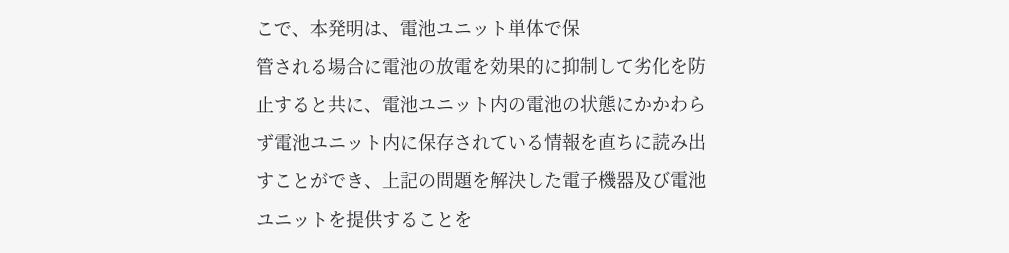こで、本発明は、電池ユニット単体で保
管される場合に電池の放電を効果的に抑制して劣化を防
止すると共に、電池ユニット内の電池の状態にかかわら
ず電池ユニット内に保存されている情報を直ちに読み出
すことができ、上記の問題を解決した電子機器及び電池
ユニットを提供することを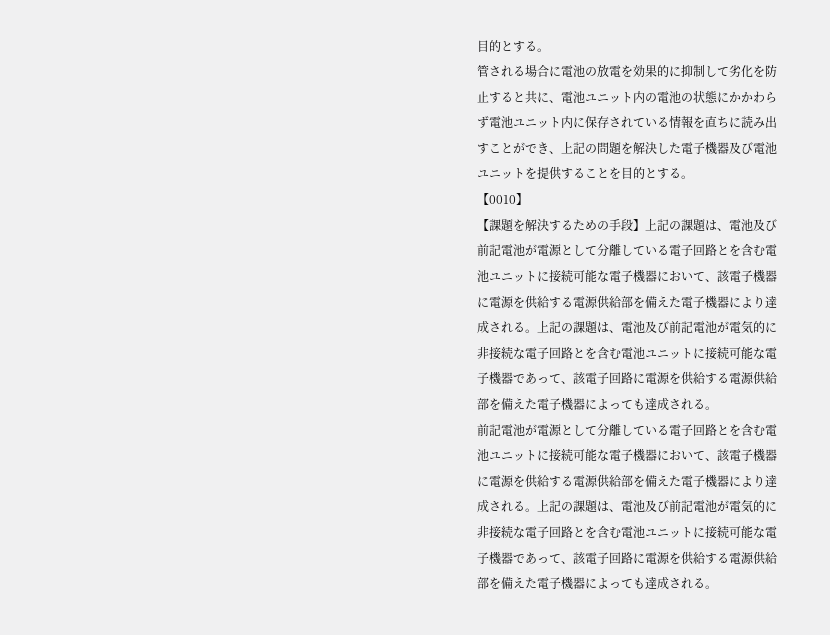目的とする。
管される場合に電池の放電を効果的に抑制して劣化を防
止すると共に、電池ユニット内の電池の状態にかかわら
ず電池ユニット内に保存されている情報を直ちに読み出
すことができ、上記の問題を解決した電子機器及び電池
ユニットを提供することを目的とする。
【0010】
【課題を解決するための手段】上記の課題は、電池及び
前記電池が電源として分離している電子回路とを含む電
池ユニットに接続可能な電子機器において、該電子機器
に電源を供給する電源供給部を備えた電子機器により達
成される。上記の課題は、電池及び前記電池が電気的に
非接続な電子回路とを含む電池ユニットに接続可能な電
子機器であって、該電子回路に電源を供給する電源供給
部を備えた電子機器によっても達成される。
前記電池が電源として分離している電子回路とを含む電
池ユニットに接続可能な電子機器において、該電子機器
に電源を供給する電源供給部を備えた電子機器により達
成される。上記の課題は、電池及び前記電池が電気的に
非接続な電子回路とを含む電池ユニットに接続可能な電
子機器であって、該電子回路に電源を供給する電源供給
部を備えた電子機器によっても達成される。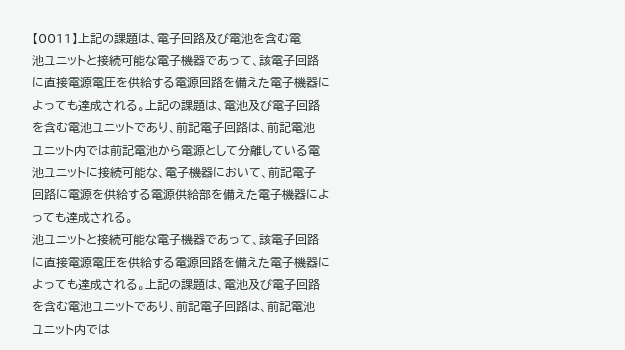【0011】上記の課題は、電子回路及び電池を含む電
池ユニットと接続可能な電子機器であって、該電子回路
に直接電源電圧を供給する電源回路を備えた電子機器に
よっても達成される。上記の課題は、電池及び電子回路
を含む電池ユニットであり、前記電子回路は、前記電池
ユニット内では前記電池から電源として分離している電
池ユニットに接続可能な、電子機器において、前記電子
回路に電源を供給する電源供給部を備えた電子機器によ
っても達成される。
池ユニットと接続可能な電子機器であって、該電子回路
に直接電源電圧を供給する電源回路を備えた電子機器に
よっても達成される。上記の課題は、電池及び電子回路
を含む電池ユニットであり、前記電子回路は、前記電池
ユニット内では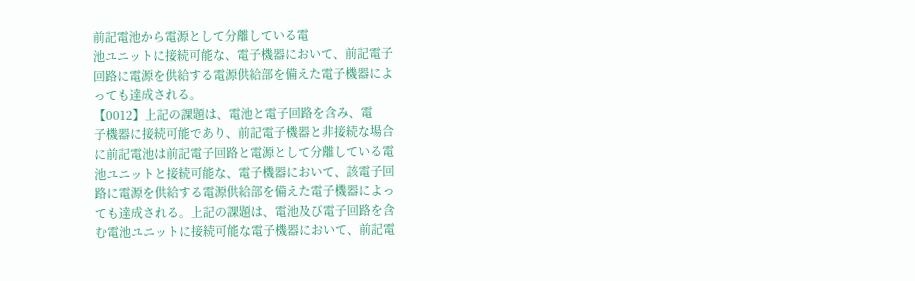前記電池から電源として分離している電
池ユニットに接続可能な、電子機器において、前記電子
回路に電源を供給する電源供給部を備えた電子機器によ
っても達成される。
【0012】上記の課題は、電池と電子回路を含み、電
子機器に接続可能であり、前記電子機器と非接続な場合
に前記電池は前記電子回路と電源として分離している電
池ユニットと接続可能な、電子機器において、該電子回
路に電源を供給する電源供給部を備えた電子機器によっ
ても達成される。上記の課題は、電池及び電子回路を含
む電池ユニットに接続可能な電子機器において、前記電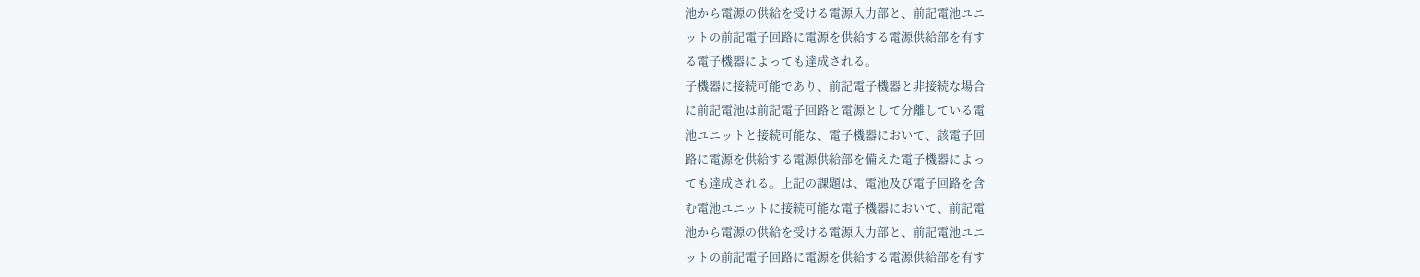池から電源の供給を受ける電源入力部と、前記電池ユニ
ットの前記電子回路に電源を供給する電源供給部を有す
る電子機器によっても達成される。
子機器に接続可能であり、前記電子機器と非接続な場合
に前記電池は前記電子回路と電源として分離している電
池ユニットと接続可能な、電子機器において、該電子回
路に電源を供給する電源供給部を備えた電子機器によっ
ても達成される。上記の課題は、電池及び電子回路を含
む電池ユニットに接続可能な電子機器において、前記電
池から電源の供給を受ける電源入力部と、前記電池ユニ
ットの前記電子回路に電源を供給する電源供給部を有す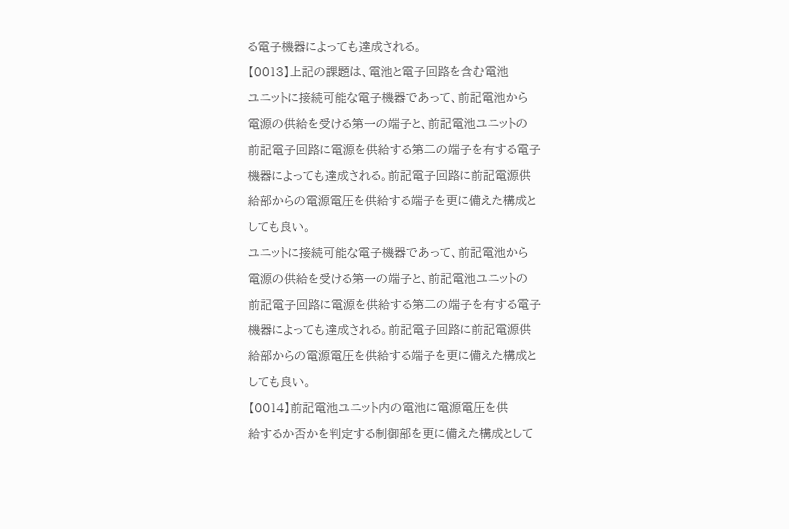る電子機器によっても達成される。
【0013】上記の課題は、電池と電子回路を含む電池
ユニットに接続可能な電子機器であって、前記電池から
電源の供給を受ける第一の端子と、前記電池ユニットの
前記電子回路に電源を供給する第二の端子を有する電子
機器によっても達成される。前記電子回路に前記電源供
給部からの電源電圧を供給する端子を更に備えた構成と
しても良い。
ユニットに接続可能な電子機器であって、前記電池から
電源の供給を受ける第一の端子と、前記電池ユニットの
前記電子回路に電源を供給する第二の端子を有する電子
機器によっても達成される。前記電子回路に前記電源供
給部からの電源電圧を供給する端子を更に備えた構成と
しても良い。
【0014】前記電池ユニット内の電池に電源電圧を供
給するか否かを判定する制御部を更に備えた構成として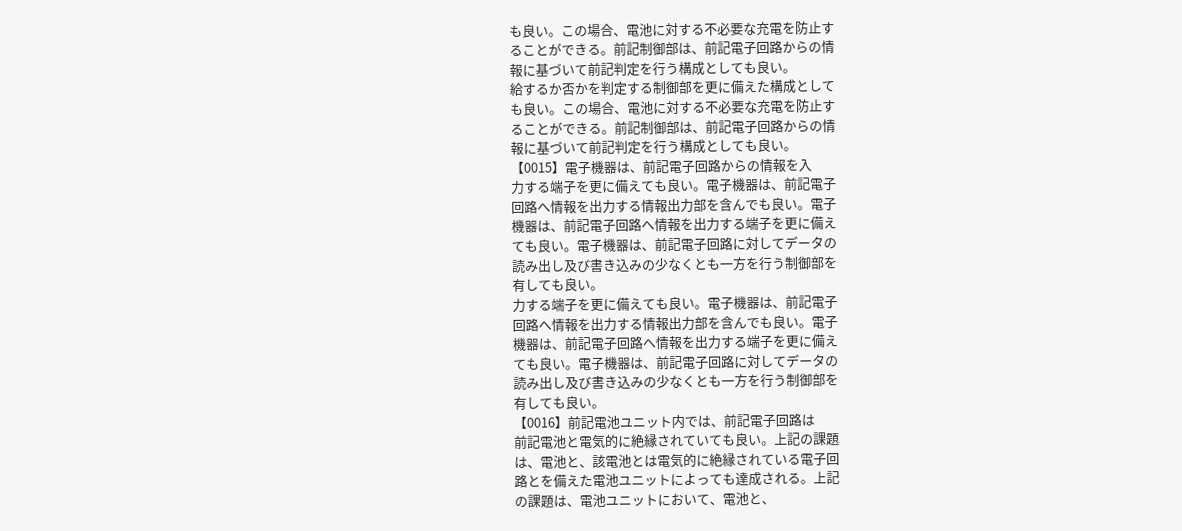も良い。この場合、電池に対する不必要な充電を防止す
ることができる。前記制御部は、前記電子回路からの情
報に基づいて前記判定を行う構成としても良い。
給するか否かを判定する制御部を更に備えた構成として
も良い。この場合、電池に対する不必要な充電を防止す
ることができる。前記制御部は、前記電子回路からの情
報に基づいて前記判定を行う構成としても良い。
【0015】電子機器は、前記電子回路からの情報を入
力する端子を更に備えても良い。電子機器は、前記電子
回路へ情報を出力する情報出力部を含んでも良い。電子
機器は、前記電子回路へ情報を出力する端子を更に備え
ても良い。電子機器は、前記電子回路に対してデータの
読み出し及び書き込みの少なくとも一方を行う制御部を
有しても良い。
力する端子を更に備えても良い。電子機器は、前記電子
回路へ情報を出力する情報出力部を含んでも良い。電子
機器は、前記電子回路へ情報を出力する端子を更に備え
ても良い。電子機器は、前記電子回路に対してデータの
読み出し及び書き込みの少なくとも一方を行う制御部を
有しても良い。
【0016】前記電池ユニット内では、前記電子回路は
前記電池と電気的に絶縁されていても良い。上記の課題
は、電池と、該電池とは電気的に絶縁されている電子回
路とを備えた電池ユニットによっても達成される。上記
の課題は、電池ユニットにおいて、電池と、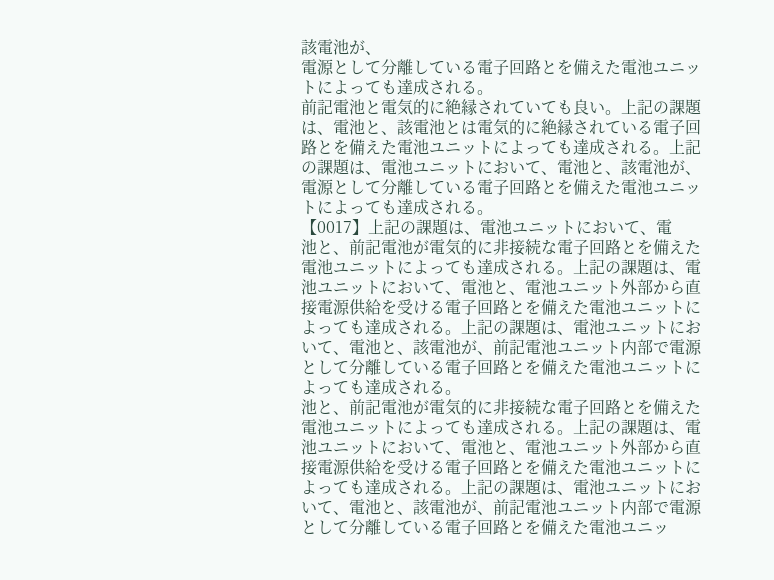該電池が、
電源として分離している電子回路とを備えた電池ユニッ
トによっても達成される。
前記電池と電気的に絶縁されていても良い。上記の課題
は、電池と、該電池とは電気的に絶縁されている電子回
路とを備えた電池ユニットによっても達成される。上記
の課題は、電池ユニットにおいて、電池と、該電池が、
電源として分離している電子回路とを備えた電池ユニッ
トによっても達成される。
【0017】上記の課題は、電池ユニットにおいて、電
池と、前記電池が電気的に非接続な電子回路とを備えた
電池ユニットによっても達成される。上記の課題は、電
池ユニットにおいて、電池と、電池ユニット外部から直
接電源供給を受ける電子回路とを備えた電池ユニットに
よっても達成される。上記の課題は、電池ユニットにお
いて、電池と、該電池が、前記電池ユニット内部で電源
として分離している電子回路とを備えた電池ユニットに
よっても達成される。
池と、前記電池が電気的に非接続な電子回路とを備えた
電池ユニットによっても達成される。上記の課題は、電
池ユニットにおいて、電池と、電池ユニット外部から直
接電源供給を受ける電子回路とを備えた電池ユニットに
よっても達成される。上記の課題は、電池ユニットにお
いて、電池と、該電池が、前記電池ユニット内部で電源
として分離している電子回路とを備えた電池ユニッ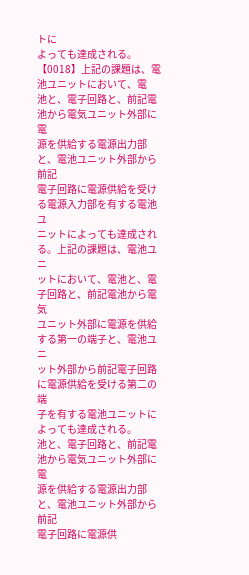トに
よっても達成される。
【0018】上記の課題は、電池ユニットにおいて、電
池と、電子回路と、前記電池から電気ユニット外部に電
源を供給する電源出力部と、電池ユニット外部から前記
電子回路に電源供給を受ける電源入力部を有する電池ユ
ニットによっても達成される。上記の課題は、電池ユニ
ットにおいて、電池と、電子回路と、前記電池から電気
ユニット外部に電源を供給する第一の端子と、電池ユニ
ット外部から前記電子回路に電源供給を受ける第二の端
子を有する電池ユニットによっても達成される。
池と、電子回路と、前記電池から電気ユニット外部に電
源を供給する電源出力部と、電池ユニット外部から前記
電子回路に電源供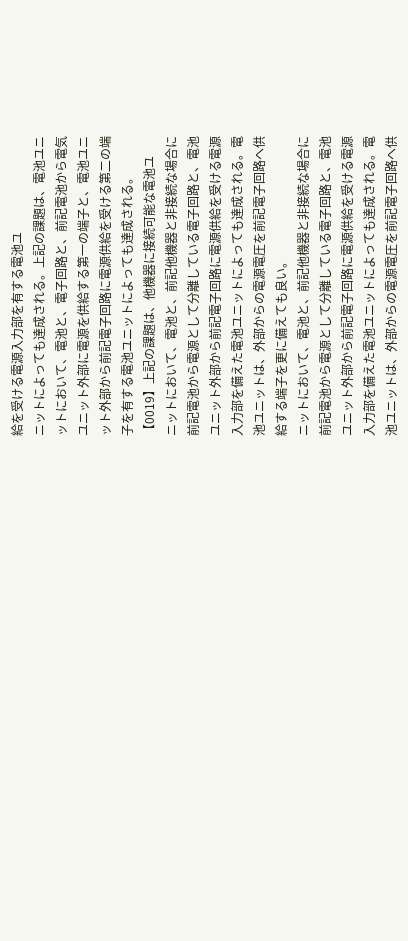給を受ける電源入力部を有する電池ユ
ニットによっても達成される。上記の課題は、電池ユニ
ットにおいて、電池と、電子回路と、前記電池から電気
ユニット外部に電源を供給する第一の端子と、電池ユニ
ット外部から前記電子回路に電源供給を受ける第二の端
子を有する電池ユニットによっても達成される。
【0019】上記の課題は、他機器に接続可能な電池ユ
ニットにおいて、電池と、前記他機器と非接続な場合に
前記電池から電源として分離している電子回路と、電池
ユニット外部から前記電子回路に電源供給を受ける電源
入力部を備えた電池ユニットによっても達成される。電
池ユニットは、外部からの電源電圧を前記電子回路へ供
給する端子を更に備えても良い。
ニットにおいて、電池と、前記他機器と非接続な場合に
前記電池から電源として分離している電子回路と、電池
ユニット外部から前記電子回路に電源供給を受ける電源
入力部を備えた電池ユニットによっても達成される。電
池ユニットは、外部からの電源電圧を前記電子回路へ供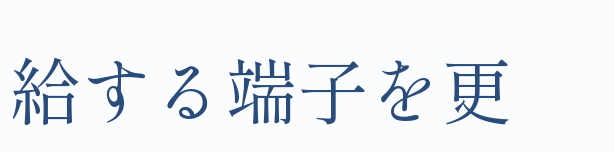給する端子を更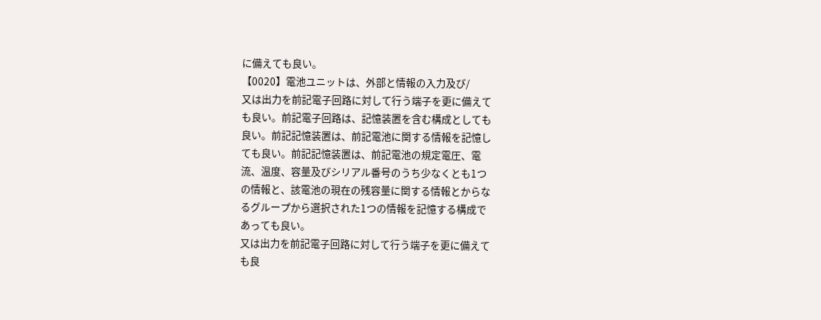に備えても良い。
【0020】電池ユニットは、外部と情報の入力及び/
又は出力を前記電子回路に対して行う端子を更に備えて
も良い。前記電子回路は、記憶装置を含む構成としても
良い。前記記憶装置は、前記電池に関する情報を記憶し
ても良い。前記記憶装置は、前記電池の規定電圧、電
流、温度、容量及びシリアル番号のうち少なくとも1つ
の情報と、該電池の現在の残容量に関する情報とからな
るグループから選択された1つの情報を記憶する構成で
あっても良い。
又は出力を前記電子回路に対して行う端子を更に備えて
も良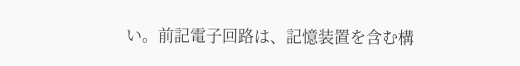い。前記電子回路は、記憶装置を含む構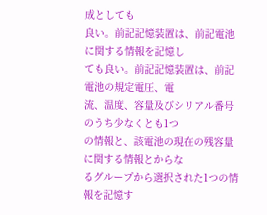成としても
良い。前記記憶装置は、前記電池に関する情報を記憶し
ても良い。前記記憶装置は、前記電池の規定電圧、電
流、温度、容量及びシリアル番号のうち少なくとも1つ
の情報と、該電池の現在の残容量に関する情報とからな
るグループから選択された1つの情報を記憶す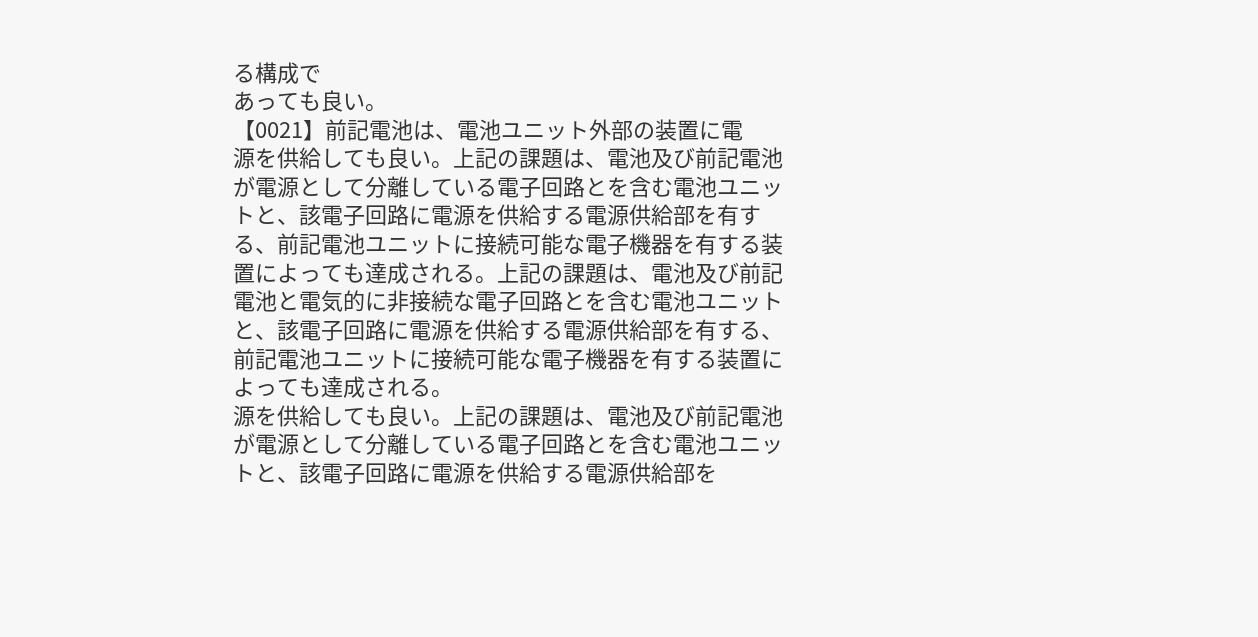る構成で
あっても良い。
【0021】前記電池は、電池ユニット外部の装置に電
源を供給しても良い。上記の課題は、電池及び前記電池
が電源として分離している電子回路とを含む電池ユニッ
トと、該電子回路に電源を供給する電源供給部を有す
る、前記電池ユニットに接続可能な電子機器を有する装
置によっても達成される。上記の課題は、電池及び前記
電池と電気的に非接続な電子回路とを含む電池ユニット
と、該電子回路に電源を供給する電源供給部を有する、
前記電池ユニットに接続可能な電子機器を有する装置に
よっても達成される。
源を供給しても良い。上記の課題は、電池及び前記電池
が電源として分離している電子回路とを含む電池ユニッ
トと、該電子回路に電源を供給する電源供給部を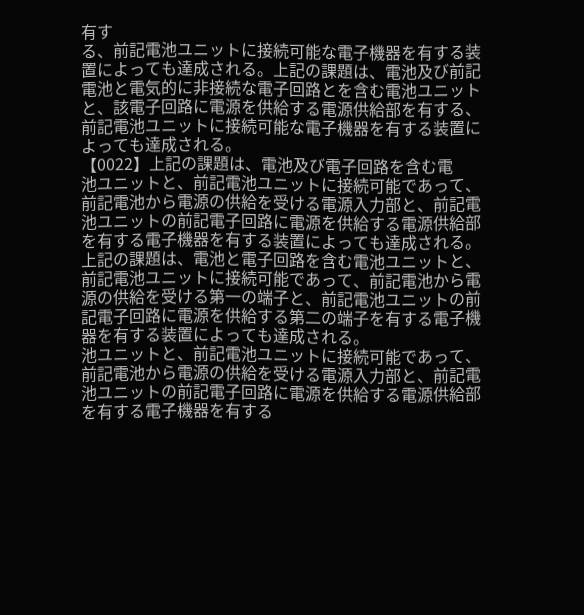有す
る、前記電池ユニットに接続可能な電子機器を有する装
置によっても達成される。上記の課題は、電池及び前記
電池と電気的に非接続な電子回路とを含む電池ユニット
と、該電子回路に電源を供給する電源供給部を有する、
前記電池ユニットに接続可能な電子機器を有する装置に
よっても達成される。
【0022】上記の課題は、電池及び電子回路を含む電
池ユニットと、前記電池ユニットに接続可能であって、
前記電池から電源の供給を受ける電源入力部と、前記電
池ユニットの前記電子回路に電源を供給する電源供給部
を有する電子機器を有する装置によっても達成される。
上記の課題は、電池と電子回路を含む電池ユニットと、
前記電池ユニットに接続可能であって、前記電池から電
源の供給を受ける第一の端子と、前記電池ユニットの前
記電子回路に電源を供給する第二の端子を有する電子機
器を有する装置によっても達成される。
池ユニットと、前記電池ユニットに接続可能であって、
前記電池から電源の供給を受ける電源入力部と、前記電
池ユニットの前記電子回路に電源を供給する電源供給部
を有する電子機器を有する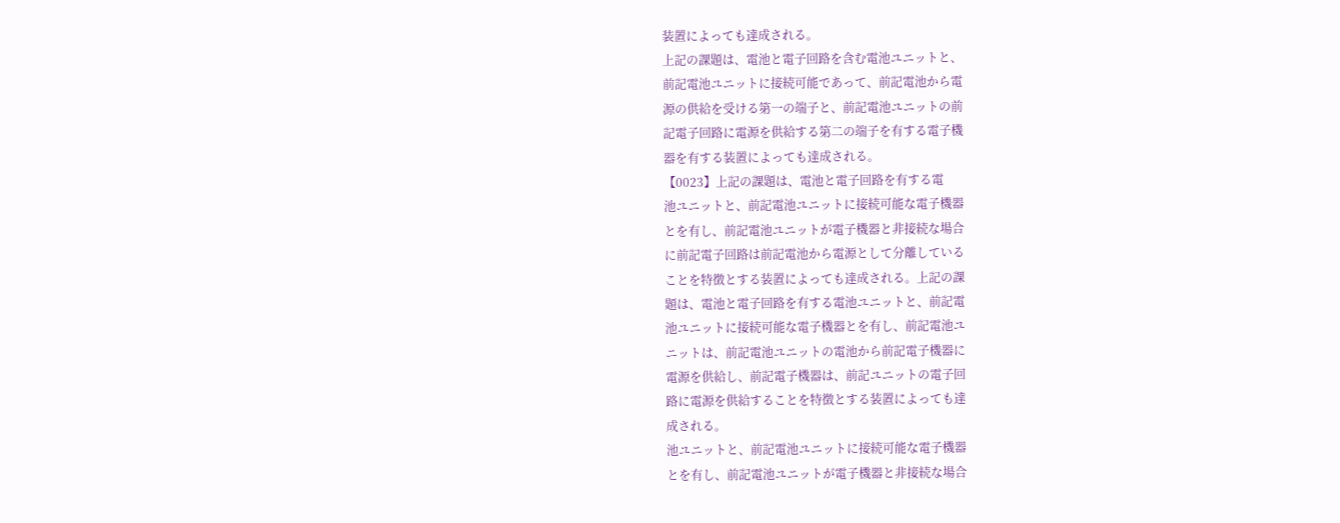装置によっても達成される。
上記の課題は、電池と電子回路を含む電池ユニットと、
前記電池ユニットに接続可能であって、前記電池から電
源の供給を受ける第一の端子と、前記電池ユニットの前
記電子回路に電源を供給する第二の端子を有する電子機
器を有する装置によっても達成される。
【0023】上記の課題は、電池と電子回路を有する電
池ユニットと、前記電池ユニットに接続可能な電子機器
とを有し、前記電池ユニットが電子機器と非接続な場合
に前記電子回路は前記電池から電源として分離している
ことを特徴とする装置によっても達成される。上記の課
題は、電池と電子回路を有する電池ユニットと、前記電
池ユニットに接続可能な電子機器とを有し、前記電池ユ
ニットは、前記電池ユニットの電池から前記電子機器に
電源を供給し、前記電子機器は、前記ユニットの電子回
路に電源を供給することを特徴とする装置によっても達
成される。
池ユニットと、前記電池ユニットに接続可能な電子機器
とを有し、前記電池ユニットが電子機器と非接続な場合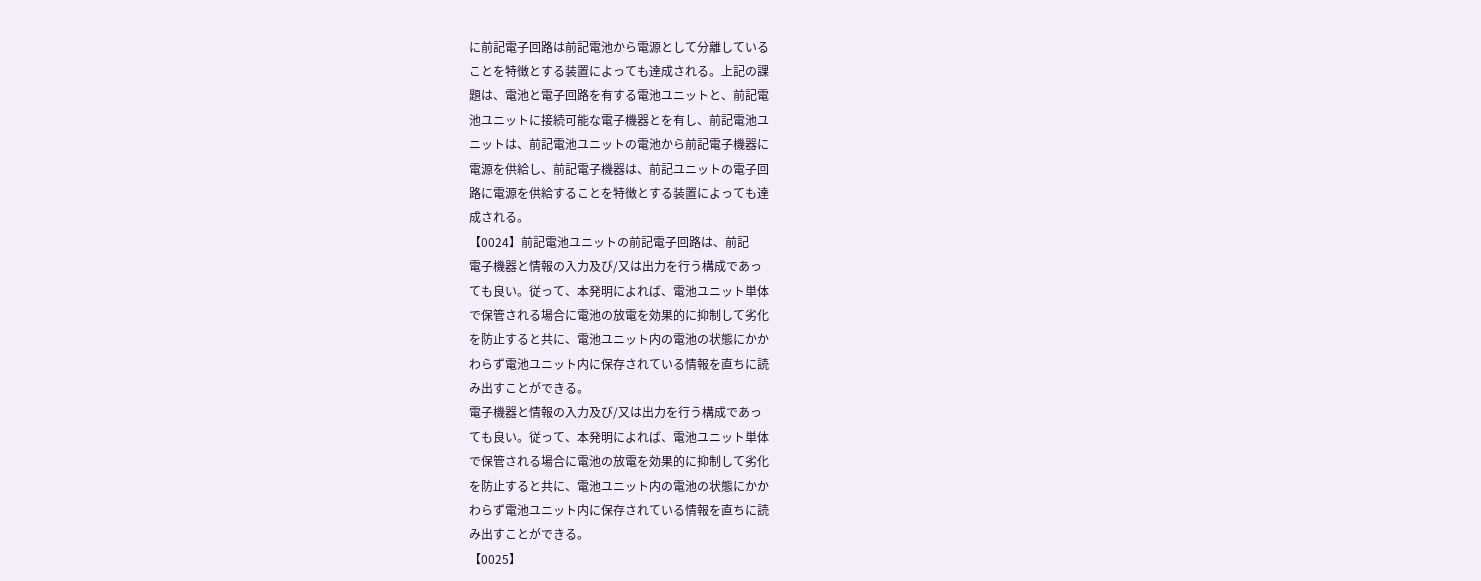に前記電子回路は前記電池から電源として分離している
ことを特徴とする装置によっても達成される。上記の課
題は、電池と電子回路を有する電池ユニットと、前記電
池ユニットに接続可能な電子機器とを有し、前記電池ユ
ニットは、前記電池ユニットの電池から前記電子機器に
電源を供給し、前記電子機器は、前記ユニットの電子回
路に電源を供給することを特徴とする装置によっても達
成される。
【0024】前記電池ユニットの前記電子回路は、前記
電子機器と情報の入力及び/又は出力を行う構成であっ
ても良い。従って、本発明によれば、電池ユニット単体
で保管される場合に電池の放電を効果的に抑制して劣化
を防止すると共に、電池ユニット内の電池の状態にかか
わらず電池ユニット内に保存されている情報を直ちに読
み出すことができる。
電子機器と情報の入力及び/又は出力を行う構成であっ
ても良い。従って、本発明によれば、電池ユニット単体
で保管される場合に電池の放電を効果的に抑制して劣化
を防止すると共に、電池ユニット内の電池の状態にかか
わらず電池ユニット内に保存されている情報を直ちに読
み出すことができる。
【0025】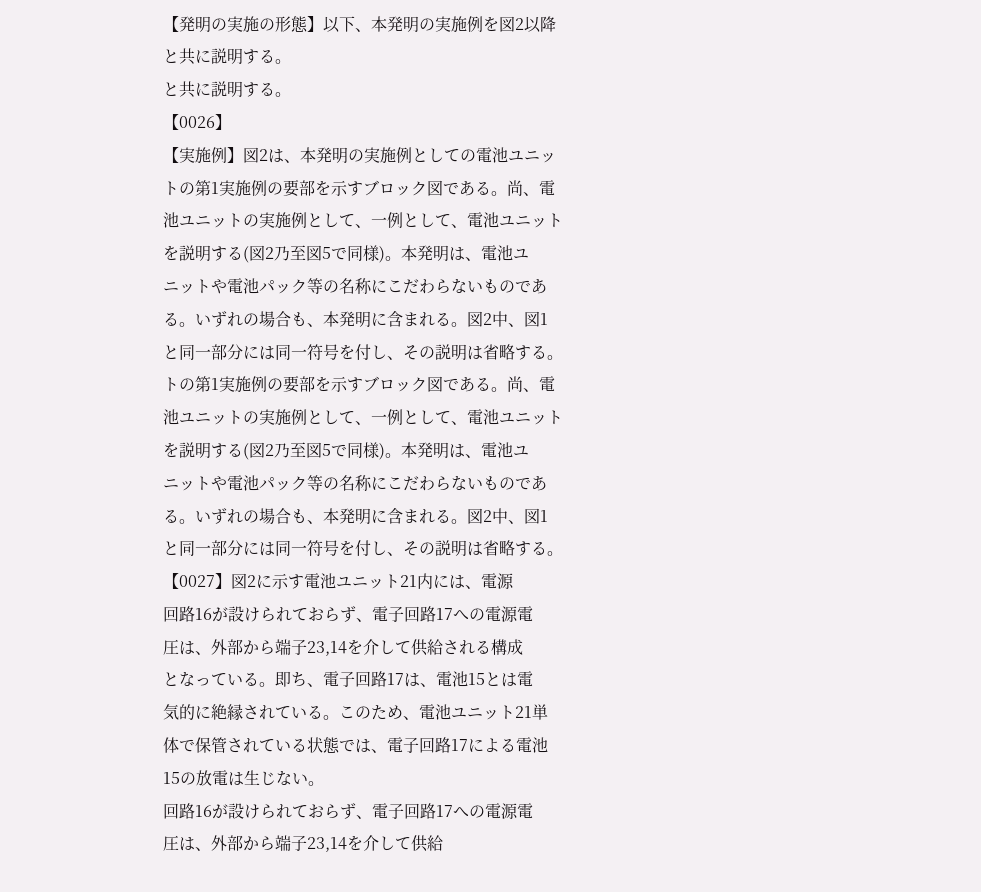【発明の実施の形態】以下、本発明の実施例を図2以降
と共に説明する。
と共に説明する。
【0026】
【実施例】図2は、本発明の実施例としての電池ユニッ
トの第1実施例の要部を示すブロック図である。尚、電
池ユニットの実施例として、一例として、電池ユニット
を説明する(図2乃至図5で同様)。本発明は、電池ユ
ニットや電池パック等の名称にこだわらないものであ
る。いずれの場合も、本発明に含まれる。図2中、図1
と同一部分には同一符号を付し、その説明は省略する。
トの第1実施例の要部を示すブロック図である。尚、電
池ユニットの実施例として、一例として、電池ユニット
を説明する(図2乃至図5で同様)。本発明は、電池ユ
ニットや電池パック等の名称にこだわらないものであ
る。いずれの場合も、本発明に含まれる。図2中、図1
と同一部分には同一符号を付し、その説明は省略する。
【0027】図2に示す電池ユニット21内には、電源
回路16が設けられておらず、電子回路17への電源電
圧は、外部から端子23,14を介して供給される構成
となっている。即ち、電子回路17は、電池15とは電
気的に絶縁されている。このため、電池ユニット21単
体で保管されている状態では、電子回路17による電池
15の放電は生じない。
回路16が設けられておらず、電子回路17への電源電
圧は、外部から端子23,14を介して供給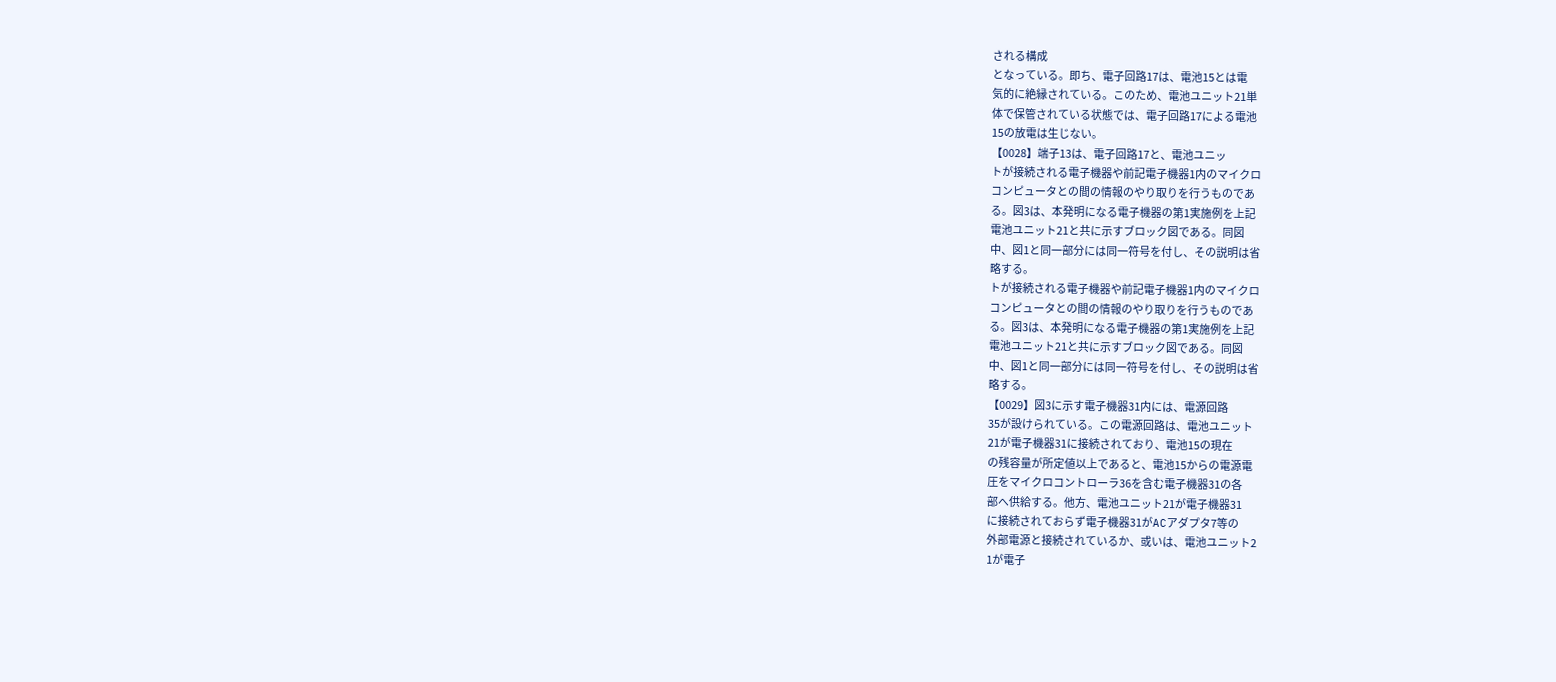される構成
となっている。即ち、電子回路17は、電池15とは電
気的に絶縁されている。このため、電池ユニット21単
体で保管されている状態では、電子回路17による電池
15の放電は生じない。
【0028】端子13は、電子回路17と、電池ユニッ
トが接続される電子機器や前記電子機器1内のマイクロ
コンピュータとの間の情報のやり取りを行うものであ
る。図3は、本発明になる電子機器の第1実施例を上記
電池ユニット21と共に示すブロック図である。同図
中、図1と同一部分には同一符号を付し、その説明は省
略する。
トが接続される電子機器や前記電子機器1内のマイクロ
コンピュータとの間の情報のやり取りを行うものであ
る。図3は、本発明になる電子機器の第1実施例を上記
電池ユニット21と共に示すブロック図である。同図
中、図1と同一部分には同一符号を付し、その説明は省
略する。
【0029】図3に示す電子機器31内には、電源回路
35が設けられている。この電源回路は、電池ユニット
21が電子機器31に接続されており、電池15の現在
の残容量が所定値以上であると、電池15からの電源電
圧をマイクロコントローラ36を含む電子機器31の各
部へ供給する。他方、電池ユニット21が電子機器31
に接続されておらず電子機器31がACアダプタ7等の
外部電源と接続されているか、或いは、電池ユニット2
1が電子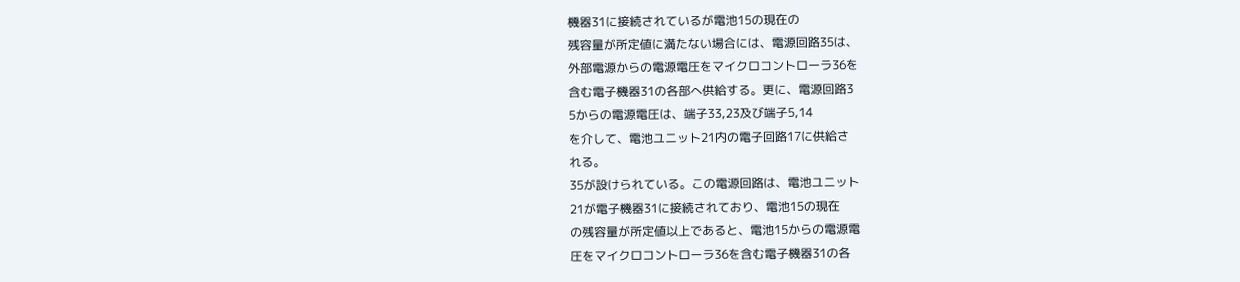機器31に接続されているが電池15の現在の
残容量が所定値に満たない場合には、電源回路35は、
外部電源からの電源電圧をマイクロコントローラ36を
含む電子機器31の各部へ供給する。更に、電源回路3
5からの電源電圧は、端子33,23及び端子5,14
を介して、電池ユニット21内の電子回路17に供給さ
れる。
35が設けられている。この電源回路は、電池ユニット
21が電子機器31に接続されており、電池15の現在
の残容量が所定値以上であると、電池15からの電源電
圧をマイクロコントローラ36を含む電子機器31の各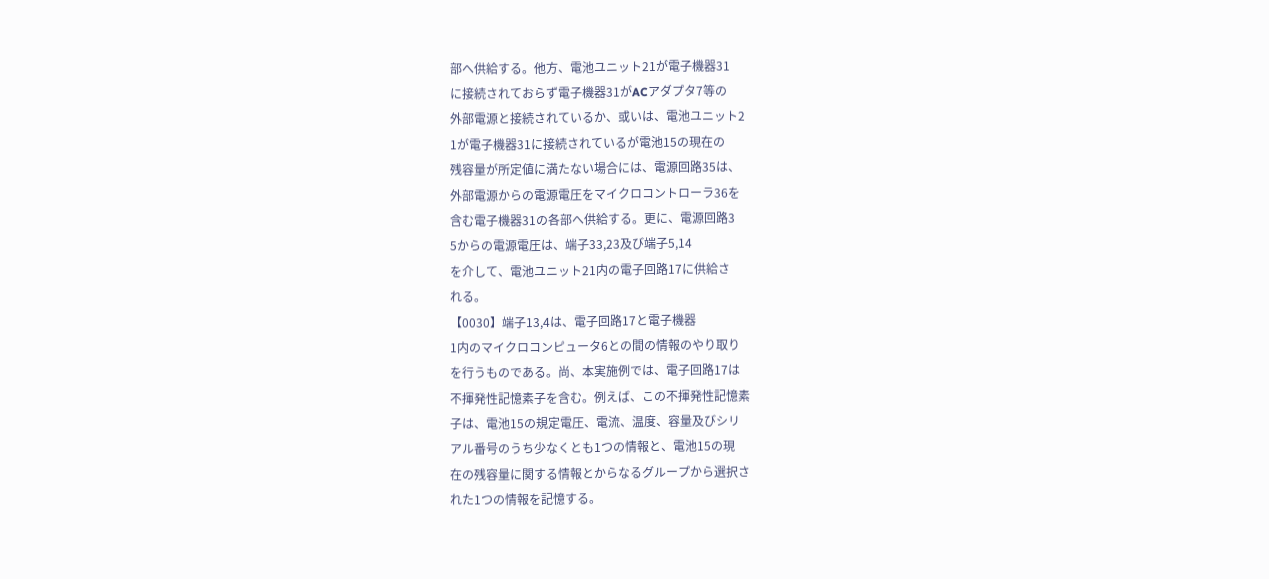部へ供給する。他方、電池ユニット21が電子機器31
に接続されておらず電子機器31がACアダプタ7等の
外部電源と接続されているか、或いは、電池ユニット2
1が電子機器31に接続されているが電池15の現在の
残容量が所定値に満たない場合には、電源回路35は、
外部電源からの電源電圧をマイクロコントローラ36を
含む電子機器31の各部へ供給する。更に、電源回路3
5からの電源電圧は、端子33,23及び端子5,14
を介して、電池ユニット21内の電子回路17に供給さ
れる。
【0030】端子13,4は、電子回路17と電子機器
1内のマイクロコンピュータ6との間の情報のやり取り
を行うものである。尚、本実施例では、電子回路17は
不揮発性記憶素子を含む。例えば、この不揮発性記憶素
子は、電池15の規定電圧、電流、温度、容量及びシリ
アル番号のうち少なくとも1つの情報と、電池15の現
在の残容量に関する情報とからなるグループから選択さ
れた1つの情報を記憶する。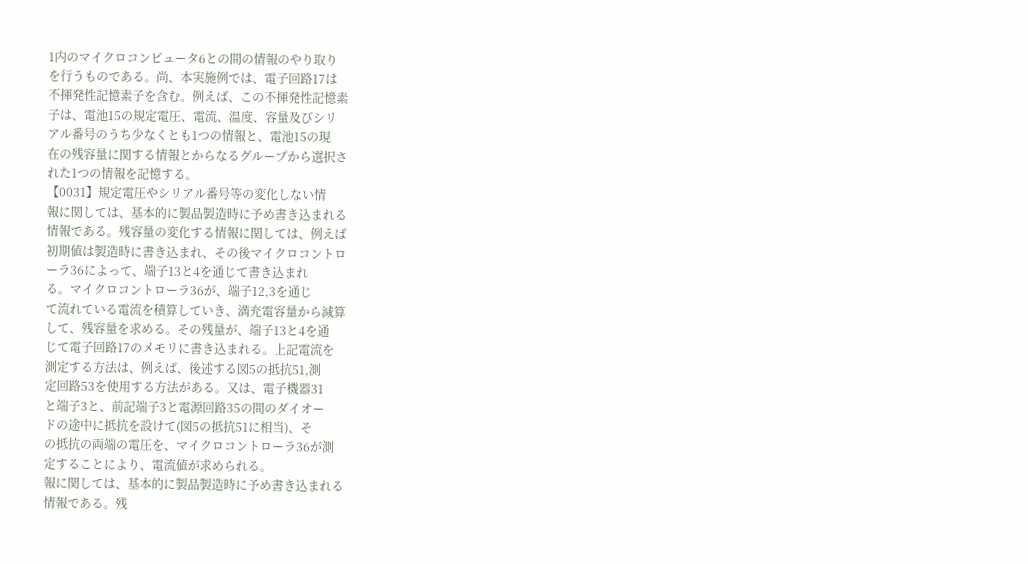1内のマイクロコンピュータ6との間の情報のやり取り
を行うものである。尚、本実施例では、電子回路17は
不揮発性記憶素子を含む。例えば、この不揮発性記憶素
子は、電池15の規定電圧、電流、温度、容量及びシリ
アル番号のうち少なくとも1つの情報と、電池15の現
在の残容量に関する情報とからなるグループから選択さ
れた1つの情報を記憶する。
【0031】規定電圧やシリアル番号等の変化しない情
報に関しては、基本的に製品製造時に予め書き込まれる
情報である。残容量の変化する情報に関しては、例えば
初期値は製造時に書き込まれ、その後マイクロコントロ
ーラ36によって、端子13と4を通じて書き込まれ
る。マイクロコントローラ36が、端子12,3を通じ
て流れている電流を積算していき、満充電容量から減算
して、残容量を求める。その残量が、端子13と4を通
じて電子回路17のメモリに書き込まれる。上記電流を
測定する方法は、例えば、後述する図5の抵抗51,測
定回路53を使用する方法がある。又は、電子機器31
と端子3と、前記端子3と電源回路35の間のダイオー
ドの途中に抵抗を設けて(図5の抵抗51に相当)、そ
の抵抗の両端の電圧を、マイクロコントローラ36が測
定することにより、電流値が求められる。
報に関しては、基本的に製品製造時に予め書き込まれる
情報である。残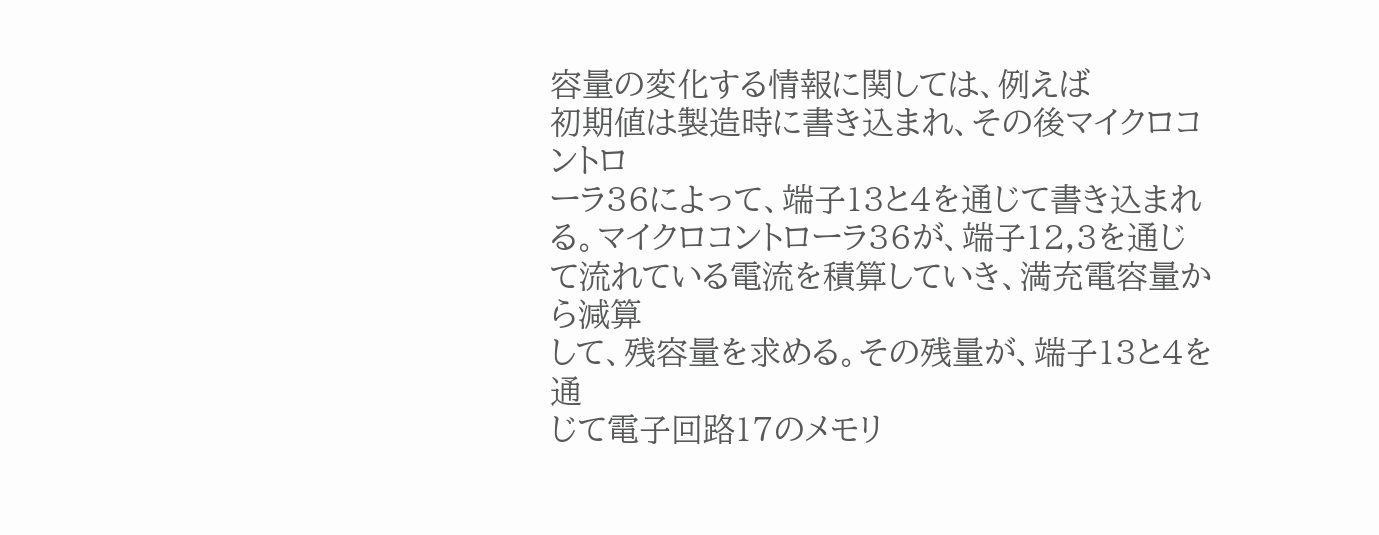容量の変化する情報に関しては、例えば
初期値は製造時に書き込まれ、その後マイクロコントロ
ーラ36によって、端子13と4を通じて書き込まれ
る。マイクロコントローラ36が、端子12,3を通じ
て流れている電流を積算していき、満充電容量から減算
して、残容量を求める。その残量が、端子13と4を通
じて電子回路17のメモリ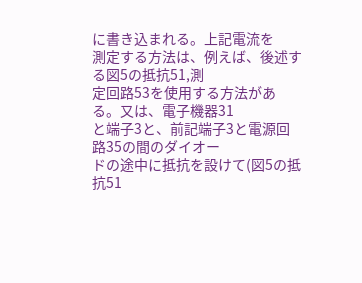に書き込まれる。上記電流を
測定する方法は、例えば、後述する図5の抵抗51,測
定回路53を使用する方法がある。又は、電子機器31
と端子3と、前記端子3と電源回路35の間のダイオー
ドの途中に抵抗を設けて(図5の抵抗51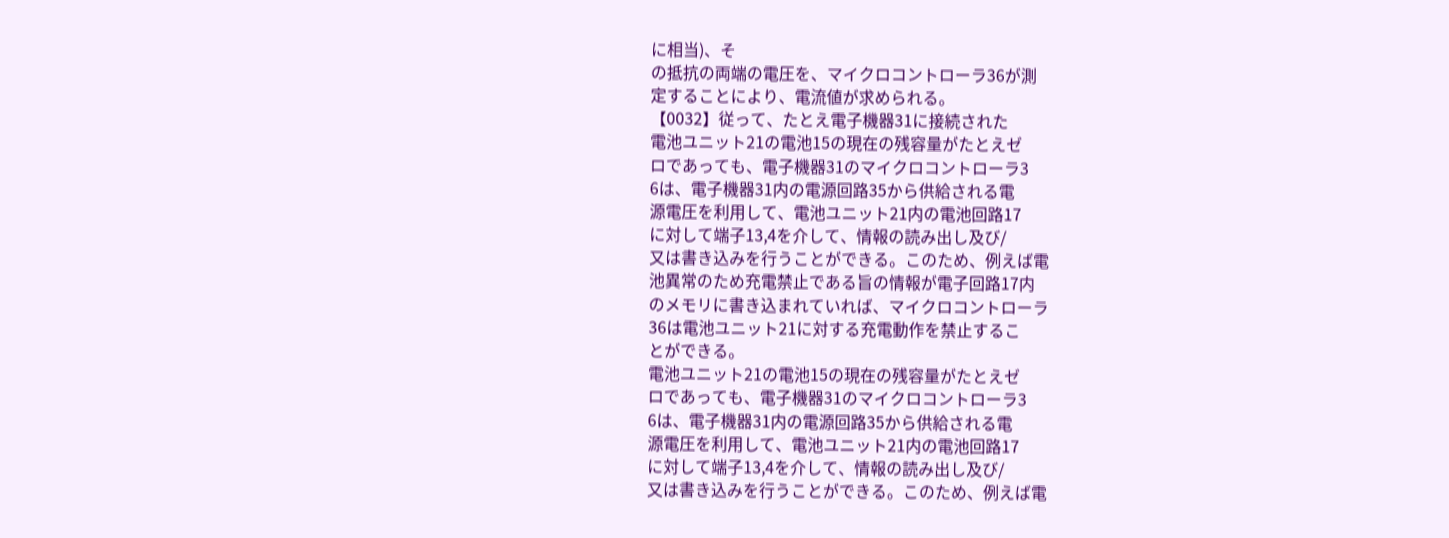に相当)、そ
の抵抗の両端の電圧を、マイクロコントローラ36が測
定することにより、電流値が求められる。
【0032】従って、たとえ電子機器31に接続された
電池ユニット21の電池15の現在の残容量がたとえゼ
ロであっても、電子機器31のマイクロコントローラ3
6は、電子機器31内の電源回路35から供給される電
源電圧を利用して、電池ユニット21内の電池回路17
に対して端子13,4を介して、情報の読み出し及び/
又は書き込みを行うことができる。このため、例えば電
池異常のため充電禁止である旨の情報が電子回路17内
のメモリに書き込まれていれば、マイクロコントローラ
36は電池ユニット21に対する充電動作を禁止するこ
とができる。
電池ユニット21の電池15の現在の残容量がたとえゼ
ロであっても、電子機器31のマイクロコントローラ3
6は、電子機器31内の電源回路35から供給される電
源電圧を利用して、電池ユニット21内の電池回路17
に対して端子13,4を介して、情報の読み出し及び/
又は書き込みを行うことができる。このため、例えば電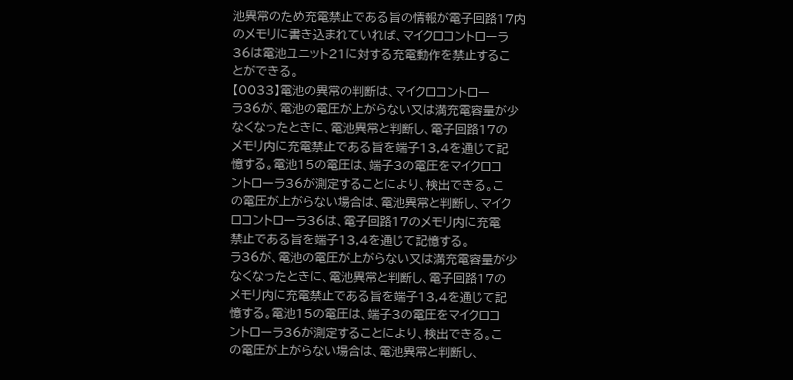池異常のため充電禁止である旨の情報が電子回路17内
のメモリに書き込まれていれば、マイクロコントローラ
36は電池ユニット21に対する充電動作を禁止するこ
とができる。
【0033】電池の異常の判断は、マイクロコントロー
ラ36が、電池の電圧が上がらない又は満充電容量が少
なくなったときに、電池異常と判断し、電子回路17の
メモリ内に充電禁止である旨を端子13,4を通じて記
憶する。電池15の電圧は、端子3の電圧をマイクロコ
ントローラ36が測定することにより、検出できる。こ
の電圧が上がらない場合は、電池異常と判断し、マイク
ロコントローラ36は、電子回路17のメモリ内に充電
禁止である旨を端子13,4を通じて記憶する。
ラ36が、電池の電圧が上がらない又は満充電容量が少
なくなったときに、電池異常と判断し、電子回路17の
メモリ内に充電禁止である旨を端子13,4を通じて記
憶する。電池15の電圧は、端子3の電圧をマイクロコ
ントローラ36が測定することにより、検出できる。こ
の電圧が上がらない場合は、電池異常と判断し、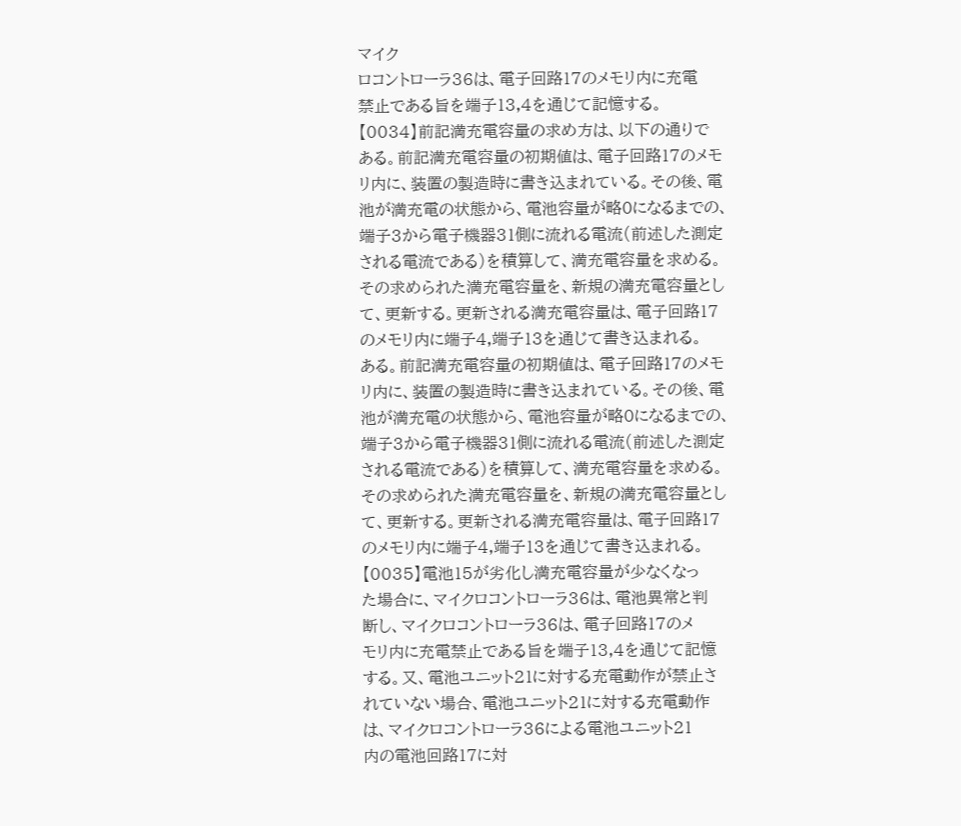マイク
ロコントローラ36は、電子回路17のメモリ内に充電
禁止である旨を端子13,4を通じて記憶する。
【0034】前記満充電容量の求め方は、以下の通りで
ある。前記満充電容量の初期値は、電子回路17のメモ
リ内に、装置の製造時に書き込まれている。その後、電
池が満充電の状態から、電池容量が略0になるまでの、
端子3から電子機器31側に流れる電流(前述した測定
される電流である)を積算して、満充電容量を求める。
その求められた満充電容量を、新規の満充電容量とし
て、更新する。更新される満充電容量は、電子回路17
のメモリ内に端子4,端子13を通じて書き込まれる。
ある。前記満充電容量の初期値は、電子回路17のメモ
リ内に、装置の製造時に書き込まれている。その後、電
池が満充電の状態から、電池容量が略0になるまでの、
端子3から電子機器31側に流れる電流(前述した測定
される電流である)を積算して、満充電容量を求める。
その求められた満充電容量を、新規の満充電容量とし
て、更新する。更新される満充電容量は、電子回路17
のメモリ内に端子4,端子13を通じて書き込まれる。
【0035】電池15が劣化し満充電容量が少なくなっ
た場合に、マイクロコントローラ36は、電池異常と判
断し、マイクロコントローラ36は、電子回路17のメ
モリ内に充電禁止である旨を端子13,4を通じて記憶
する。又、電池ユニット21に対する充電動作が禁止さ
れていない場合、電池ユニット21に対する充電動作
は、マイクロコントローラ36による電池ユニット21
内の電池回路17に対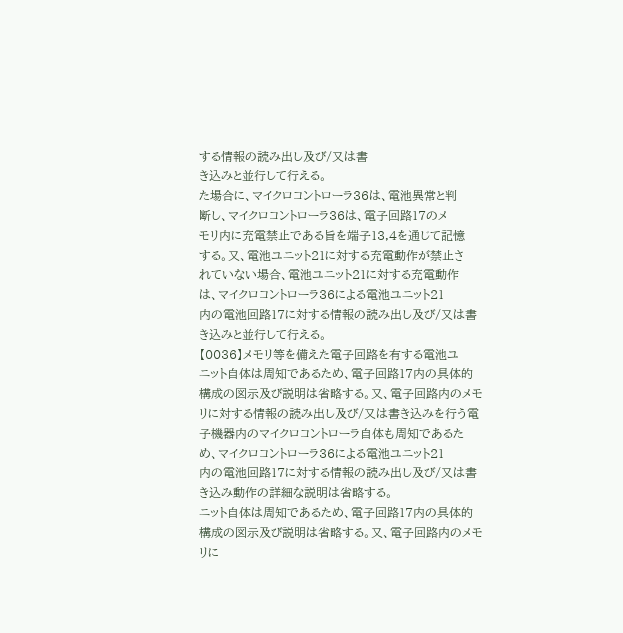する情報の読み出し及び/又は書
き込みと並行して行える。
た場合に、マイクロコントローラ36は、電池異常と判
断し、マイクロコントローラ36は、電子回路17のメ
モリ内に充電禁止である旨を端子13,4を通じて記憶
する。又、電池ユニット21に対する充電動作が禁止さ
れていない場合、電池ユニット21に対する充電動作
は、マイクロコントローラ36による電池ユニット21
内の電池回路17に対する情報の読み出し及び/又は書
き込みと並行して行える。
【0036】メモリ等を備えた電子回路を有する電池ユ
ニット自体は周知であるため、電子回路17内の具体的
構成の図示及び説明は省略する。又、電子回路内のメモ
リに対する情報の読み出し及び/又は書き込みを行う電
子機器内のマイクロコントローラ自体も周知であるた
め、マイクロコントローラ36による電池ユニット21
内の電池回路17に対する情報の読み出し及び/又は書
き込み動作の詳細な説明は省略する。
ニット自体は周知であるため、電子回路17内の具体的
構成の図示及び説明は省略する。又、電子回路内のメモ
リに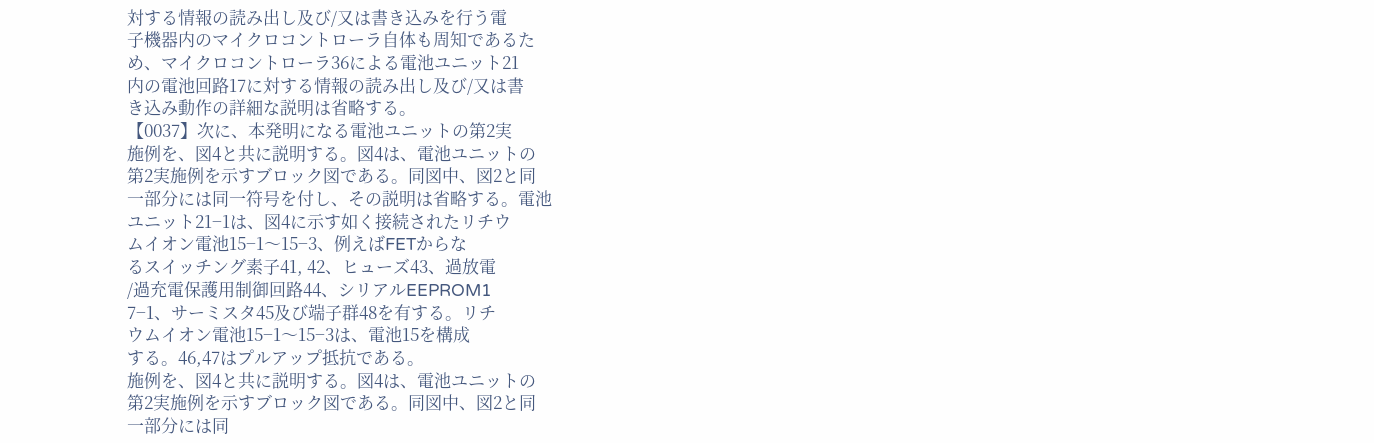対する情報の読み出し及び/又は書き込みを行う電
子機器内のマイクロコントローラ自体も周知であるた
め、マイクロコントローラ36による電池ユニット21
内の電池回路17に対する情報の読み出し及び/又は書
き込み動作の詳細な説明は省略する。
【0037】次に、本発明になる電池ユニットの第2実
施例を、図4と共に説明する。図4は、電池ユニットの
第2実施例を示すブロック図である。同図中、図2と同
一部分には同一符号を付し、その説明は省略する。電池
ユニット21−1は、図4に示す如く接続されたリチウ
ムイオン電池15−1〜15−3、例えばFETからな
るスイッチング素子41, 42、ヒューズ43、過放電
/過充電保護用制御回路44、シリアルEEPROM1
7−1、サーミスタ45及び端子群48を有する。リチ
ウムイオン電池15−1〜15−3は、電池15を構成
する。46,47はプルアップ抵抗である。
施例を、図4と共に説明する。図4は、電池ユニットの
第2実施例を示すブロック図である。同図中、図2と同
一部分には同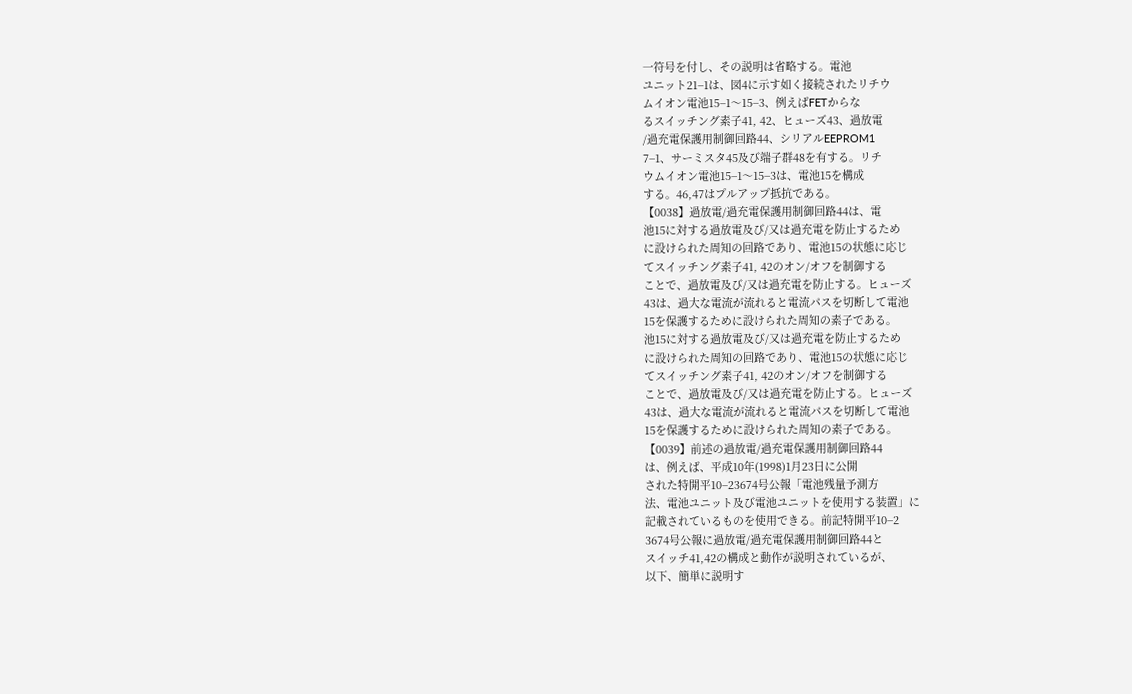一符号を付し、その説明は省略する。電池
ユニット21−1は、図4に示す如く接続されたリチウ
ムイオン電池15−1〜15−3、例えばFETからな
るスイッチング素子41, 42、ヒューズ43、過放電
/過充電保護用制御回路44、シリアルEEPROM1
7−1、サーミスタ45及び端子群48を有する。リチ
ウムイオン電池15−1〜15−3は、電池15を構成
する。46,47はプルアップ抵抗である。
【0038】過放電/過充電保護用制御回路44は、電
池15に対する過放電及び/又は過充電を防止するため
に設けられた周知の回路であり、電池15の状態に応じ
てスイッチング素子41, 42のオン/オフを制御する
ことで、過放電及び/又は過充電を防止する。ヒューズ
43は、過大な電流が流れると電流パスを切断して電池
15を保護するために設けられた周知の素子である。
池15に対する過放電及び/又は過充電を防止するため
に設けられた周知の回路であり、電池15の状態に応じ
てスイッチング素子41, 42のオン/オフを制御する
ことで、過放電及び/又は過充電を防止する。ヒューズ
43は、過大な電流が流れると電流パスを切断して電池
15を保護するために設けられた周知の素子である。
【0039】前述の過放電/過充電保護用制御回路44
は、例えば、平成10年(1998)1月23日に公開
された特開平10−23674号公報「電池残量予測方
法、電池ユニット及び電池ユニットを使用する装置」に
記載されているものを使用できる。前記特開平10−2
3674号公報に過放電/過充電保護用制御回路44と
スイッチ41,42の構成と動作が説明されているが、
以下、簡単に説明す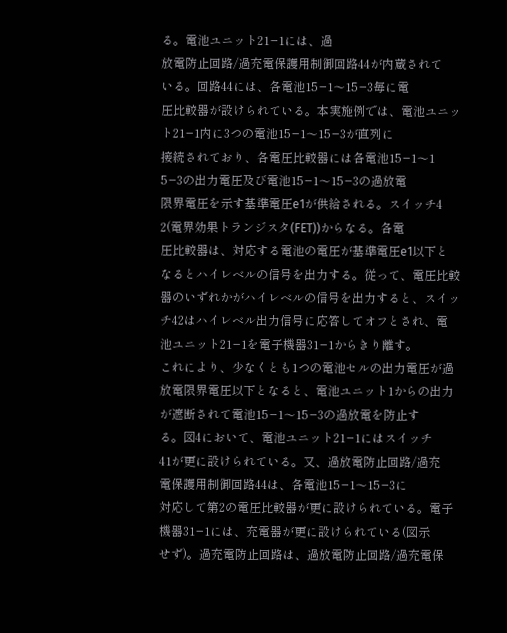る。電池ユニット21−1には、過
放電防止回路/過充電保護用制御回路44が内蔵されて
いる。回路44には、各電池15−1〜15−3毎に電
圧比較器が設けられている。本実施例では、電池ユニッ
ト21−1内に3つの電池15−1〜15−3が直列に
接続されており、各電圧比較器には各電池15−1〜1
5−3の出力電圧及び電池15−1〜15−3の過放電
限界電圧を示す基準電圧e1が供給される。スイッチ4
2(電界効果トランジスタ(FET))からなる。各電
圧比較器は、対応する電池の電圧が基準電圧e1以下と
なるとハイレベルの信号を出力する。従って、電圧比較
器のいずれかがハイレベルの信号を出力すると、スイッ
チ42はハイレベル出力信号に応答してオフとされ、電
池ユニット21−1を電子機器31−1からきり離す。
これにより、少なくとも1つの電池セルの出力電圧が過
放電限界電圧以下となると、電池ユニット1からの出力
が遮断されて電池15−1〜15−3の過放電を防止す
る。図4において、電池ユニット21−1にはスイッチ
41が更に設けられている。又、過放電防止回路/過充
電保護用制御回路44は、各電池15−1〜15−3に
対応して第2の電圧比較器が更に設けられている。電子
機器31−1には、充電器が更に設けられている(図示
せず)。過充電防止回路は、過放電防止回路/過充電保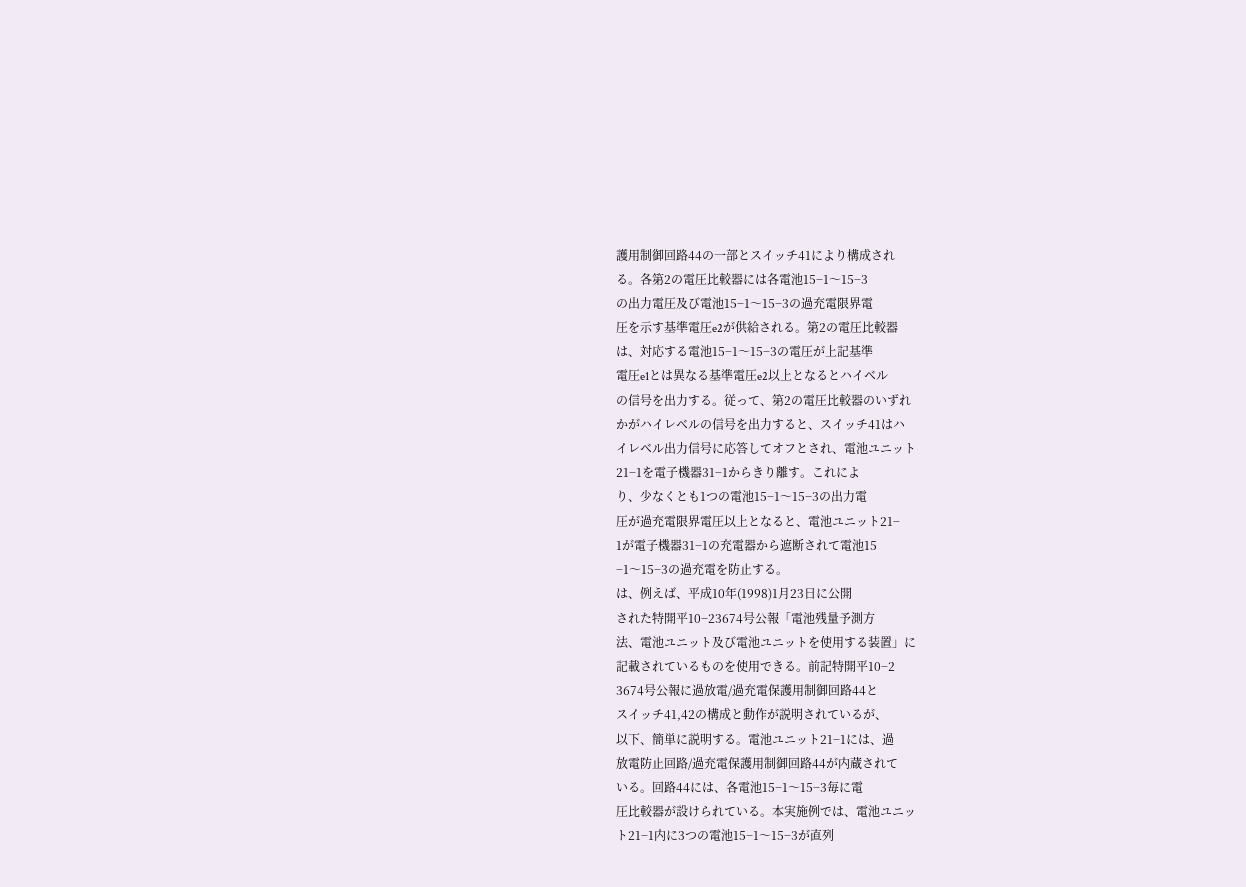護用制御回路44の一部とスイッチ41により構成され
る。各第2の電圧比較器には各電池15−1〜15−3
の出力電圧及び電池15−1〜15−3の過充電限界電
圧を示す基準電圧e2が供給される。第2の電圧比較器
は、対応する電池15−1〜15−3の電圧が上記基準
電圧e1とは異なる基準電圧e2以上となるとハイベル
の信号を出力する。従って、第2の電圧比較器のいずれ
かがハイレベルの信号を出力すると、スイッチ41はハ
イレベル出力信号に応答してオフとされ、電池ユニット
21−1を電子機器31−1からきり離す。これによ
り、少なくとも1つの電池15−1〜15−3の出力電
圧が過充電限界電圧以上となると、電池ユニット21−
1が電子機器31−1の充電器から遮断されて電池15
−1〜15−3の過充電を防止する。
は、例えば、平成10年(1998)1月23日に公開
された特開平10−23674号公報「電池残量予測方
法、電池ユニット及び電池ユニットを使用する装置」に
記載されているものを使用できる。前記特開平10−2
3674号公報に過放電/過充電保護用制御回路44と
スイッチ41,42の構成と動作が説明されているが、
以下、簡単に説明する。電池ユニット21−1には、過
放電防止回路/過充電保護用制御回路44が内蔵されて
いる。回路44には、各電池15−1〜15−3毎に電
圧比較器が設けられている。本実施例では、電池ユニッ
ト21−1内に3つの電池15−1〜15−3が直列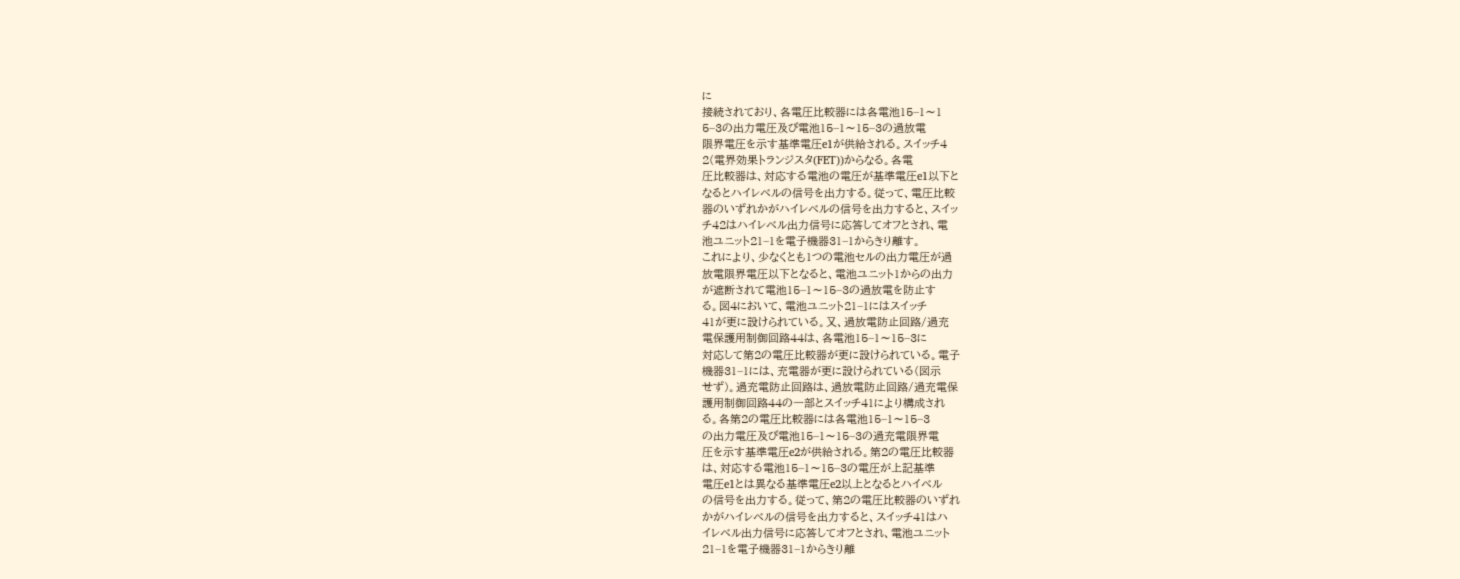に
接続されており、各電圧比較器には各電池15−1〜1
5−3の出力電圧及び電池15−1〜15−3の過放電
限界電圧を示す基準電圧e1が供給される。スイッチ4
2(電界効果トランジスタ(FET))からなる。各電
圧比較器は、対応する電池の電圧が基準電圧e1以下と
なるとハイレベルの信号を出力する。従って、電圧比較
器のいずれかがハイレベルの信号を出力すると、スイッ
チ42はハイレベル出力信号に応答してオフとされ、電
池ユニット21−1を電子機器31−1からきり離す。
これにより、少なくとも1つの電池セルの出力電圧が過
放電限界電圧以下となると、電池ユニット1からの出力
が遮断されて電池15−1〜15−3の過放電を防止す
る。図4において、電池ユニット21−1にはスイッチ
41が更に設けられている。又、過放電防止回路/過充
電保護用制御回路44は、各電池15−1〜15−3に
対応して第2の電圧比較器が更に設けられている。電子
機器31−1には、充電器が更に設けられている(図示
せず)。過充電防止回路は、過放電防止回路/過充電保
護用制御回路44の一部とスイッチ41により構成され
る。各第2の電圧比較器には各電池15−1〜15−3
の出力電圧及び電池15−1〜15−3の過充電限界電
圧を示す基準電圧e2が供給される。第2の電圧比較器
は、対応する電池15−1〜15−3の電圧が上記基準
電圧e1とは異なる基準電圧e2以上となるとハイベル
の信号を出力する。従って、第2の電圧比較器のいずれ
かがハイレベルの信号を出力すると、スイッチ41はハ
イレベル出力信号に応答してオフとされ、電池ユニット
21−1を電子機器31−1からきり離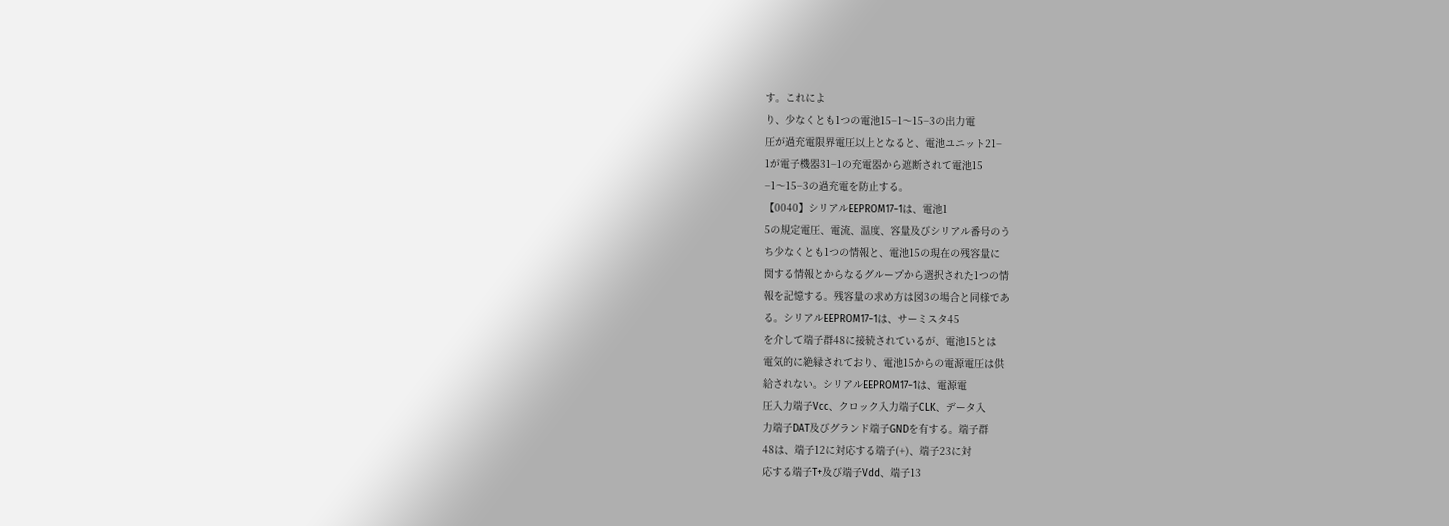す。これによ
り、少なくとも1つの電池15−1〜15−3の出力電
圧が過充電限界電圧以上となると、電池ユニット21−
1が電子機器31−1の充電器から遮断されて電池15
−1〜15−3の過充電を防止する。
【0040】シリアルEEPROM17−1は、電池1
5の規定電圧、電流、温度、容量及びシリアル番号のう
ち少なくとも1つの情報と、電池15の現在の残容量に
関する情報とからなるグループから選択された1つの情
報を記憶する。残容量の求め方は図3の場合と同様であ
る。シリアルEEPROM17−1は、サーミスタ45
を介して端子群48に接続されているが、電池15とは
電気的に絶縁されており、電池15からの電源電圧は供
給されない。シリアルEEPROM17−1は、電源電
圧入力端子Vcc、クロック入力端子CLK、データ入
力端子DAT及びグランド端子GNDを有する。端子群
48は、端子12に対応する端子(+)、端子23に対
応する端子T+及び端子Vdd、端子13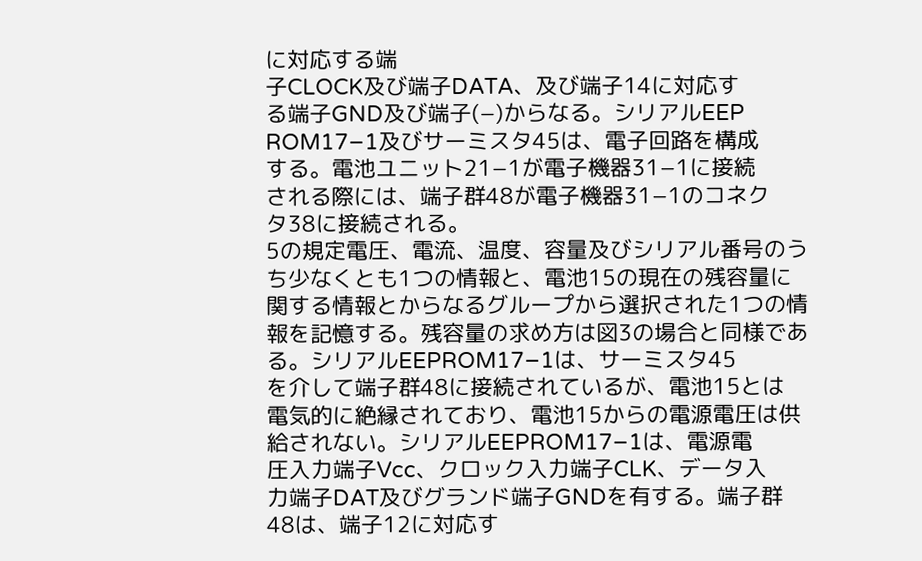に対応する端
子CLOCK及び端子DATA、及び端子14に対応す
る端子GND及び端子(−)からなる。シリアルEEP
ROM17−1及びサーミスタ45は、電子回路を構成
する。電池ユニット21−1が電子機器31−1に接続
される際には、端子群48が電子機器31−1のコネク
タ38に接続される。
5の規定電圧、電流、温度、容量及びシリアル番号のう
ち少なくとも1つの情報と、電池15の現在の残容量に
関する情報とからなるグループから選択された1つの情
報を記憶する。残容量の求め方は図3の場合と同様であ
る。シリアルEEPROM17−1は、サーミスタ45
を介して端子群48に接続されているが、電池15とは
電気的に絶縁されており、電池15からの電源電圧は供
給されない。シリアルEEPROM17−1は、電源電
圧入力端子Vcc、クロック入力端子CLK、データ入
力端子DAT及びグランド端子GNDを有する。端子群
48は、端子12に対応す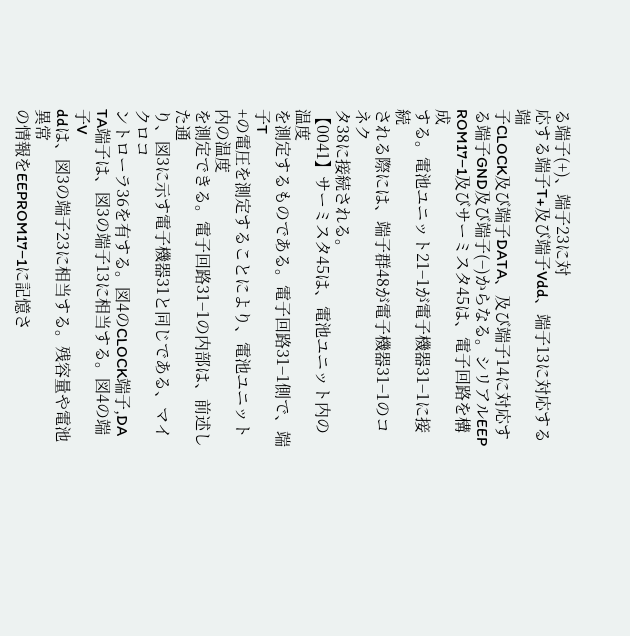る端子(+)、端子23に対
応する端子T+及び端子Vdd、端子13に対応する端
子CLOCK及び端子DATA、及び端子14に対応す
る端子GND及び端子(−)からなる。シリアルEEP
ROM17−1及びサーミスタ45は、電子回路を構成
する。電池ユニット21−1が電子機器31−1に接続
される際には、端子群48が電子機器31−1のコネク
タ38に接続される。
【0041】サーミスタ45は、電池ユニット内の温度
を測定するものである。電子回路31−1側で、端子T
+の電圧を測定することにより、電池ユニット内の温度
を測定できる。電子回路31−1の内部は、前述した通
り、図3に示す電子機器31と同じである、マイクロコ
ントローラ36を有する。図4のCLOCK端子,DA
TA端子は、図3の端子13に相当する。図4の端子V
ddは、図3の端子23に相当する。残容量や電池異常
の情報をEEPROM17−1に記憶さ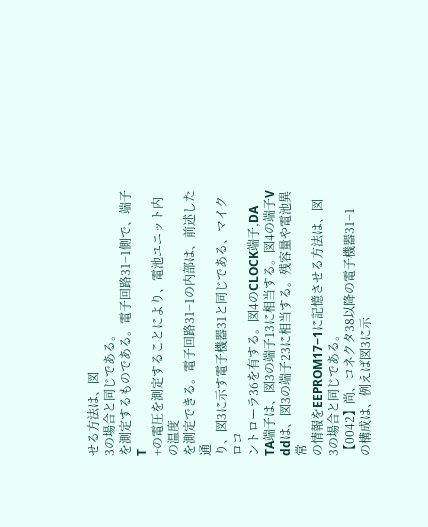せる方法は、図
3の場合と同じである。
を測定するものである。電子回路31−1側で、端子T
+の電圧を測定することにより、電池ユニット内の温度
を測定できる。電子回路31−1の内部は、前述した通
り、図3に示す電子機器31と同じである、マイクロコ
ントローラ36を有する。図4のCLOCK端子,DA
TA端子は、図3の端子13に相当する。図4の端子V
ddは、図3の端子23に相当する。残容量や電池異常
の情報をEEPROM17−1に記憶させる方法は、図
3の場合と同じである。
【0042】尚、コネクタ38以降の電子機器31−1
の構成は、例えば図3に示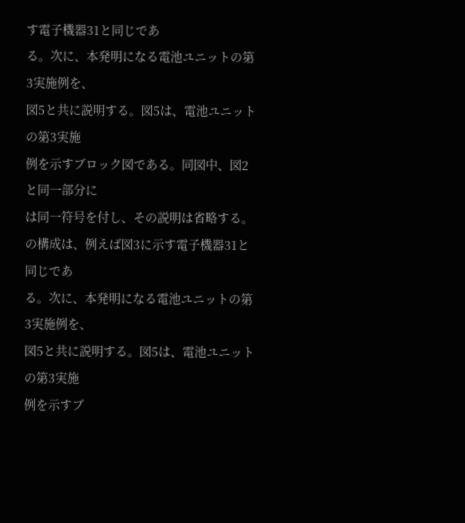す電子機器31と同じであ
る。次に、本発明になる電池ユニットの第3実施例を、
図5と共に説明する。図5は、電池ユニットの第3実施
例を示すブロック図である。同図中、図2と同一部分に
は同一符号を付し、その説明は省略する。
の構成は、例えば図3に示す電子機器31と同じであ
る。次に、本発明になる電池ユニットの第3実施例を、
図5と共に説明する。図5は、電池ユニットの第3実施
例を示すブ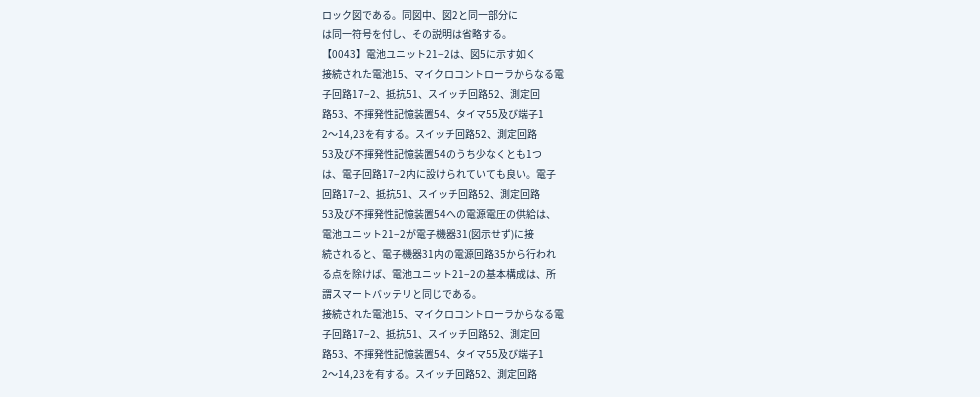ロック図である。同図中、図2と同一部分に
は同一符号を付し、その説明は省略する。
【0043】電池ユニット21−2は、図5に示す如く
接続された電池15、マイクロコントローラからなる電
子回路17−2、抵抗51、スイッチ回路52、測定回
路53、不揮発性記憶装置54、タイマ55及び端子1
2〜14,23を有する。スイッチ回路52、測定回路
53及び不揮発性記憶装置54のうち少なくとも1つ
は、電子回路17−2内に設けられていても良い。電子
回路17−2、抵抗51、スイッチ回路52、測定回路
53及び不揮発性記憶装置54への電源電圧の供給は、
電池ユニット21−2が電子機器31(図示せず)に接
続されると、電子機器31内の電源回路35から行われ
る点を除けば、電池ユニット21−2の基本構成は、所
謂スマートバッテリと同じである。
接続された電池15、マイクロコントローラからなる電
子回路17−2、抵抗51、スイッチ回路52、測定回
路53、不揮発性記憶装置54、タイマ55及び端子1
2〜14,23を有する。スイッチ回路52、測定回路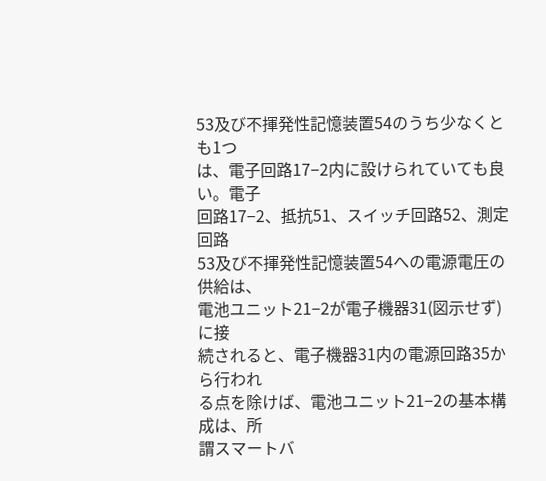53及び不揮発性記憶装置54のうち少なくとも1つ
は、電子回路17−2内に設けられていても良い。電子
回路17−2、抵抗51、スイッチ回路52、測定回路
53及び不揮発性記憶装置54への電源電圧の供給は、
電池ユニット21−2が電子機器31(図示せず)に接
続されると、電子機器31内の電源回路35から行われ
る点を除けば、電池ユニット21−2の基本構成は、所
謂スマートバ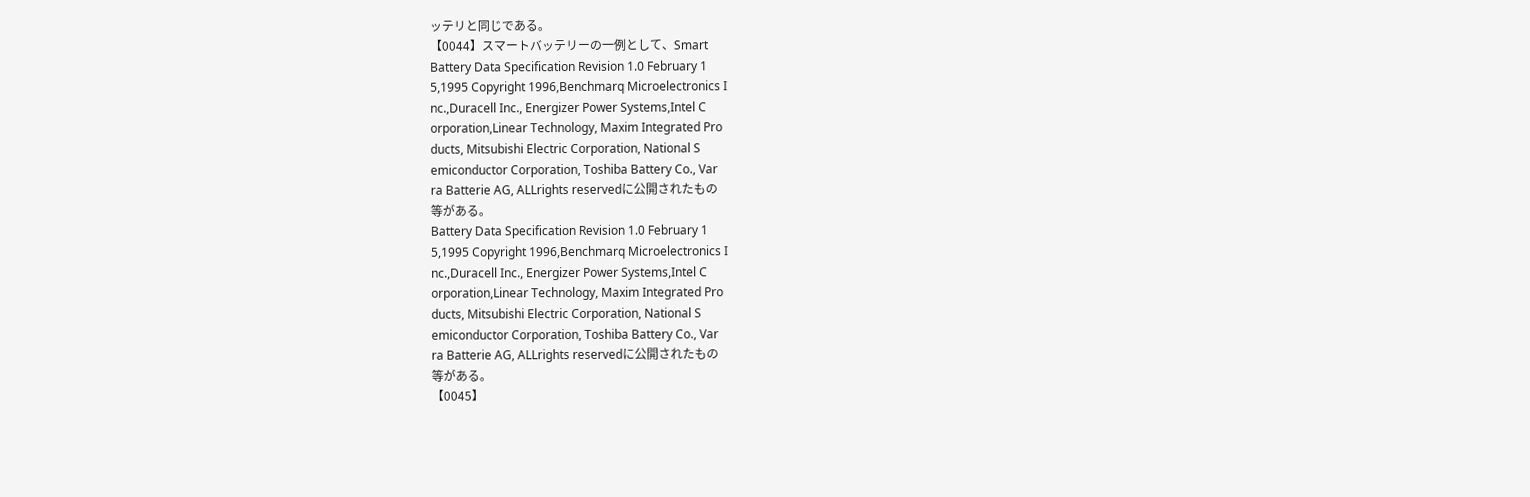ッテリと同じである。
【0044】スマートバッテリーの一例として、Smart
Battery Data Specification Revision 1.0 February 1
5,1995 Copyright 1996,Benchmarq Microelectronics I
nc.,Duracell Inc., Energizer Power Systems,Intel C
orporation,Linear Technology, Maxim Integrated Pro
ducts, Mitsubishi Electric Corporation, National S
emiconductor Corporation, Toshiba Battery Co., Var
ra Batterie AG, ALLrights reservedに公開されたもの
等がある。
Battery Data Specification Revision 1.0 February 1
5,1995 Copyright 1996,Benchmarq Microelectronics I
nc.,Duracell Inc., Energizer Power Systems,Intel C
orporation,Linear Technology, Maxim Integrated Pro
ducts, Mitsubishi Electric Corporation, National S
emiconductor Corporation, Toshiba Battery Co., Var
ra Batterie AG, ALLrights reservedに公開されたもの
等がある。
【0045】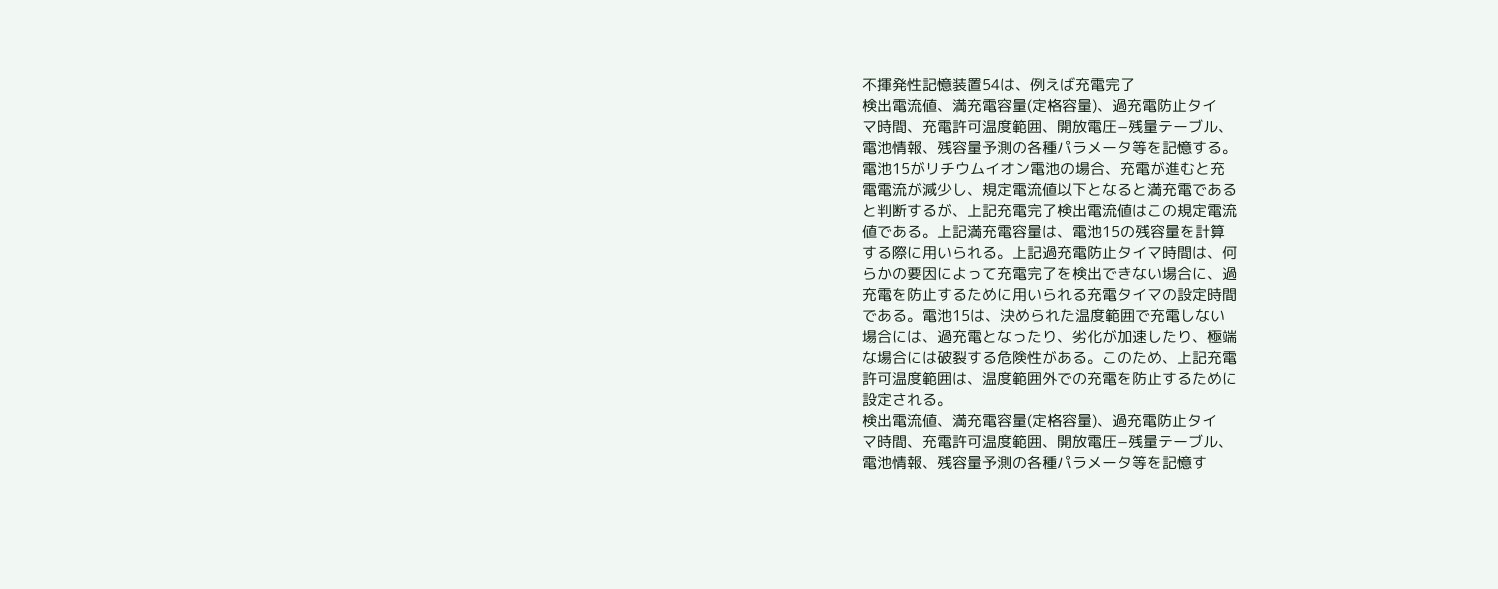不揮発性記憶装置54は、例えば充電完了
検出電流値、満充電容量(定格容量)、過充電防止タイ
マ時間、充電許可温度範囲、開放電圧−残量テーブル、
電池情報、残容量予測の各種パラメータ等を記憶する。
電池15がリチウムイオン電池の場合、充電が進むと充
電電流が減少し、規定電流値以下となると満充電である
と判断するが、上記充電完了検出電流値はこの規定電流
値である。上記満充電容量は、電池15の残容量を計算
する際に用いられる。上記過充電防止タイマ時間は、何
らかの要因によって充電完了を検出できない場合に、過
充電を防止するために用いられる充電タイマの設定時間
である。電池15は、決められた温度範囲で充電しない
場合には、過充電となったり、劣化が加速したり、極端
な場合には破裂する危険性がある。このため、上記充電
許可温度範囲は、温度範囲外での充電を防止するために
設定される。
検出電流値、満充電容量(定格容量)、過充電防止タイ
マ時間、充電許可温度範囲、開放電圧−残量テーブル、
電池情報、残容量予測の各種パラメータ等を記憶す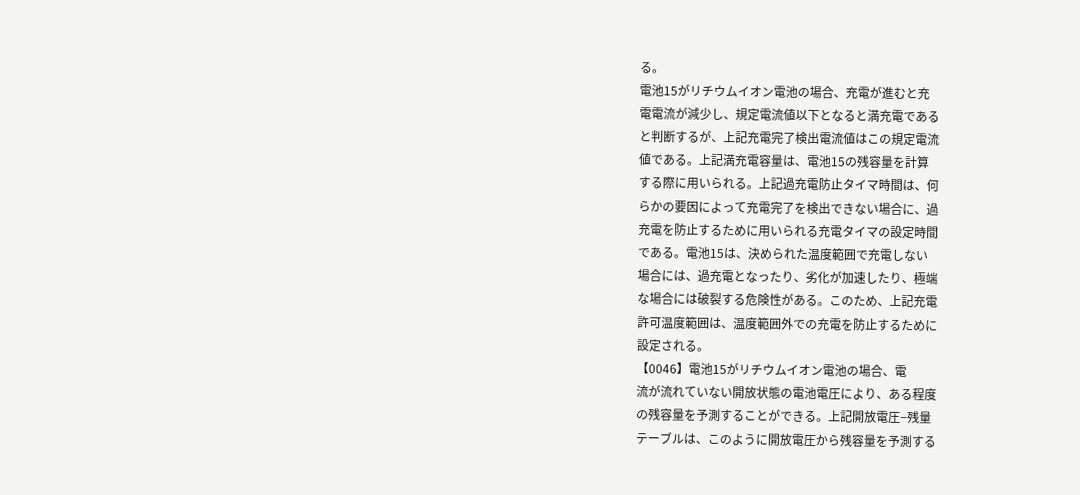る。
電池15がリチウムイオン電池の場合、充電が進むと充
電電流が減少し、規定電流値以下となると満充電である
と判断するが、上記充電完了検出電流値はこの規定電流
値である。上記満充電容量は、電池15の残容量を計算
する際に用いられる。上記過充電防止タイマ時間は、何
らかの要因によって充電完了を検出できない場合に、過
充電を防止するために用いられる充電タイマの設定時間
である。電池15は、決められた温度範囲で充電しない
場合には、過充電となったり、劣化が加速したり、極端
な場合には破裂する危険性がある。このため、上記充電
許可温度範囲は、温度範囲外での充電を防止するために
設定される。
【0046】電池15がリチウムイオン電池の場合、電
流が流れていない開放状態の電池電圧により、ある程度
の残容量を予測することができる。上記開放電圧−残量
テーブルは、このように開放電圧から残容量を予測する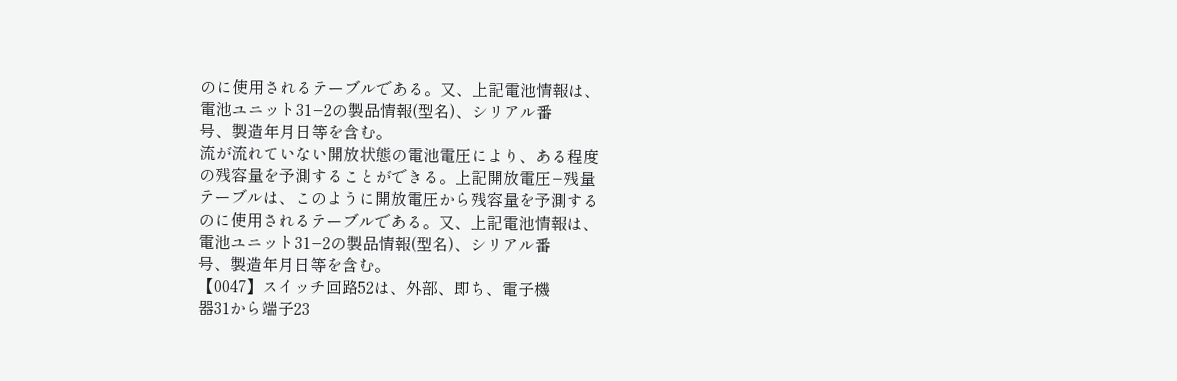のに使用されるテーブルである。又、上記電池情報は、
電池ユニット31−2の製品情報(型名)、シリアル番
号、製造年月日等を含む。
流が流れていない開放状態の電池電圧により、ある程度
の残容量を予測することができる。上記開放電圧−残量
テーブルは、このように開放電圧から残容量を予測する
のに使用されるテーブルである。又、上記電池情報は、
電池ユニット31−2の製品情報(型名)、シリアル番
号、製造年月日等を含む。
【0047】スイッチ回路52は、外部、即ち、電子機
器31から端子23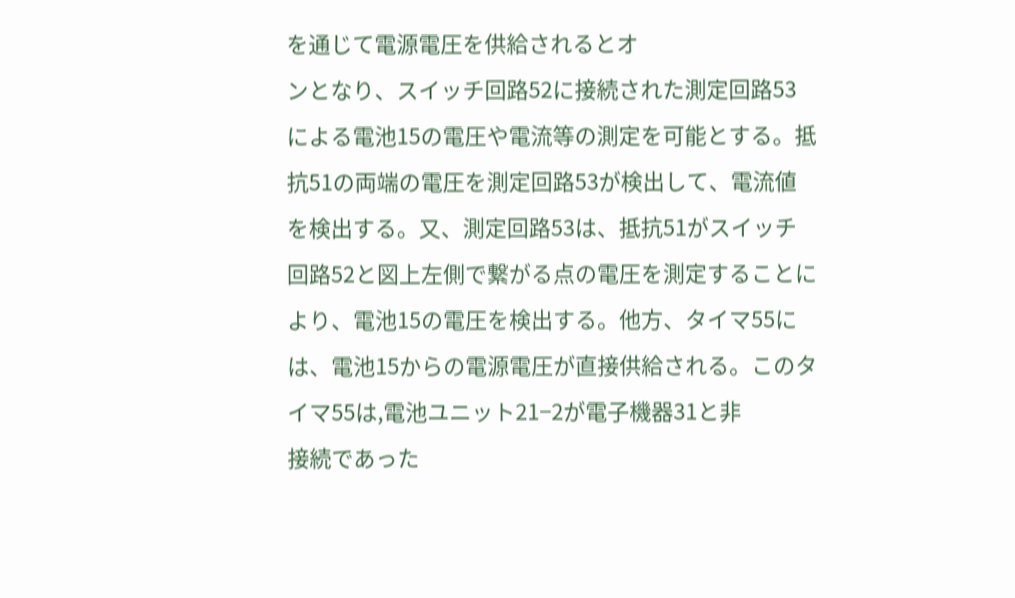を通じて電源電圧を供給されるとオ
ンとなり、スイッチ回路52に接続された測定回路53
による電池15の電圧や電流等の測定を可能とする。抵
抗51の両端の電圧を測定回路53が検出して、電流値
を検出する。又、測定回路53は、抵抗51がスイッチ
回路52と図上左側で繋がる点の電圧を測定することに
より、電池15の電圧を検出する。他方、タイマ55に
は、電池15からの電源電圧が直接供給される。このタ
イマ55は,電池ユニット21−2が電子機器31と非
接続であった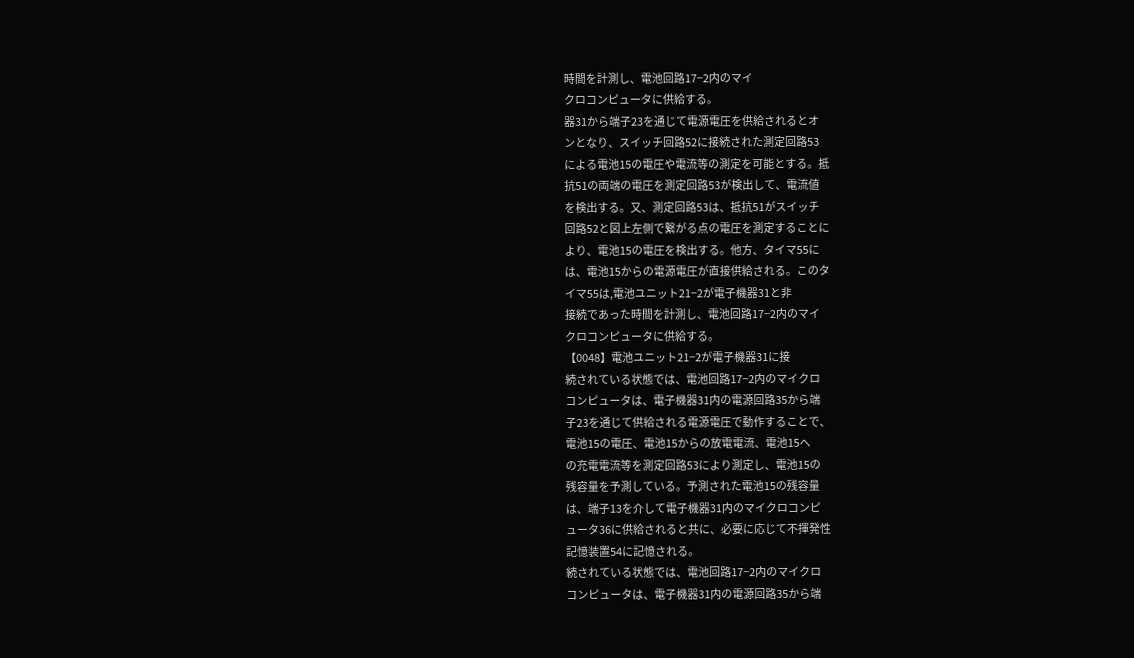時間を計測し、電池回路17−2内のマイ
クロコンピュータに供給する。
器31から端子23を通じて電源電圧を供給されるとオ
ンとなり、スイッチ回路52に接続された測定回路53
による電池15の電圧や電流等の測定を可能とする。抵
抗51の両端の電圧を測定回路53が検出して、電流値
を検出する。又、測定回路53は、抵抗51がスイッチ
回路52と図上左側で繋がる点の電圧を測定することに
より、電池15の電圧を検出する。他方、タイマ55に
は、電池15からの電源電圧が直接供給される。このタ
イマ55は,電池ユニット21−2が電子機器31と非
接続であった時間を計測し、電池回路17−2内のマイ
クロコンピュータに供給する。
【0048】電池ユニット21−2が電子機器31に接
続されている状態では、電池回路17−2内のマイクロ
コンピュータは、電子機器31内の電源回路35から端
子23を通じて供給される電源電圧で動作することで、
電池15の電圧、電池15からの放電電流、電池15へ
の充電電流等を測定回路53により測定し、電池15の
残容量を予測している。予測された電池15の残容量
は、端子13を介して電子機器31内のマイクロコンピ
ュータ36に供給されると共に、必要に応じて不揮発性
記憶装置54に記憶される。
続されている状態では、電池回路17−2内のマイクロ
コンピュータは、電子機器31内の電源回路35から端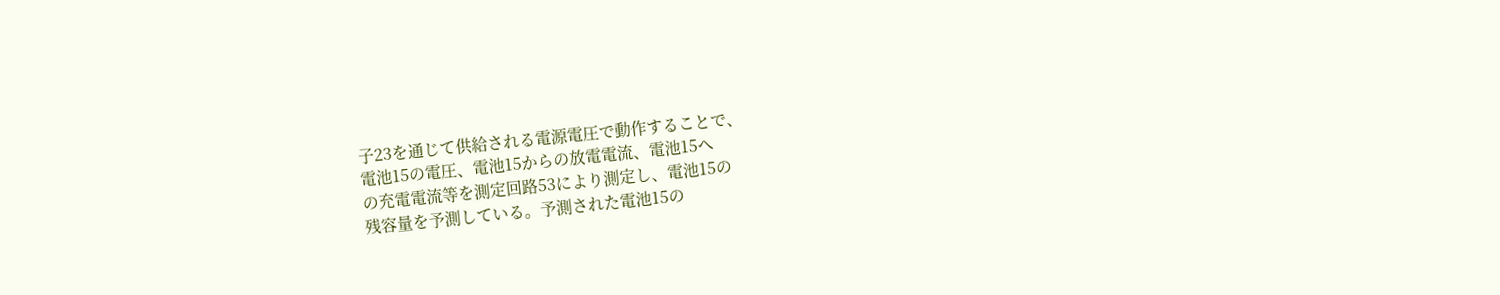子23を通じて供給される電源電圧で動作することで、
電池15の電圧、電池15からの放電電流、電池15へ
の充電電流等を測定回路53により測定し、電池15の
残容量を予測している。予測された電池15の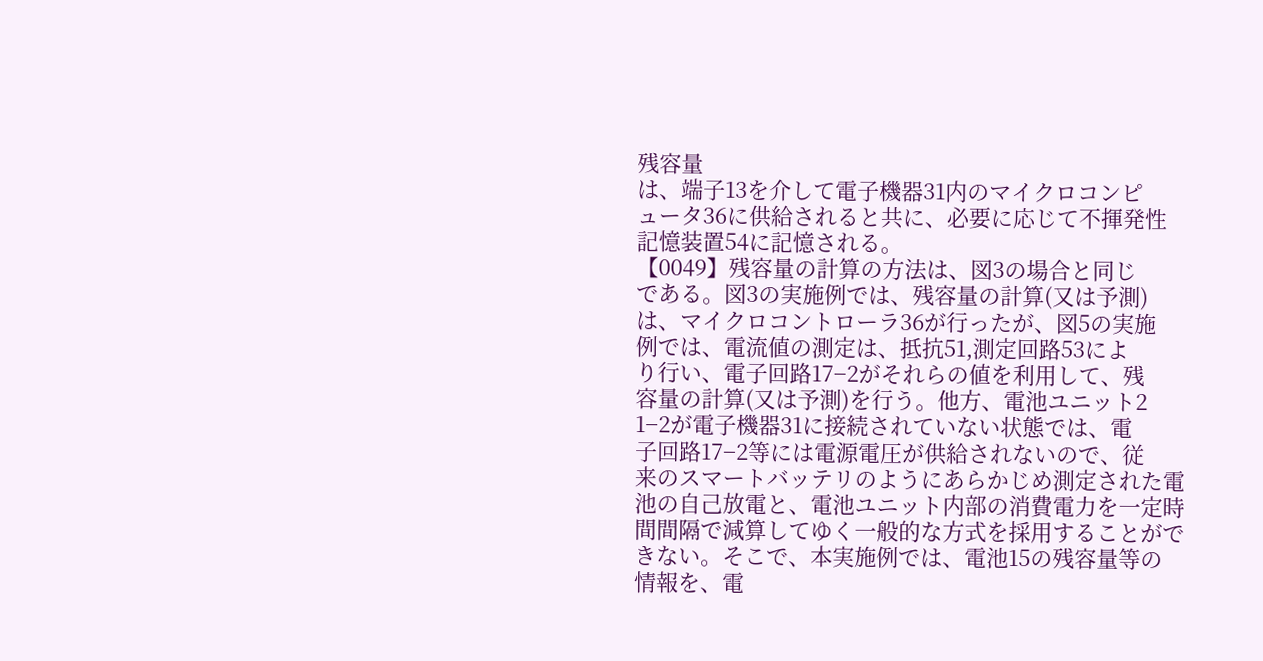残容量
は、端子13を介して電子機器31内のマイクロコンピ
ュータ36に供給されると共に、必要に応じて不揮発性
記憶装置54に記憶される。
【0049】残容量の計算の方法は、図3の場合と同じ
である。図3の実施例では、残容量の計算(又は予測)
は、マイクロコントローラ36が行ったが、図5の実施
例では、電流値の測定は、抵抗51,測定回路53によ
り行い、電子回路17−2がそれらの値を利用して、残
容量の計算(又は予測)を行う。他方、電池ユニット2
1−2が電子機器31に接続されていない状態では、電
子回路17−2等には電源電圧が供給されないので、従
来のスマートバッテリのようにあらかじめ測定された電
池の自己放電と、電池ユニット内部の消費電力を一定時
間間隔で減算してゆく一般的な方式を採用することがで
きない。そこで、本実施例では、電池15の残容量等の
情報を、電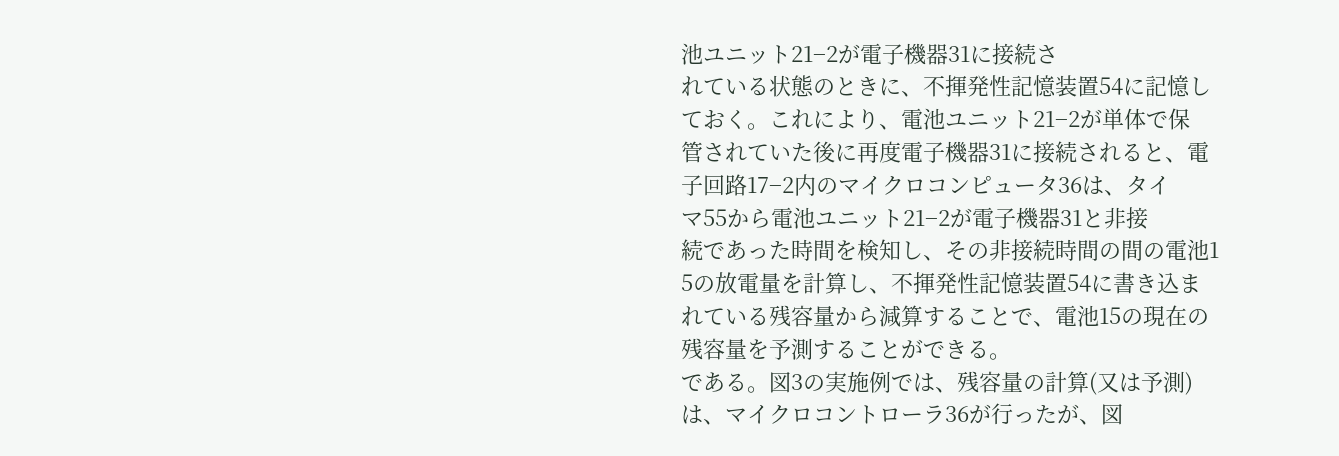池ユニット21−2が電子機器31に接続さ
れている状態のときに、不揮発性記憶装置54に記憶し
ておく。これにより、電池ユニット21−2が単体で保
管されていた後に再度電子機器31に接続されると、電
子回路17−2内のマイクロコンピュータ36は、タイ
マ55から電池ユニット21−2が電子機器31と非接
続であった時間を検知し、その非接続時間の間の電池1
5の放電量を計算し、不揮発性記憶装置54に書き込ま
れている残容量から減算することで、電池15の現在の
残容量を予測することができる。
である。図3の実施例では、残容量の計算(又は予測)
は、マイクロコントローラ36が行ったが、図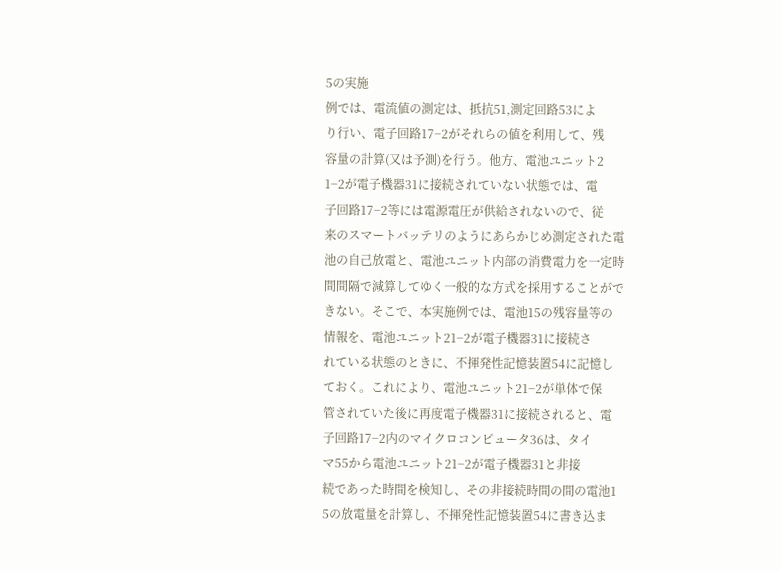5の実施
例では、電流値の測定は、抵抗51,測定回路53によ
り行い、電子回路17−2がそれらの値を利用して、残
容量の計算(又は予測)を行う。他方、電池ユニット2
1−2が電子機器31に接続されていない状態では、電
子回路17−2等には電源電圧が供給されないので、従
来のスマートバッテリのようにあらかじめ測定された電
池の自己放電と、電池ユニット内部の消費電力を一定時
間間隔で減算してゆく一般的な方式を採用することがで
きない。そこで、本実施例では、電池15の残容量等の
情報を、電池ユニット21−2が電子機器31に接続さ
れている状態のときに、不揮発性記憶装置54に記憶し
ておく。これにより、電池ユニット21−2が単体で保
管されていた後に再度電子機器31に接続されると、電
子回路17−2内のマイクロコンピュータ36は、タイ
マ55から電池ユニット21−2が電子機器31と非接
続であった時間を検知し、その非接続時間の間の電池1
5の放電量を計算し、不揮発性記憶装置54に書き込ま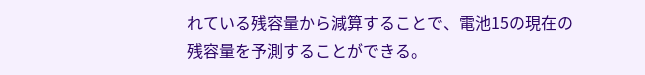れている残容量から減算することで、電池15の現在の
残容量を予測することができる。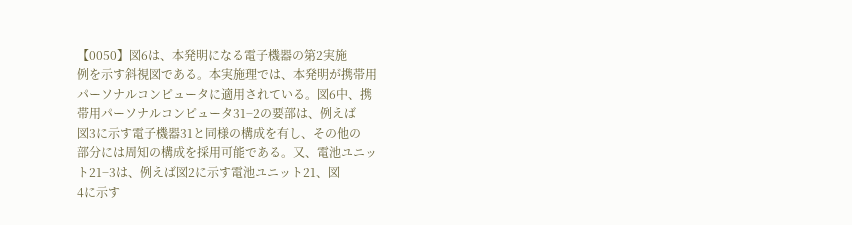【0050】図6は、本発明になる電子機器の第2実施
例を示す斜視図である。本実施理では、本発明が携帯用
パーソナルコンピュータに適用されている。図6中、携
帯用パーソナルコンピュータ31−2の要部は、例えば
図3に示す電子機器31と同様の構成を有し、その他の
部分には周知の構成を採用可能である。又、電池ユニッ
ト21−3は、例えば図2に示す電池ユニット21、図
4に示す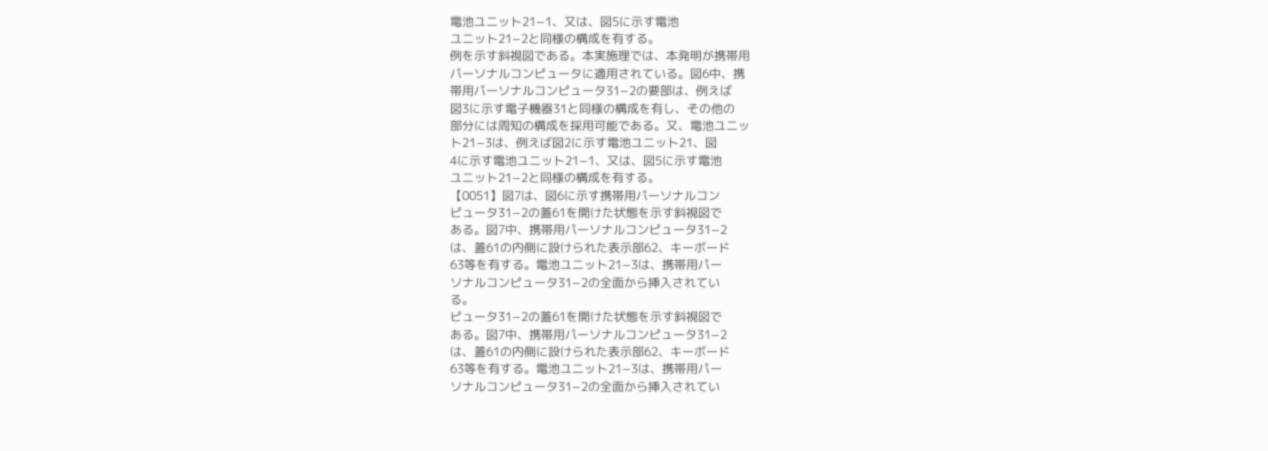電池ユニット21−1、又は、図5に示す電池
ユニット21−2と同様の構成を有する。
例を示す斜視図である。本実施理では、本発明が携帯用
パーソナルコンピュータに適用されている。図6中、携
帯用パーソナルコンピュータ31−2の要部は、例えば
図3に示す電子機器31と同様の構成を有し、その他の
部分には周知の構成を採用可能である。又、電池ユニッ
ト21−3は、例えば図2に示す電池ユニット21、図
4に示す電池ユニット21−1、又は、図5に示す電池
ユニット21−2と同様の構成を有する。
【0051】図7は、図6に示す携帯用パーソナルコン
ピュータ31−2の蓋61を開けた状態を示す斜視図で
ある。図7中、携帯用パーソナルコンピュータ31−2
は、蓋61の内側に設けられた表示部62、キーボード
63等を有する。電池ユニット21−3は、携帯用パー
ソナルコンピュータ31−2の全面から挿入されてい
る。
ピュータ31−2の蓋61を開けた状態を示す斜視図で
ある。図7中、携帯用パーソナルコンピュータ31−2
は、蓋61の内側に設けられた表示部62、キーボード
63等を有する。電池ユニット21−3は、携帯用パー
ソナルコンピュータ31−2の全面から挿入されてい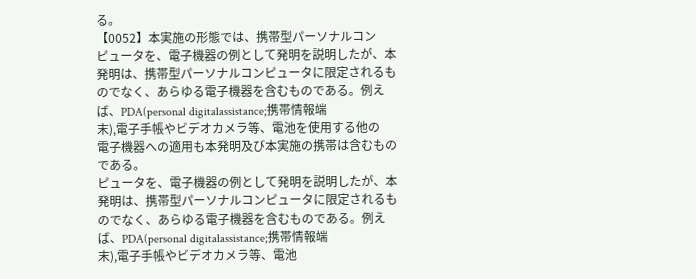る。
【0052】本実施の形態では、携帯型パーソナルコン
ピュータを、電子機器の例として発明を説明したが、本
発明は、携帯型パーソナルコンピュータに限定されるも
のでなく、あらゆる電子機器を含むものである。例え
ば、PDA(personal digitalassistance;携帯情報端
末),電子手帳やビデオカメラ等、電池を使用する他の
電子機器への適用も本発明及び本実施の携帯は含むもの
である。
ピュータを、電子機器の例として発明を説明したが、本
発明は、携帯型パーソナルコンピュータに限定されるも
のでなく、あらゆる電子機器を含むものである。例え
ば、PDA(personal digitalassistance;携帯情報端
末),電子手帳やビデオカメラ等、電池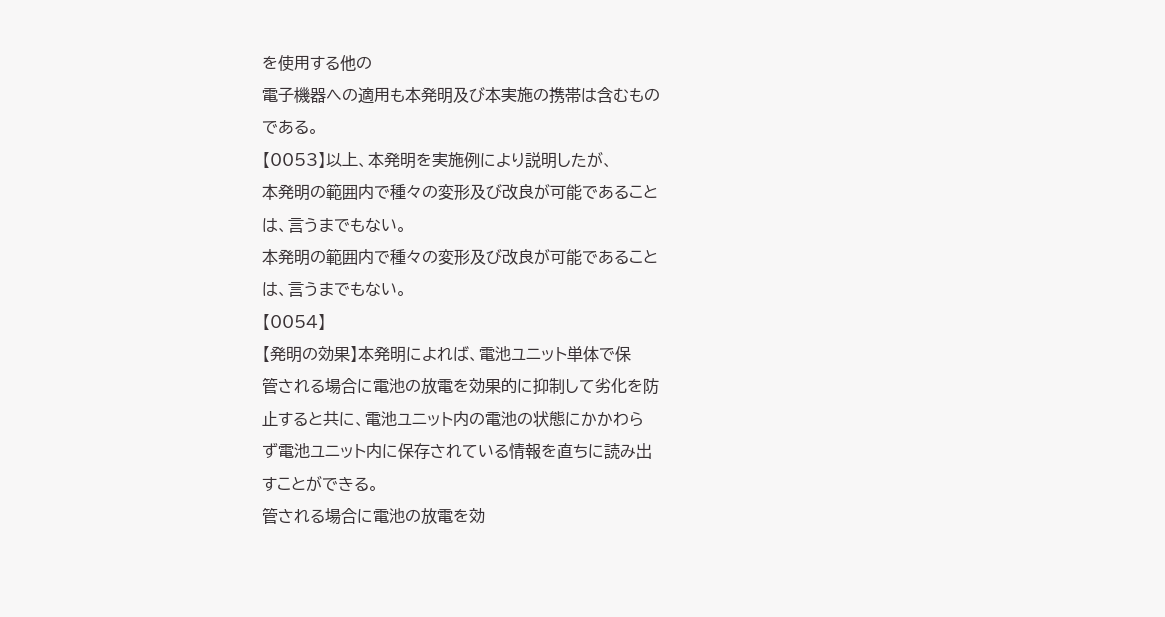を使用する他の
電子機器への適用も本発明及び本実施の携帯は含むもの
である。
【0053】以上、本発明を実施例により説明したが、
本発明の範囲内で種々の変形及び改良が可能であること
は、言うまでもない。
本発明の範囲内で種々の変形及び改良が可能であること
は、言うまでもない。
【0054】
【発明の効果】本発明によれば、電池ユニット単体で保
管される場合に電池の放電を効果的に抑制して劣化を防
止すると共に、電池ユニット内の電池の状態にかかわら
ず電池ユニット内に保存されている情報を直ちに読み出
すことができる。
管される場合に電池の放電を効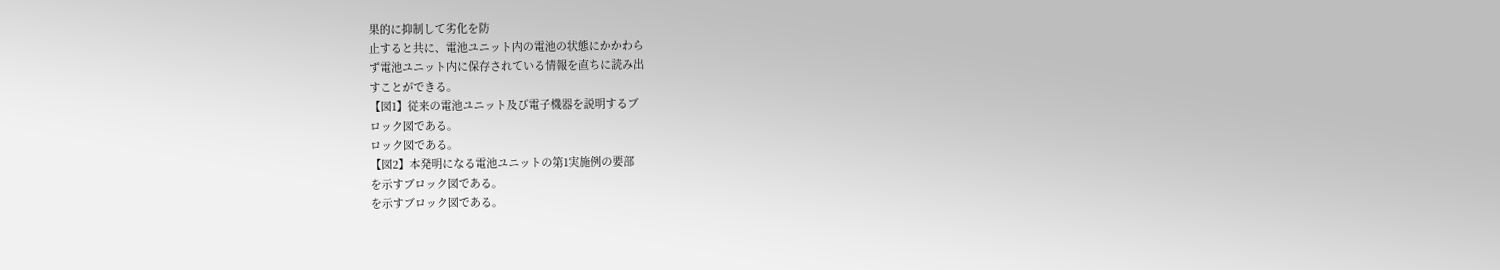果的に抑制して劣化を防
止すると共に、電池ユニット内の電池の状態にかかわら
ず電池ユニット内に保存されている情報を直ちに読み出
すことができる。
【図1】従来の電池ユニット及び電子機器を説明するブ
ロック図である。
ロック図である。
【図2】本発明になる電池ユニットの第1実施例の要部
を示すブロック図である。
を示すブロック図である。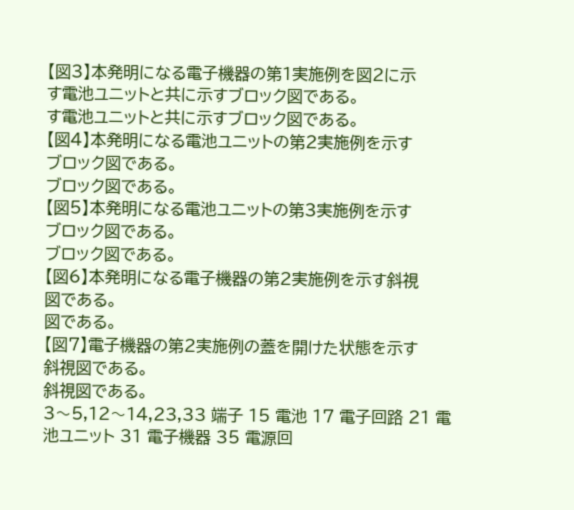【図3】本発明になる電子機器の第1実施例を図2に示
す電池ユニットと共に示すブロック図である。
す電池ユニットと共に示すブロック図である。
【図4】本発明になる電池ユニットの第2実施例を示す
ブロック図である。
ブロック図である。
【図5】本発明になる電池ユニットの第3実施例を示す
ブロック図である。
ブロック図である。
【図6】本発明になる電子機器の第2実施例を示す斜視
図である。
図である。
【図7】電子機器の第2実施例の蓋を開けた状態を示す
斜視図である。
斜視図である。
3〜5,12〜14,23,33 端子 15 電池 17 電子回路 21 電池ユニット 31 電子機器 35 電源回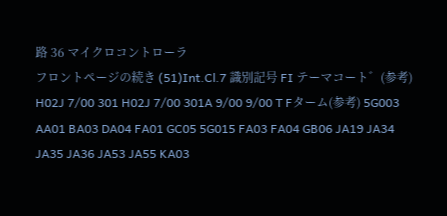路 36 マイクロコントローラ
フロントページの続き (51)Int.Cl.7 識別記号 FI テーマコート゛(参考) H02J 7/00 301 H02J 7/00 301A 9/00 9/00 T Fターム(参考) 5G003 AA01 BA03 DA04 FA01 GC05 5G015 FA03 FA04 GB06 JA19 JA34 JA35 JA36 JA53 JA55 KA03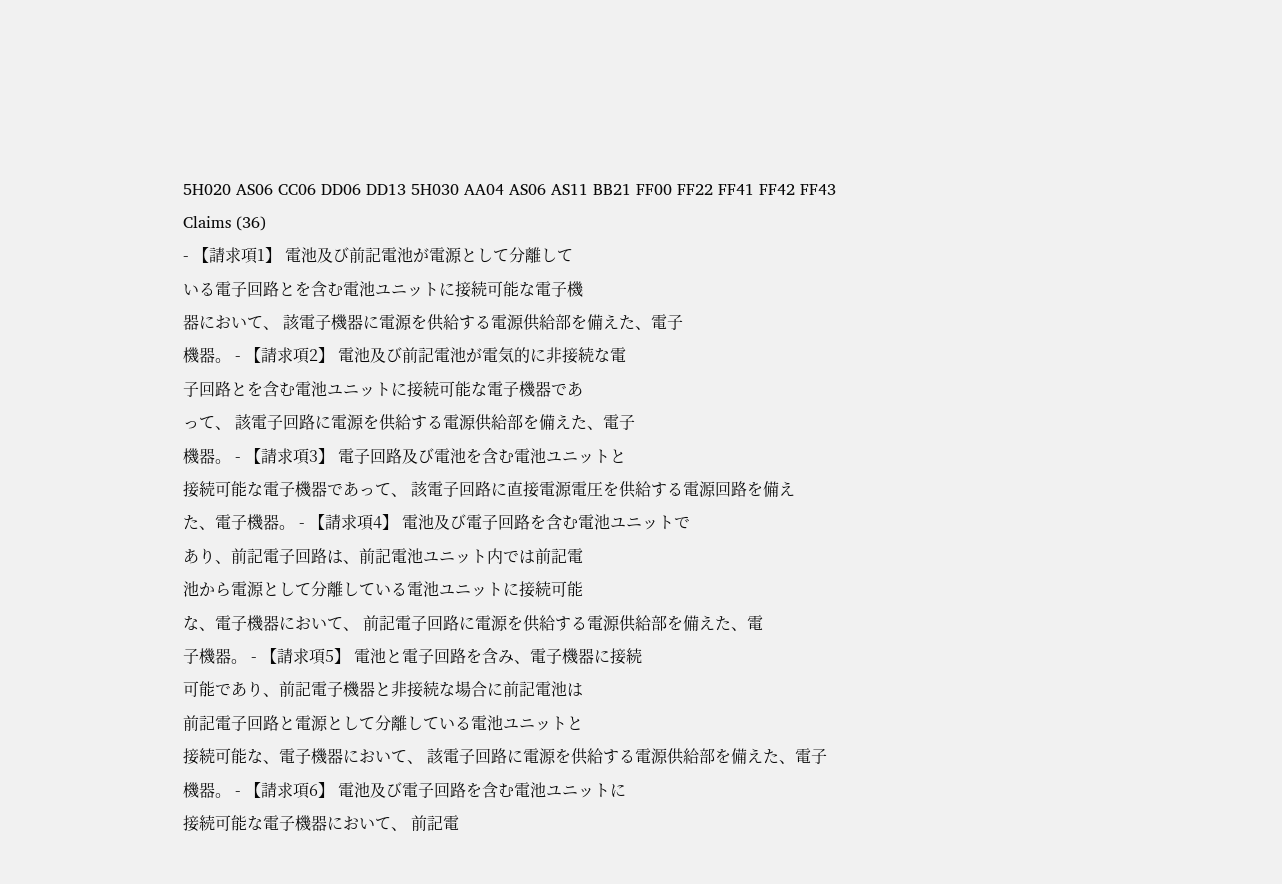5H020 AS06 CC06 DD06 DD13 5H030 AA04 AS06 AS11 BB21 FF00 FF22 FF41 FF42 FF43
Claims (36)
- 【請求項1】 電池及び前記電池が電源として分離して
いる電子回路とを含む電池ユニットに接続可能な電子機
器において、 該電子機器に電源を供給する電源供給部を備えた、電子
機器。 - 【請求項2】 電池及び前記電池が電気的に非接続な電
子回路とを含む電池ユニットに接続可能な電子機器であ
って、 該電子回路に電源を供給する電源供給部を備えた、電子
機器。 - 【請求項3】 電子回路及び電池を含む電池ユニットと
接続可能な電子機器であって、 該電子回路に直接電源電圧を供給する電源回路を備え
た、電子機器。 - 【請求項4】 電池及び電子回路を含む電池ユニットで
あり、前記電子回路は、前記電池ユニット内では前記電
池から電源として分離している電池ユニットに接続可能
な、電子機器において、 前記電子回路に電源を供給する電源供給部を備えた、電
子機器。 - 【請求項5】 電池と電子回路を含み、電子機器に接続
可能であり、前記電子機器と非接続な場合に前記電池は
前記電子回路と電源として分離している電池ユニットと
接続可能な、電子機器において、 該電子回路に電源を供給する電源供給部を備えた、電子
機器。 - 【請求項6】 電池及び電子回路を含む電池ユニットに
接続可能な電子機器において、 前記電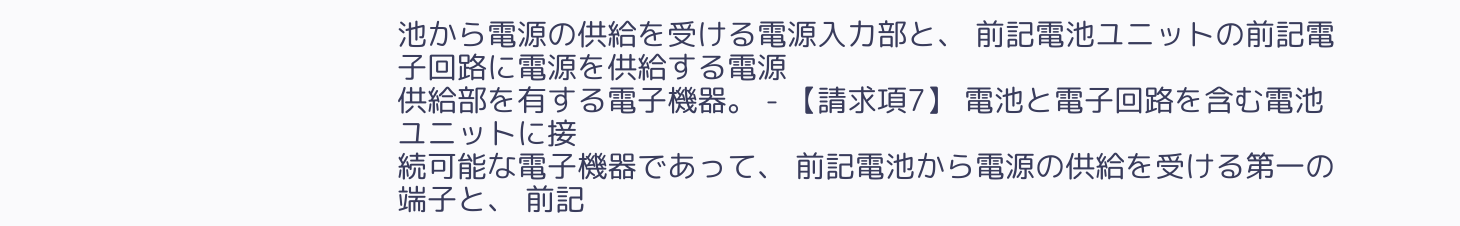池から電源の供給を受ける電源入力部と、 前記電池ユニットの前記電子回路に電源を供給する電源
供給部を有する電子機器。 - 【請求項7】 電池と電子回路を含む電池ユニットに接
続可能な電子機器であって、 前記電池から電源の供給を受ける第一の端子と、 前記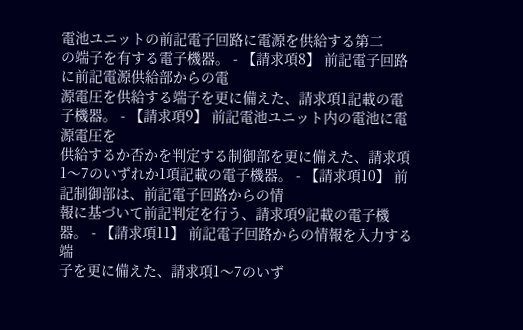電池ユニットの前記電子回路に電源を供給する第二
の端子を有する電子機器。 - 【請求項8】 前記電子回路に前記電源供給部からの電
源電圧を供給する端子を更に備えた、請求項1記載の電
子機器。 - 【請求項9】 前記電池ユニット内の電池に電源電圧を
供給するか否かを判定する制御部を更に備えた、請求項
1〜7のいずれか1項記載の電子機器。 - 【請求項10】 前記制御部は、前記電子回路からの情
報に基づいて前記判定を行う、請求項9記載の電子機
器。 - 【請求項11】 前記電子回路からの情報を入力する端
子を更に備えた、請求項1〜7のいず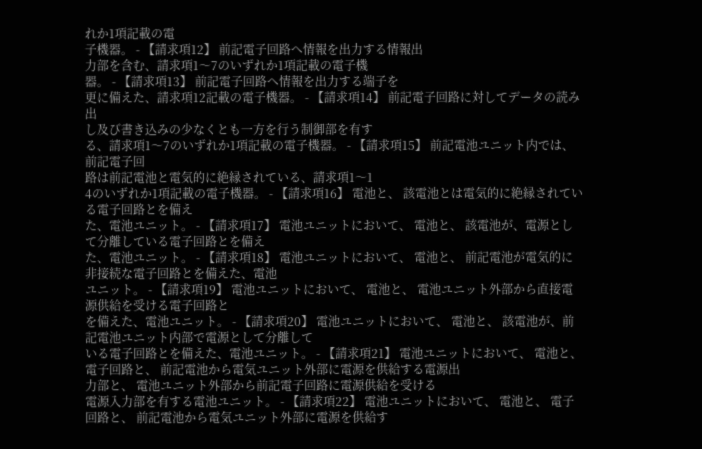れか1項記載の電
子機器。 - 【請求項12】 前記電子回路へ情報を出力する情報出
力部を含む、請求項1〜7のいずれか1項記載の電子機
器。 - 【請求項13】 前記電子回路へ情報を出力する端子を
更に備えた、請求項12記載の電子機器。 - 【請求項14】 前記電子回路に対してデータの読み出
し及び書き込みの少なくとも一方を行う制御部を有す
る、請求項1〜7のいずれか1項記載の電子機器。 - 【請求項15】 前記電池ユニット内では、前記電子回
路は前記電池と電気的に絶縁されている、請求項1〜1
4のいずれか1項記載の電子機器。 - 【請求項16】 電池と、 該電池とは電気的に絶縁されている電子回路とを備え
た、電池ユニット。 - 【請求項17】 電池ユニットにおいて、 電池と、 該電池が、電源として分離している電子回路とを備え
た、電池ユニット。 - 【請求項18】 電池ユニットにおいて、 電池と、 前記電池が電気的に非接続な電子回路とを備えた、電池
ユニット。 - 【請求項19】 電池ユニットにおいて、 電池と、 電池ユニット外部から直接電源供給を受ける電子回路と
を備えた、電池ユニット。 - 【請求項20】 電池ユニットにおいて、 電池と、 該電池が、前記電池ユニット内部で電源として分離して
いる電子回路とを備えた、電池ユニット。 - 【請求項21】 電池ユニットにおいて、 電池と、 電子回路と、 前記電池から電気ユニット外部に電源を供給する電源出
力部と、 電池ユニット外部から前記電子回路に電源供給を受ける
電源入力部を有する電池ユニット。 - 【請求項22】 電池ユニットにおいて、 電池と、 電子回路と、 前記電池から電気ユニット外部に電源を供給す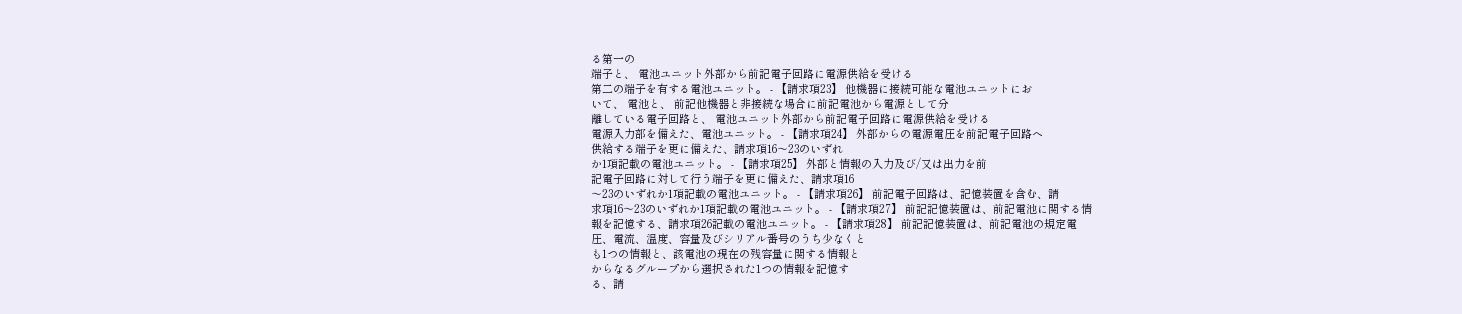る第一の
端子と、 電池ユニット外部から前記電子回路に電源供給を受ける
第二の端子を有する電池ユニット。 - 【請求項23】 他機器に接続可能な電池ユニットにお
いて、 電池と、 前記他機器と非接続な場合に前記電池から電源として分
離している電子回路と、 電池ユニット外部から前記電子回路に電源供給を受ける
電源入力部を備えた、電池ユニット。 - 【請求項24】 外部からの電源電圧を前記電子回路へ
供給する端子を更に備えた、請求項16〜23のいずれ
か1項記載の電池ユニット。 - 【請求項25】 外部と情報の入力及び/又は出力を前
記電子回路に対して行う端子を更に備えた、請求項16
〜23のいずれか1項記載の電池ユニット。 - 【請求項26】 前記電子回路は、記憶装置を含む、請
求項16〜23のいずれか1項記載の電池ユニット。 - 【請求項27】 前記記憶装置は、前記電池に関する情
報を記憶する、請求項26記載の電池ユニット。 - 【請求項28】 前記記憶装置は、前記電池の規定電
圧、電流、温度、容量及びシリアル番号のうち少なくと
も1つの情報と、該電池の現在の残容量に関する情報と
からなるグループから選択された1つの情報を記憶す
る、請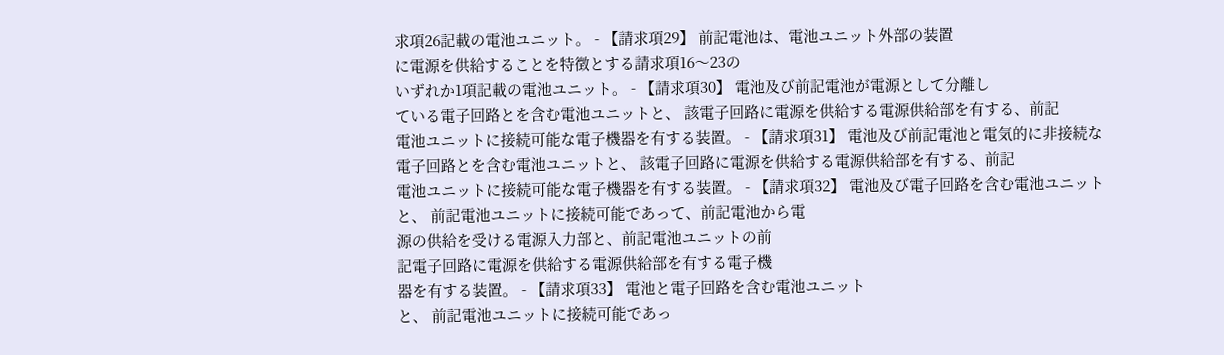求項26記載の電池ユニット。 - 【請求項29】 前記電池は、電池ユニット外部の装置
に電源を供給することを特徴とする請求項16〜23の
いずれか1項記載の電池ユニット。 - 【請求項30】 電池及び前記電池が電源として分離し
ている電子回路とを含む電池ユニットと、 該電子回路に電源を供給する電源供給部を有する、前記
電池ユニットに接続可能な電子機器を有する装置。 - 【請求項31】 電池及び前記電池と電気的に非接続な
電子回路とを含む電池ユニットと、 該電子回路に電源を供給する電源供給部を有する、前記
電池ユニットに接続可能な電子機器を有する装置。 - 【請求項32】 電池及び電子回路を含む電池ユニット
と、 前記電池ユニットに接続可能であって、前記電池から電
源の供給を受ける電源入力部と、前記電池ユニットの前
記電子回路に電源を供給する電源供給部を有する電子機
器を有する装置。 - 【請求項33】 電池と電子回路を含む電池ユニット
と、 前記電池ユニットに接続可能であっ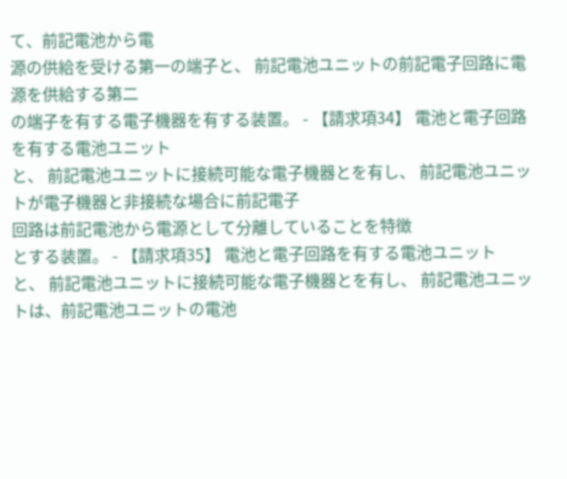て、前記電池から電
源の供給を受ける第一の端子と、 前記電池ユニットの前記電子回路に電源を供給する第二
の端子を有する電子機器を有する装置。 - 【請求項34】 電池と電子回路を有する電池ユニット
と、 前記電池ユニットに接続可能な電子機器とを有し、 前記電池ユニットが電子機器と非接続な場合に前記電子
回路は前記電池から電源として分離していることを特徴
とする装置。 - 【請求項35】 電池と電子回路を有する電池ユニット
と、 前記電池ユニットに接続可能な電子機器とを有し、 前記電池ユニットは、前記電池ユニットの電池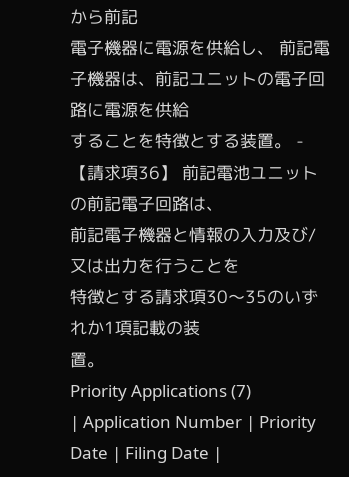から前記
電子機器に電源を供給し、 前記電子機器は、前記ユニットの電子回路に電源を供給
することを特徴とする装置。 - 【請求項36】 前記電池ユニットの前記電子回路は、
前記電子機器と情報の入力及び/又は出力を行うことを
特徴とする請求項30〜35のいずれか1項記載の装
置。
Priority Applications (7)
| Application Number | Priority Date | Filing Date |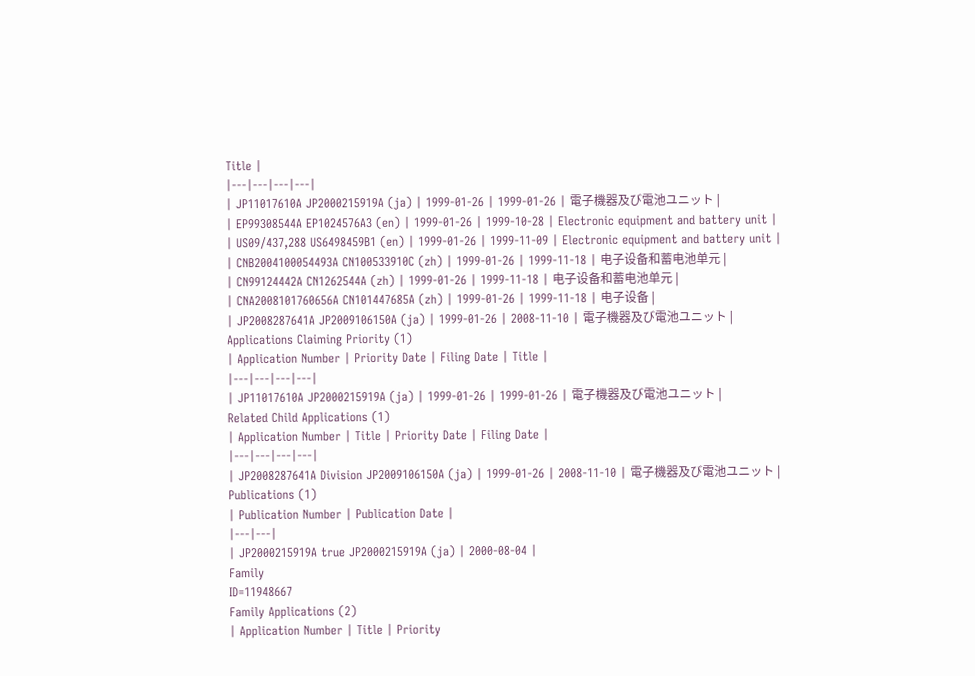Title |
|---|---|---|---|
| JP11017610A JP2000215919A (ja) | 1999-01-26 | 1999-01-26 | 電子機器及び電池ユニット |
| EP99308544A EP1024576A3 (en) | 1999-01-26 | 1999-10-28 | Electronic equipment and battery unit |
| US09/437,288 US6498459B1 (en) | 1999-01-26 | 1999-11-09 | Electronic equipment and battery unit |
| CNB2004100054493A CN100533910C (zh) | 1999-01-26 | 1999-11-18 | 电子设备和蓄电池单元 |
| CN99124442A CN1262544A (zh) | 1999-01-26 | 1999-11-18 | 电子设备和蓄电池单元 |
| CNA2008101760656A CN101447685A (zh) | 1999-01-26 | 1999-11-18 | 电子设备 |
| JP2008287641A JP2009106150A (ja) | 1999-01-26 | 2008-11-10 | 電子機器及び電池ユニット |
Applications Claiming Priority (1)
| Application Number | Priority Date | Filing Date | Title |
|---|---|---|---|
| JP11017610A JP2000215919A (ja) | 1999-01-26 | 1999-01-26 | 電子機器及び電池ユニット |
Related Child Applications (1)
| Application Number | Title | Priority Date | Filing Date |
|---|---|---|---|
| JP2008287641A Division JP2009106150A (ja) | 1999-01-26 | 2008-11-10 | 電子機器及び電池ユニット |
Publications (1)
| Publication Number | Publication Date |
|---|---|
| JP2000215919A true JP2000215919A (ja) | 2000-08-04 |
Family
ID=11948667
Family Applications (2)
| Application Number | Title | Priority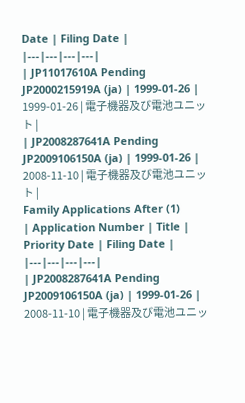Date | Filing Date |
|---|---|---|---|
| JP11017610A Pending JP2000215919A (ja) | 1999-01-26 | 1999-01-26 | 電子機器及び電池ユニット |
| JP2008287641A Pending JP2009106150A (ja) | 1999-01-26 | 2008-11-10 | 電子機器及び電池ユニット |
Family Applications After (1)
| Application Number | Title | Priority Date | Filing Date |
|---|---|---|---|
| JP2008287641A Pending JP2009106150A (ja) | 1999-01-26 | 2008-11-10 | 電子機器及び電池ユニッ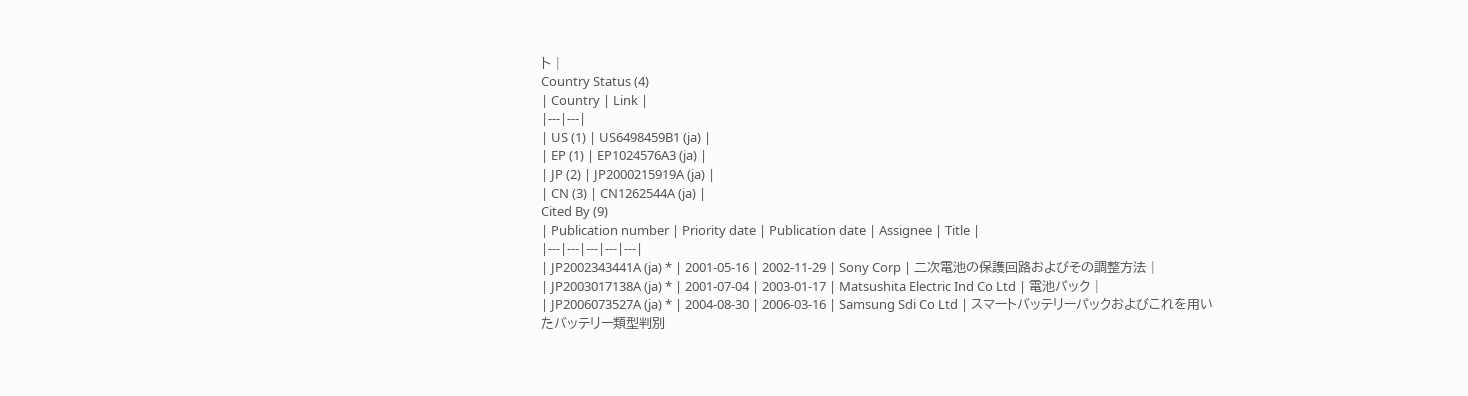ト |
Country Status (4)
| Country | Link |
|---|---|
| US (1) | US6498459B1 (ja) |
| EP (1) | EP1024576A3 (ja) |
| JP (2) | JP2000215919A (ja) |
| CN (3) | CN1262544A (ja) |
Cited By (9)
| Publication number | Priority date | Publication date | Assignee | Title |
|---|---|---|---|---|
| JP2002343441A (ja) * | 2001-05-16 | 2002-11-29 | Sony Corp | 二次電池の保護回路およびその調整方法 |
| JP2003017138A (ja) * | 2001-07-04 | 2003-01-17 | Matsushita Electric Ind Co Ltd | 電池パック |
| JP2006073527A (ja) * | 2004-08-30 | 2006-03-16 | Samsung Sdi Co Ltd | スマートバッテリーパックおよびこれを用いたバッテリー類型判別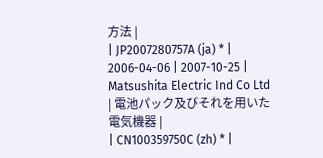方法 |
| JP2007280757A (ja) * | 2006-04-06 | 2007-10-25 | Matsushita Electric Ind Co Ltd | 電池パック及びそれを用いた電気機器 |
| CN100359750C (zh) * |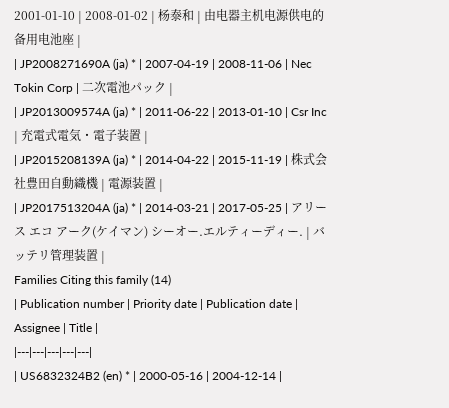2001-01-10 | 2008-01-02 | 杨泰和 | 由电器主机电源供电的备用电池座 |
| JP2008271690A (ja) * | 2007-04-19 | 2008-11-06 | Nec Tokin Corp | 二次電池パック |
| JP2013009574A (ja) * | 2011-06-22 | 2013-01-10 | Csr Inc | 充電式電気・電子装置 |
| JP2015208139A (ja) * | 2014-04-22 | 2015-11-19 | 株式会社豊田自動織機 | 電源装置 |
| JP2017513204A (ja) * | 2014-03-21 | 2017-05-25 | アリース エコ アーク(ケイマン) シーオー.エルティーディー. | バッテリ管理装置 |
Families Citing this family (14)
| Publication number | Priority date | Publication date | Assignee | Title |
|---|---|---|---|---|
| US6832324B2 (en) * | 2000-05-16 | 2004-12-14 |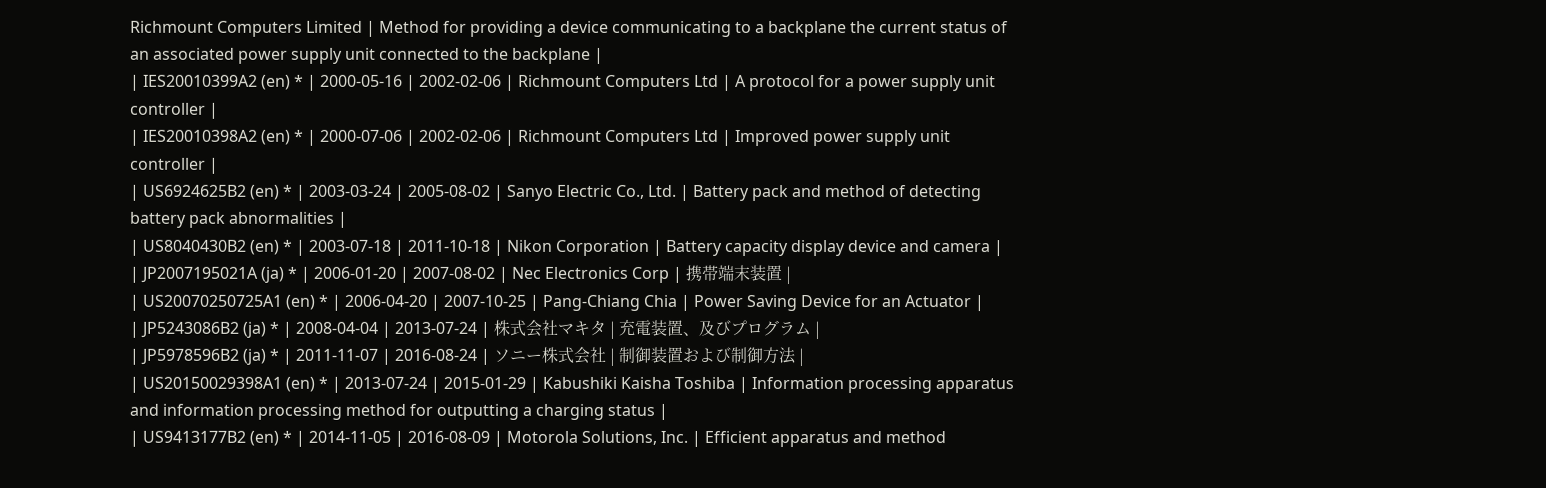Richmount Computers Limited | Method for providing a device communicating to a backplane the current status of an associated power supply unit connected to the backplane |
| IES20010399A2 (en) * | 2000-05-16 | 2002-02-06 | Richmount Computers Ltd | A protocol for a power supply unit controller |
| IES20010398A2 (en) * | 2000-07-06 | 2002-02-06 | Richmount Computers Ltd | Improved power supply unit controller |
| US6924625B2 (en) * | 2003-03-24 | 2005-08-02 | Sanyo Electric Co., Ltd. | Battery pack and method of detecting battery pack abnormalities |
| US8040430B2 (en) * | 2003-07-18 | 2011-10-18 | Nikon Corporation | Battery capacity display device and camera |
| JP2007195021A (ja) * | 2006-01-20 | 2007-08-02 | Nec Electronics Corp | 携帯端末装置 |
| US20070250725A1 (en) * | 2006-04-20 | 2007-10-25 | Pang-Chiang Chia | Power Saving Device for an Actuator |
| JP5243086B2 (ja) * | 2008-04-04 | 2013-07-24 | 株式会社マキタ | 充電装置、及びプログラム |
| JP5978596B2 (ja) * | 2011-11-07 | 2016-08-24 | ソニー株式会社 | 制御装置および制御方法 |
| US20150029398A1 (en) * | 2013-07-24 | 2015-01-29 | Kabushiki Kaisha Toshiba | Information processing apparatus and information processing method for outputting a charging status |
| US9413177B2 (en) * | 2014-11-05 | 2016-08-09 | Motorola Solutions, Inc. | Efficient apparatus and method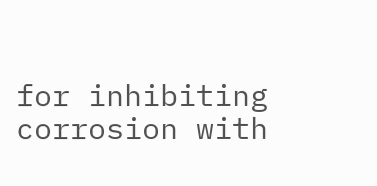for inhibiting corrosion with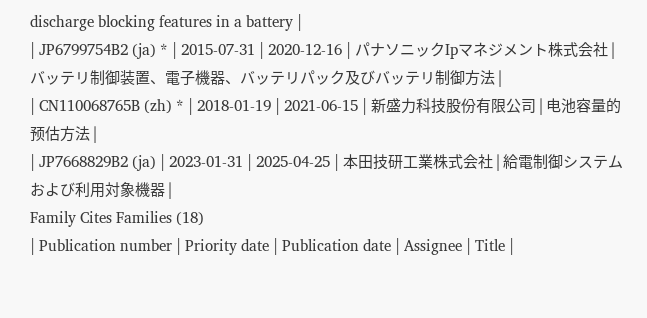discharge blocking features in a battery |
| JP6799754B2 (ja) * | 2015-07-31 | 2020-12-16 | パナソニックIpマネジメント株式会社 | バッテリ制御装置、電子機器、バッテリパック及びバッテリ制御方法 |
| CN110068765B (zh) * | 2018-01-19 | 2021-06-15 | 新盛力科技股份有限公司 | 电池容量的预估方法 |
| JP7668829B2 (ja) | 2023-01-31 | 2025-04-25 | 本田技研工業株式会社 | 給電制御システムおよび利用対象機器 |
Family Cites Families (18)
| Publication number | Priority date | Publication date | Assignee | Title |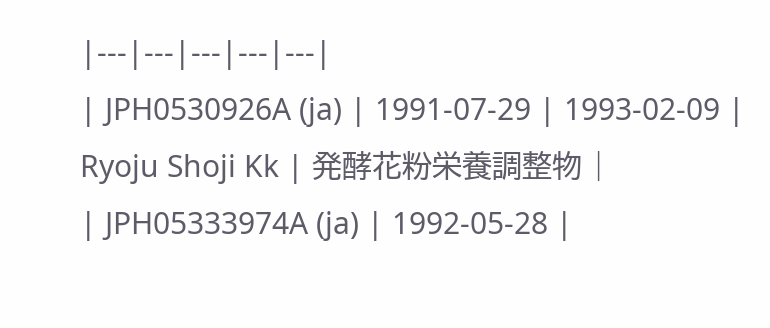|---|---|---|---|---|
| JPH0530926A (ja) | 1991-07-29 | 1993-02-09 | Ryoju Shoji Kk | 発酵花粉栄養調整物 |
| JPH05333974A (ja) | 1992-05-28 |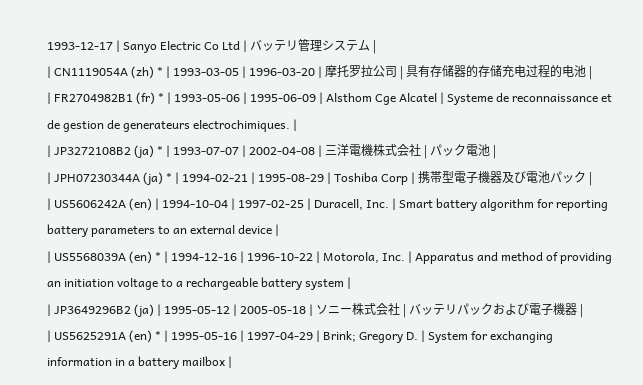1993-12-17 | Sanyo Electric Co Ltd | バッテリ管理システム |
| CN1119054A (zh) * | 1993-03-05 | 1996-03-20 | 摩托罗拉公司 | 具有存储器的存储充电过程的电池 |
| FR2704982B1 (fr) * | 1993-05-06 | 1995-06-09 | Alsthom Cge Alcatel | Systeme de reconnaissance et de gestion de generateurs electrochimiques. |
| JP3272108B2 (ja) * | 1993-07-07 | 2002-04-08 | 三洋電機株式会社 | パック電池 |
| JPH07230344A (ja) * | 1994-02-21 | 1995-08-29 | Toshiba Corp | 携帯型電子機器及び電池パック |
| US5606242A (en) | 1994-10-04 | 1997-02-25 | Duracell, Inc. | Smart battery algorithm for reporting battery parameters to an external device |
| US5568039A (en) * | 1994-12-16 | 1996-10-22 | Motorola, Inc. | Apparatus and method of providing an initiation voltage to a rechargeable battery system |
| JP3649296B2 (ja) | 1995-05-12 | 2005-05-18 | ソニー株式会社 | バッテリパックおよび電子機器 |
| US5625291A (en) * | 1995-05-16 | 1997-04-29 | Brink; Gregory D. | System for exchanging information in a battery mailbox |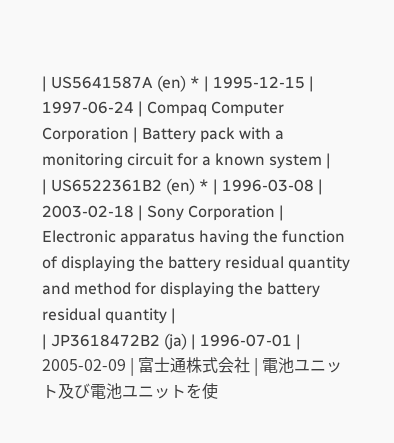| US5641587A (en) * | 1995-12-15 | 1997-06-24 | Compaq Computer Corporation | Battery pack with a monitoring circuit for a known system |
| US6522361B2 (en) * | 1996-03-08 | 2003-02-18 | Sony Corporation | Electronic apparatus having the function of displaying the battery residual quantity and method for displaying the battery residual quantity |
| JP3618472B2 (ja) | 1996-07-01 | 2005-02-09 | 富士通株式会社 | 電池ユニット及び電池ユニットを使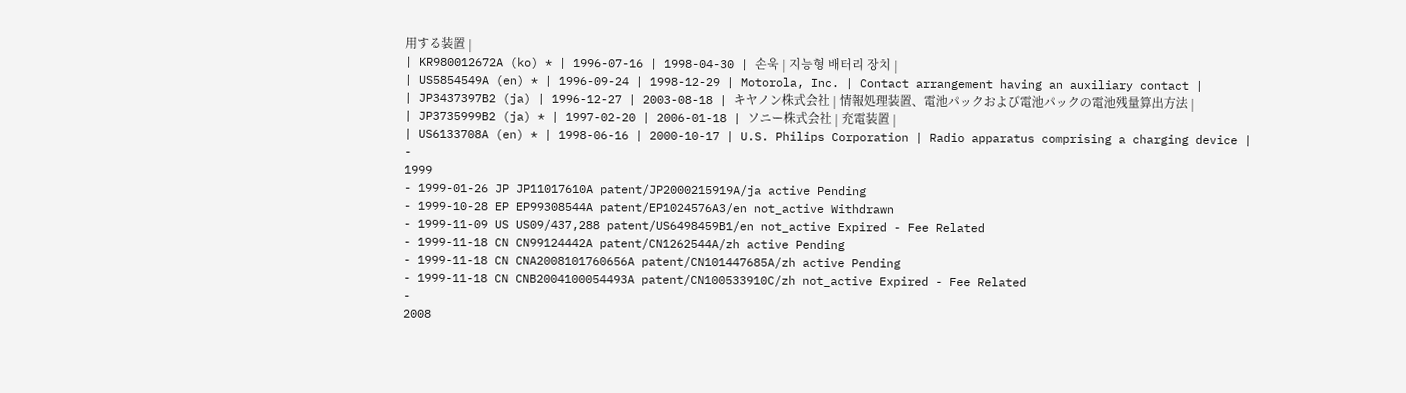用する装置 |
| KR980012672A (ko) * | 1996-07-16 | 1998-04-30 | 손욱 | 지능형 배터리 장치 |
| US5854549A (en) * | 1996-09-24 | 1998-12-29 | Motorola, Inc. | Contact arrangement having an auxiliary contact |
| JP3437397B2 (ja) | 1996-12-27 | 2003-08-18 | キヤノン株式会社 | 情報処理装置、電池パックおよび電池パックの電池残量算出方法 |
| JP3735999B2 (ja) * | 1997-02-20 | 2006-01-18 | ソニー株式会社 | 充電装置 |
| US6133708A (en) * | 1998-06-16 | 2000-10-17 | U.S. Philips Corporation | Radio apparatus comprising a charging device |
-
1999
- 1999-01-26 JP JP11017610A patent/JP2000215919A/ja active Pending
- 1999-10-28 EP EP99308544A patent/EP1024576A3/en not_active Withdrawn
- 1999-11-09 US US09/437,288 patent/US6498459B1/en not_active Expired - Fee Related
- 1999-11-18 CN CN99124442A patent/CN1262544A/zh active Pending
- 1999-11-18 CN CNA2008101760656A patent/CN101447685A/zh active Pending
- 1999-11-18 CN CNB2004100054493A patent/CN100533910C/zh not_active Expired - Fee Related
-
2008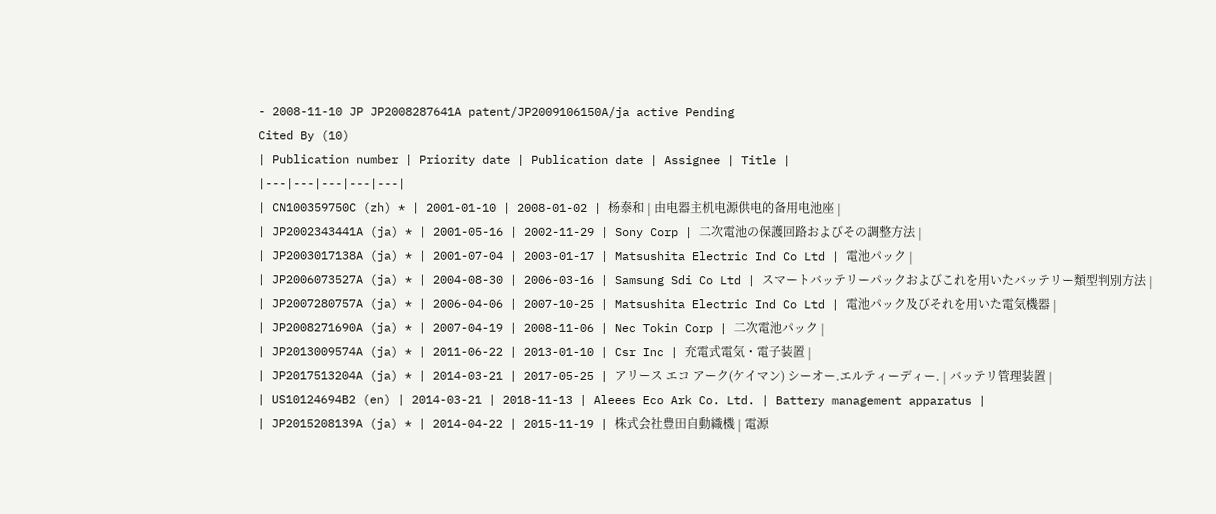- 2008-11-10 JP JP2008287641A patent/JP2009106150A/ja active Pending
Cited By (10)
| Publication number | Priority date | Publication date | Assignee | Title |
|---|---|---|---|---|
| CN100359750C (zh) * | 2001-01-10 | 2008-01-02 | 杨泰和 | 由电器主机电源供电的备用电池座 |
| JP2002343441A (ja) * | 2001-05-16 | 2002-11-29 | Sony Corp | 二次電池の保護回路およびその調整方法 |
| JP2003017138A (ja) * | 2001-07-04 | 2003-01-17 | Matsushita Electric Ind Co Ltd | 電池パック |
| JP2006073527A (ja) * | 2004-08-30 | 2006-03-16 | Samsung Sdi Co Ltd | スマートバッテリーパックおよびこれを用いたバッテリー類型判別方法 |
| JP2007280757A (ja) * | 2006-04-06 | 2007-10-25 | Matsushita Electric Ind Co Ltd | 電池パック及びそれを用いた電気機器 |
| JP2008271690A (ja) * | 2007-04-19 | 2008-11-06 | Nec Tokin Corp | 二次電池パック |
| JP2013009574A (ja) * | 2011-06-22 | 2013-01-10 | Csr Inc | 充電式電気・電子装置 |
| JP2017513204A (ja) * | 2014-03-21 | 2017-05-25 | アリース エコ アーク(ケイマン) シーオー.エルティーディー. | バッテリ管理装置 |
| US10124694B2 (en) | 2014-03-21 | 2018-11-13 | Aleees Eco Ark Co. Ltd. | Battery management apparatus |
| JP2015208139A (ja) * | 2014-04-22 | 2015-11-19 | 株式会社豊田自動織機 | 電源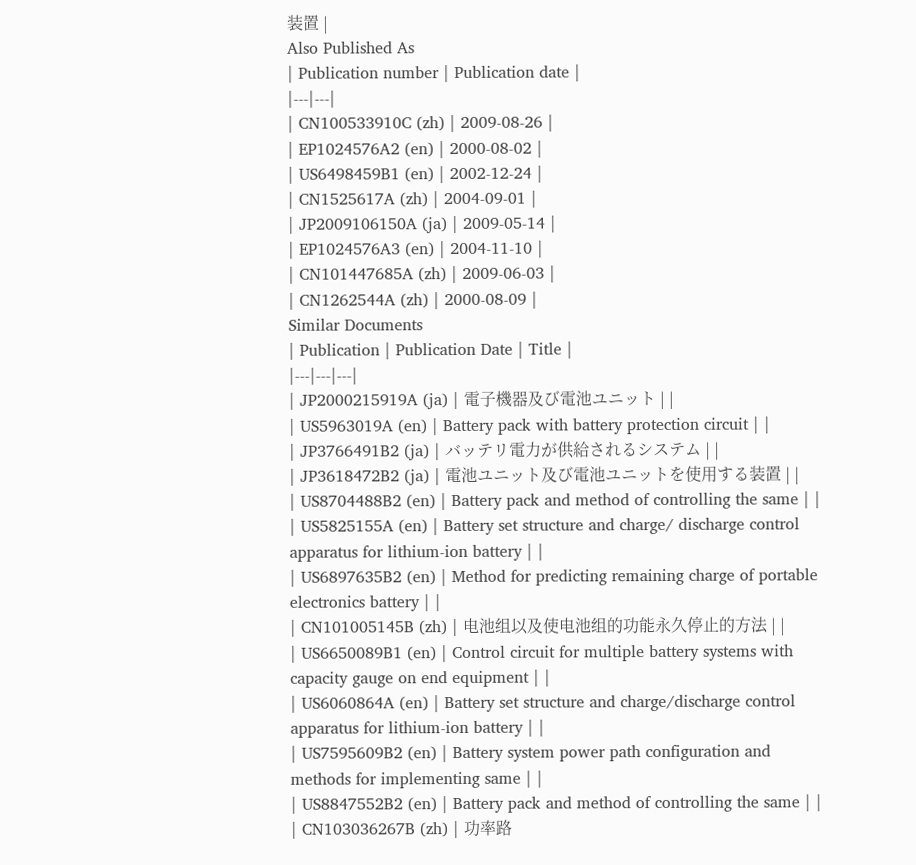装置 |
Also Published As
| Publication number | Publication date |
|---|---|
| CN100533910C (zh) | 2009-08-26 |
| EP1024576A2 (en) | 2000-08-02 |
| US6498459B1 (en) | 2002-12-24 |
| CN1525617A (zh) | 2004-09-01 |
| JP2009106150A (ja) | 2009-05-14 |
| EP1024576A3 (en) | 2004-11-10 |
| CN101447685A (zh) | 2009-06-03 |
| CN1262544A (zh) | 2000-08-09 |
Similar Documents
| Publication | Publication Date | Title |
|---|---|---|
| JP2000215919A (ja) | 電子機器及び電池ユニット | |
| US5963019A (en) | Battery pack with battery protection circuit | |
| JP3766491B2 (ja) | バッテリ電力が供給されるシステム | |
| JP3618472B2 (ja) | 電池ユニット及び電池ユニットを使用する装置 | |
| US8704488B2 (en) | Battery pack and method of controlling the same | |
| US5825155A (en) | Battery set structure and charge/ discharge control apparatus for lithium-ion battery | |
| US6897635B2 (en) | Method for predicting remaining charge of portable electronics battery | |
| CN101005145B (zh) | 电池组以及使电池组的功能永久停止的方法 | |
| US6650089B1 (en) | Control circuit for multiple battery systems with capacity gauge on end equipment | |
| US6060864A (en) | Battery set structure and charge/discharge control apparatus for lithium-ion battery | |
| US7595609B2 (en) | Battery system power path configuration and methods for implementing same | |
| US8847552B2 (en) | Battery pack and method of controlling the same | |
| CN103036267B (zh) | 功率路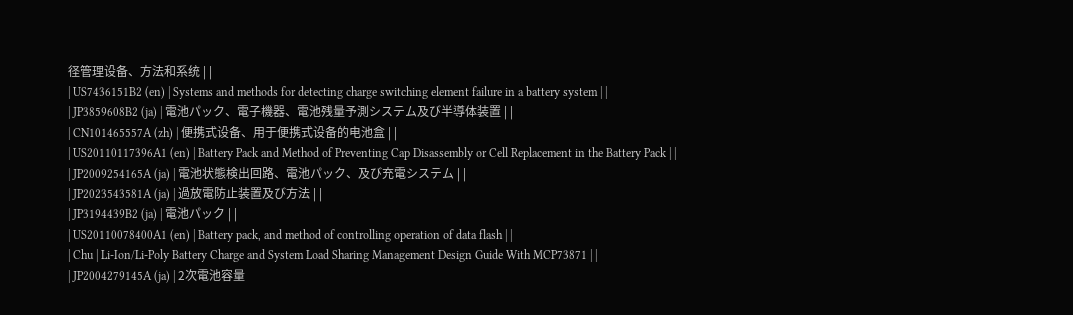径管理设备、方法和系统 | |
| US7436151B2 (en) | Systems and methods for detecting charge switching element failure in a battery system | |
| JP3859608B2 (ja) | 電池パック、電子機器、電池残量予測システム及び半導体装置 | |
| CN101465557A (zh) | 便携式设备、用于便携式设备的电池盒 | |
| US20110117396A1 (en) | Battery Pack and Method of Preventing Cap Disassembly or Cell Replacement in the Battery Pack | |
| JP2009254165A (ja) | 電池状態検出回路、電池パック、及び充電システム | |
| JP2023543581A (ja) | 過放電防止装置及び方法 | |
| JP3194439B2 (ja) | 電池パック | |
| US20110078400A1 (en) | Battery pack, and method of controlling operation of data flash | |
| Chu | Li-Ion/Li-Poly Battery Charge and System Load Sharing Management Design Guide With MCP73871 | |
| JP2004279145A (ja) | 2次電池容量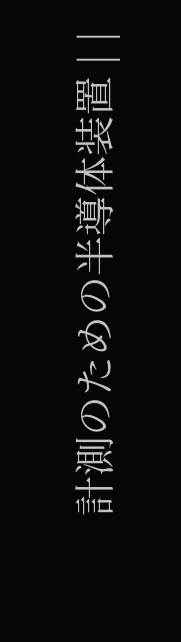計測のための半導体装置 | |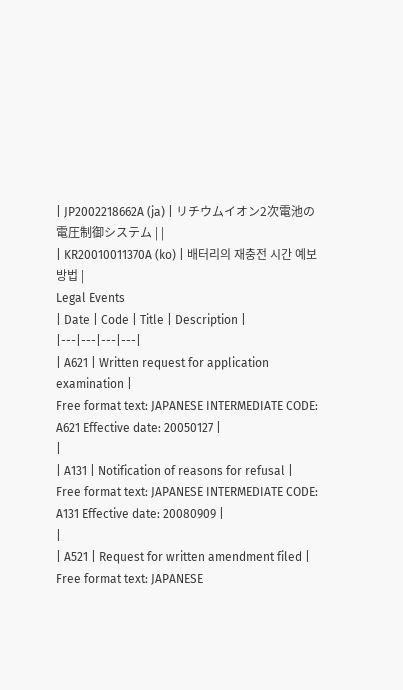| JP2002218662A (ja) | リチウムイオン2次電池の電圧制御システム | |
| KR20010011370A (ko) | 배터리의 재충전 시간 예보 방법 |
Legal Events
| Date | Code | Title | Description |
|---|---|---|---|
| A621 | Written request for application examination |
Free format text: JAPANESE INTERMEDIATE CODE: A621 Effective date: 20050127 |
|
| A131 | Notification of reasons for refusal |
Free format text: JAPANESE INTERMEDIATE CODE: A131 Effective date: 20080909 |
|
| A521 | Request for written amendment filed |
Free format text: JAPANESE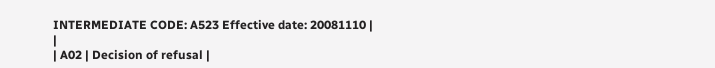INTERMEDIATE CODE: A523 Effective date: 20081110 |
|
| A02 | Decision of refusal |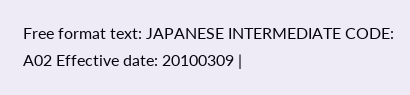Free format text: JAPANESE INTERMEDIATE CODE: A02 Effective date: 20100309 |